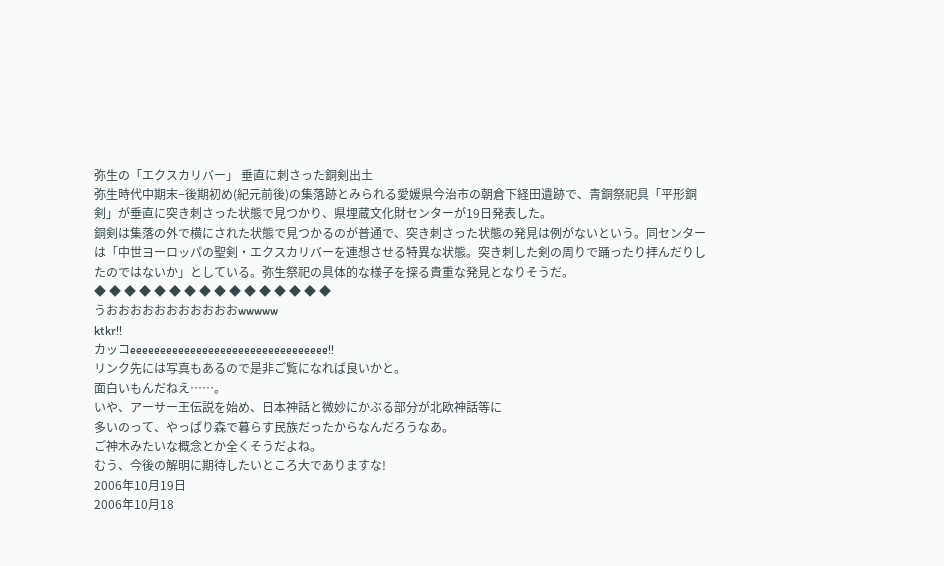弥生の「エクスカリバー」 垂直に刺さった銅剣出土
弥生時代中期末−後期初め(紀元前後)の集落跡とみられる愛媛県今治市の朝倉下経田遺跡で、青銅祭祀具「平形銅剣」が垂直に突き刺さった状態で見つかり、県埋蔵文化財センターが19日発表した。
銅剣は集落の外で横にされた状態で見つかるのが普通で、突き刺さった状態の発見は例がないという。同センターは「中世ヨーロッパの聖剣・エクスカリバーを連想させる特異な状態。突き刺した剣の周りで踊ったり拝んだりしたのではないか」としている。弥生祭祀の具体的な様子を探る貴重な発見となりそうだ。
◆ ◆ ◆ ◆ ◆ ◆ ◆ ◆ ◆ ◆ ◆ ◆ ◆ ◆ ◆ ◆
うおおおおおおおおおおおwwwww
ktkr!!
カッコeeeeeeeeeeeeeeeeeeeeeeeeeeeeeeeee!!
リンク先には写真もあるので是非ご覧になれば良いかと。
面白いもんだねえ……。
いや、アーサー王伝説を始め、日本神話と微妙にかぶる部分が北欧神話等に
多いのって、やっぱり森で暮らす民族だったからなんだろうなあ。
ご神木みたいな概念とか全くそうだよね。
むう、今後の解明に期待したいところ大でありますな!
2006年10月19日
2006年10月18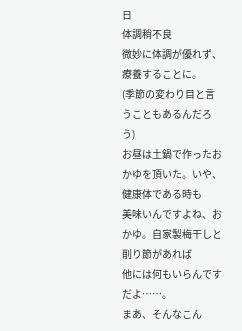日
体調稍不良
微妙に体調が優れず、療養することに。
(季節の変わり目と言うこともあるんだろう)
お昼は土鍋で作ったおかゆを頂いた。いや、健康体である時も
美味いんですよね、おかゆ。自家製梅干しと削り節があれば
他には何もいらんですだよ……。
まあ、そんなこん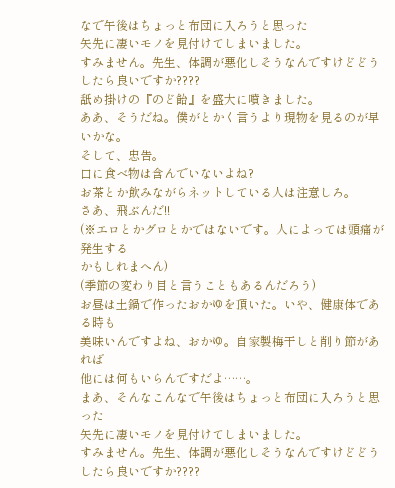なで午後はちょっと布団に入ろうと思った
矢先に凄いモノを見付けてしまいました。
すみません。先生、体調が悪化しそうなんですけどどうしたら良いですか????
舐め掛けの『のど飴』を盛大に噴きました。
ああ、そうだね。僕がとかく言うより現物を見るのが早いかな。
そして、忠告。
口に食べ物は含んでいないよね?
お茶とか飲みながらネットしている人は注意しろ。
さあ、飛ぶんだ!!
(※エロとかグロとかではないです。人によっては頭痛が発生する
かもしれまへん)
(季節の変わり目と言うこともあるんだろう)
お昼は土鍋で作ったおかゆを頂いた。いや、健康体である時も
美味いんですよね、おかゆ。自家製梅干しと削り節があれば
他には何もいらんですだよ……。
まあ、そんなこんなで午後はちょっと布団に入ろうと思った
矢先に凄いモノを見付けてしまいました。
すみません。先生、体調が悪化しそうなんですけどどうしたら良いですか????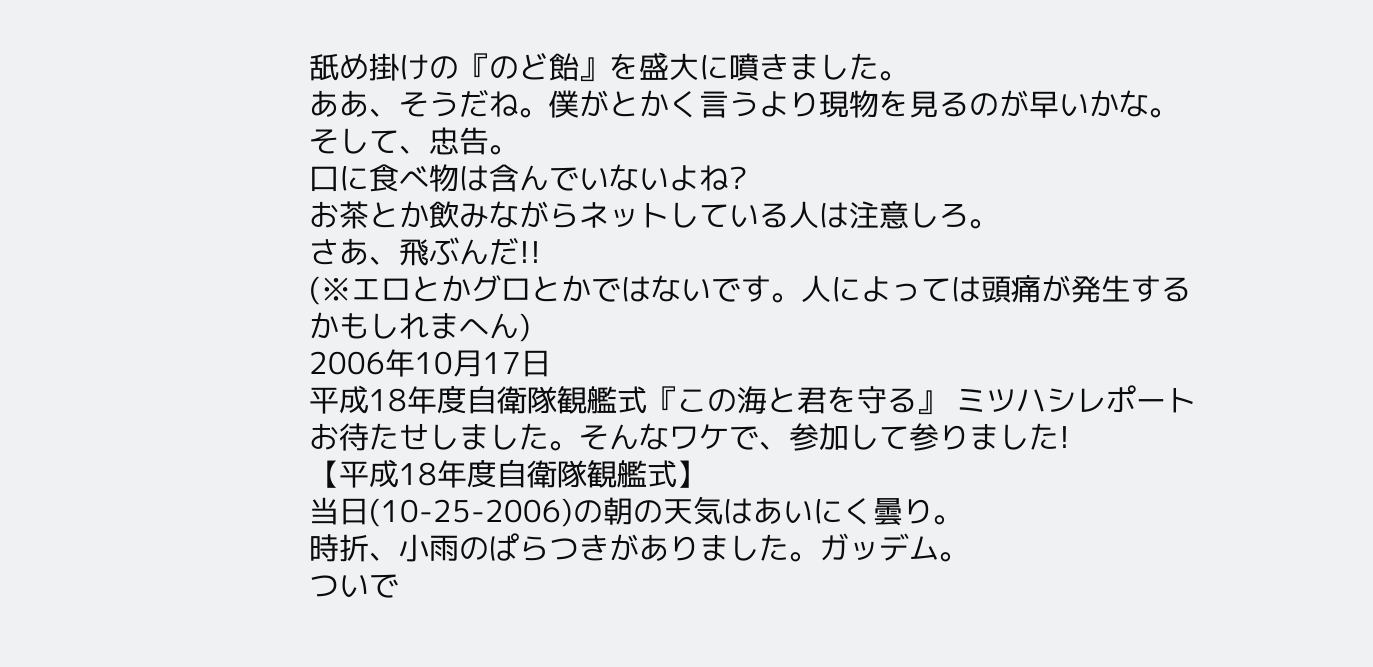舐め掛けの『のど飴』を盛大に噴きました。
ああ、そうだね。僕がとかく言うより現物を見るのが早いかな。
そして、忠告。
口に食べ物は含んでいないよね?
お茶とか飲みながらネットしている人は注意しろ。
さあ、飛ぶんだ!!
(※エロとかグロとかではないです。人によっては頭痛が発生する
かもしれまへん)
2006年10月17日
平成18年度自衛隊観艦式『この海と君を守る』 ミツハシレポート
お待たせしました。そんなワケで、参加して参りました!
【平成18年度自衛隊観艦式】
当日(10-25-2006)の朝の天気はあいにく曇り。
時折、小雨のぱらつきがありました。ガッデム。
ついで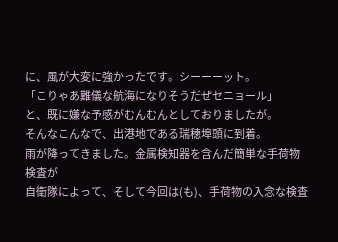に、風が大変に強かったです。シーーーット。
「こりゃあ難儀な航海になりそうだぜセニョール」
と、既に嫌な予感がむんむんとしておりましたが。
そんなこんなで、出港地である瑞穂埠頭に到着。
雨が降ってきました。金属検知器を含んだ簡単な手荷物検査が
自衛隊によって、そして今回は(も)、手荷物の入念な検査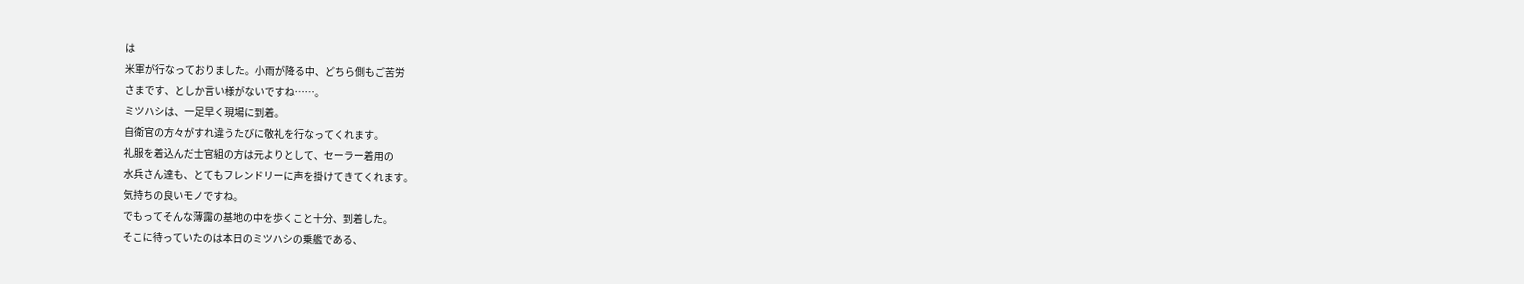は
米軍が行なっておりました。小雨が降る中、どちら側もご苦労
さまです、としか言い様がないですね……。
ミツハシは、一足早く現場に到着。
自衛官の方々がすれ違うたびに敬礼を行なってくれます。
礼服を着込んだ士官組の方は元よりとして、セーラー着用の
水兵さん達も、とてもフレンドリーに声を掛けてきてくれます。
気持ちの良いモノですね。
でもってそんな薄靄の基地の中を歩くこと十分、到着した。
そこに待っていたのは本日のミツハシの乗艦である、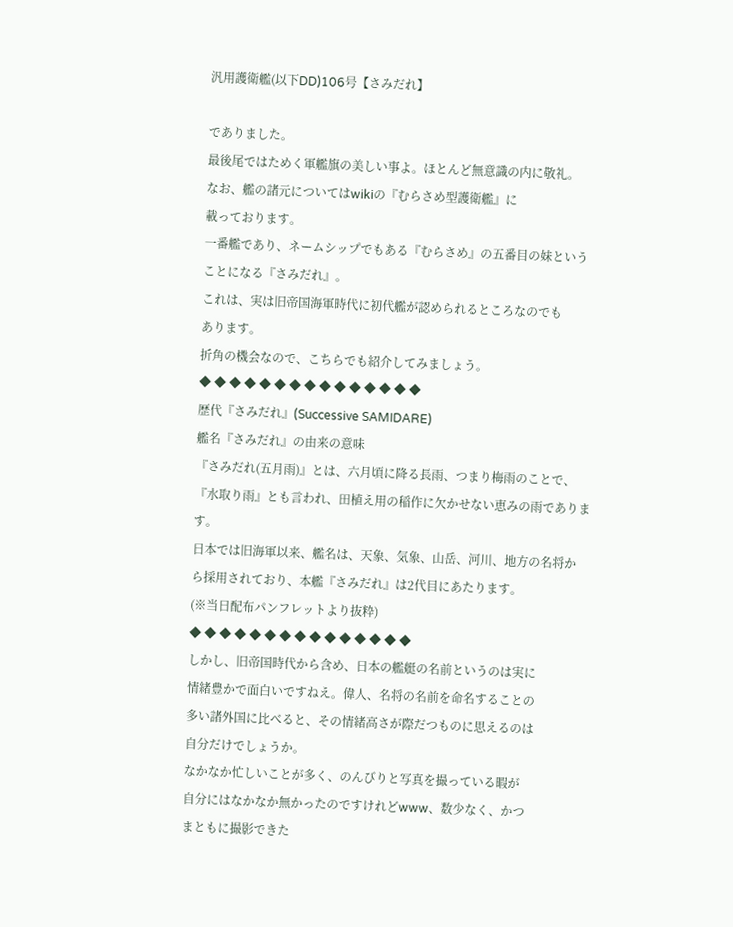汎用護衛艦(以下DD)106号【さみだれ】

でありました。
最後尾ではためく軍艦旗の美しい事よ。ほとんど無意識の内に敬礼。
なお、艦の諸元についてはwikiの『むらさめ型護衛艦』に
載っております。
一番艦であり、ネームシップでもある『むらさめ』の五番目の妹という
ことになる『さみだれ』。
これは、実は旧帝国海軍時代に初代艦が認められるところなのでも
あります。
折角の機会なので、こちらでも紹介してみましょう。
◆ ◆ ◆ ◆ ◆ ◆ ◆ ◆ ◆ ◆ ◆ ◆ ◆ ◆ ◆
歴代『さみだれ』(Successive SAMIDARE)
艦名『さみだれ』の由来の意味
『さみだれ(五月雨)』とは、六月頃に降る長雨、つまり梅雨のことで、
『水取り雨』とも言われ、田植え用の稲作に欠かせない恵みの雨でありま
す。
日本では旧海軍以来、艦名は、天象、気象、山岳、河川、地方の名将か
ら採用されており、本艦『さみだれ』は2代目にあたります。
(※当日配布パンフレットより抜粋)
◆ ◆ ◆ ◆ ◆ ◆ ◆ ◆ ◆ ◆ ◆ ◆ ◆ ◆ ◆
しかし、旧帝国時代から含め、日本の艦艇の名前というのは実に
情緒豊かで面白いですねえ。偉人、名将の名前を命名することの
多い諸外国に比べると、その情緒高さが際だつものに思えるのは
自分だけでしょうか。
なかなか忙しいことが多く、のんびりと写真を撮っている暇が
自分にはなかなか無かったのですけれどwww、数少なく、かつ
まともに撮影できた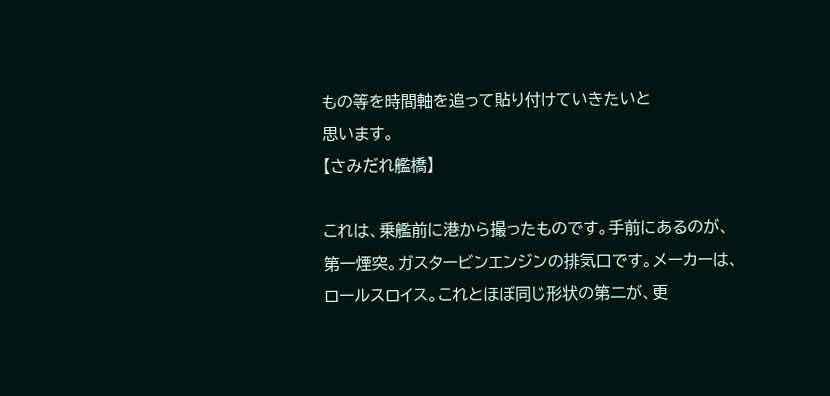もの等を時間軸を追って貼り付けていきたいと
思います。
【さみだれ艦橋】

これは、乗艦前に港から撮ったものです。手前にあるのが、
第一煙突。ガスタービンエンジンの排気口です。メーカーは、
ロールスロイス。これとほぼ同じ形状の第二が、更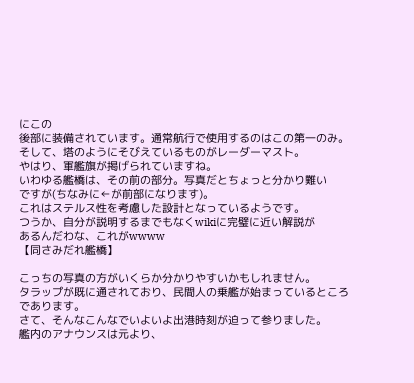にこの
後部に装備されています。通常航行で使用するのはこの第一のみ。
そして、塔のようにそびえているものがレーダーマスト。
やはり、軍艦旗が掲げられていますね。
いわゆる艦橋は、その前の部分。写真だとちょっと分かり難い
ですが(ちなみに←が前部になります)。
これはステルス性を考慮した設計となっているようです。
つうか、自分が説明するまでもなくwikiに完璧に近い解説が
あるんだわな、これがwwww
【同さみだれ艦橋】

こっちの写真の方がいくらか分かりやすいかもしれません。
タラップが既に通されており、民間人の乗艦が始まっているところ
であります。
さて、そんなこんなでいよいよ出港時刻が迫って参りました。
艦内のアナウンスは元より、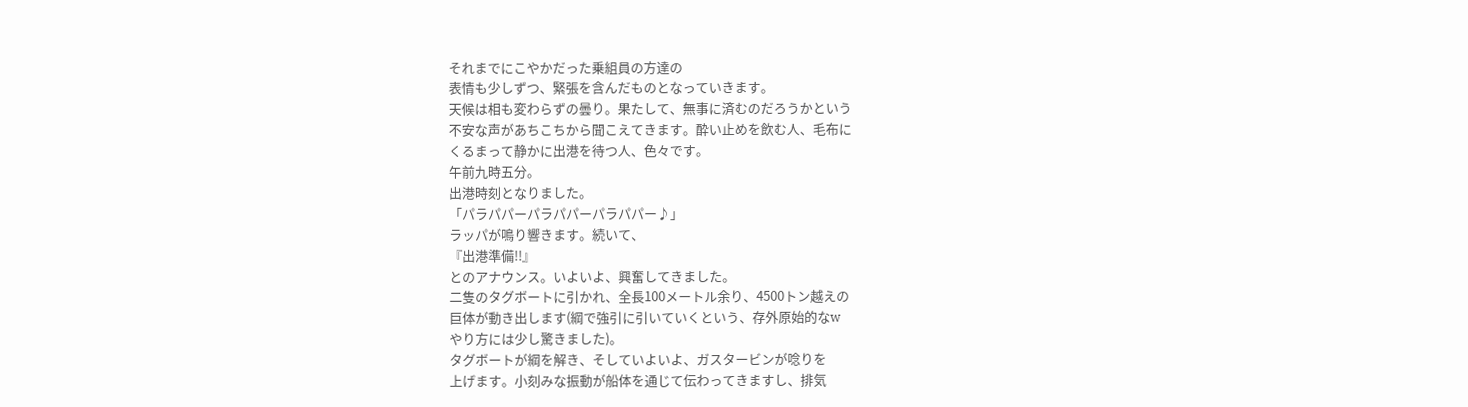それまでにこやかだった乗組員の方達の
表情も少しずつ、緊張を含んだものとなっていきます。
天候は相も変わらずの曇り。果たして、無事に済むのだろうかという
不安な声があちこちから聞こえてきます。酔い止めを飲む人、毛布に
くるまって静かに出港を待つ人、色々です。
午前九時五分。
出港時刻となりました。
「パラパパーパラパパーパラパパー♪」
ラッパが鳴り響きます。続いて、
『出港準備!!』
とのアナウンス。いよいよ、興奮してきました。
二隻のタグボートに引かれ、全長100メートル余り、4500トン越えの
巨体が動き出します(綱で強引に引いていくという、存外原始的なw
やり方には少し驚きました)。
タグボートが綱を解き、そしていよいよ、ガスタービンが唸りを
上げます。小刻みな振動が船体を通じて伝わってきますし、排気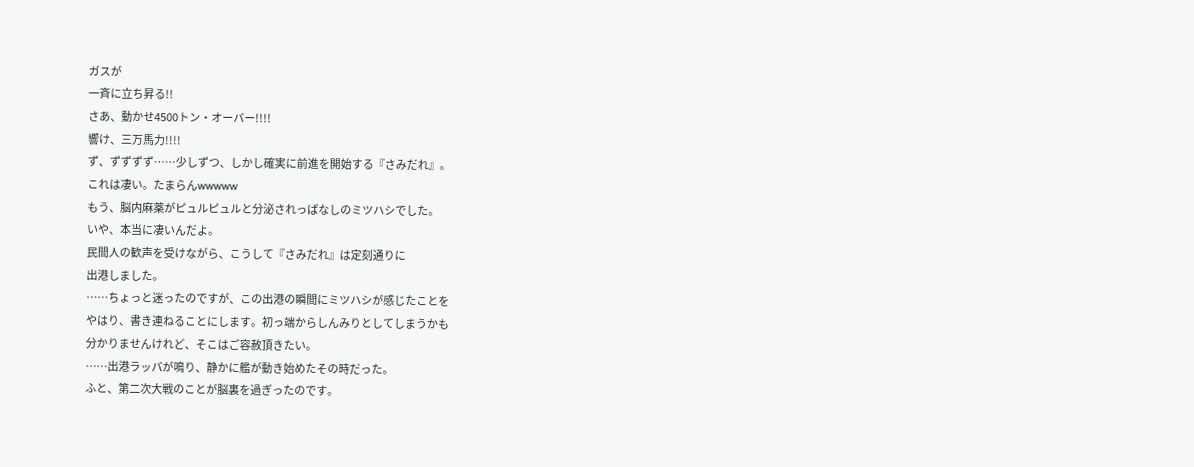ガスが
一斉に立ち昇る!!
さあ、動かせ4500トン・オーバー!!!!
響け、三万馬力!!!!
ず、ずずずず……少しずつ、しかし確実に前進を開始する『さみだれ』。
これは凄い。たまらんwwwww
もう、脳内麻薬がピュルピュルと分泌されっぱなしのミツハシでした。
いや、本当に凄いんだよ。
民間人の歓声を受けながら、こうして『さみだれ』は定刻通りに
出港しました。
……ちょっと迷ったのですが、この出港の瞬間にミツハシが感じたことを
やはり、書き連ねることにします。初っ端からしんみりとしてしまうかも
分かりませんけれど、そこはご容赦頂きたい。
……出港ラッパが鳴り、静かに艦が動き始めたその時だった。
ふと、第二次大戦のことが脳裏を過ぎったのです。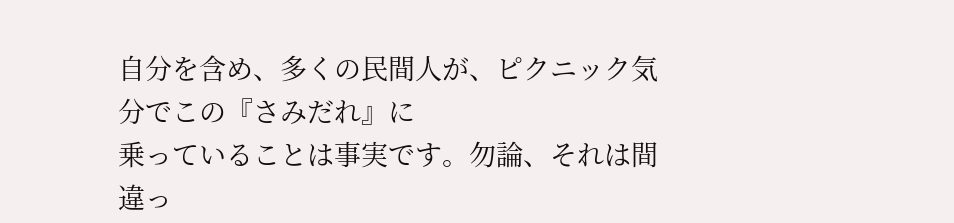自分を含め、多くの民間人が、ピクニック気分でこの『さみだれ』に
乗っていることは事実です。勿論、それは間違っ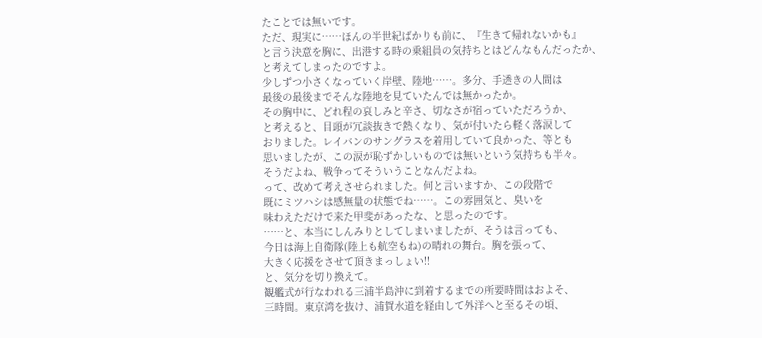たことでは無いです。
ただ、現実に……ほんの半世紀ばかりも前に、『生きて帰れないかも』
と言う決意を胸に、出港する時の乗組員の気持ちとはどんなもんだったか、
と考えてしまったのですよ。
少しずつ小さくなっていく岸壁、陸地……。多分、手透きの人間は
最後の最後までそんな陸地を見ていたんでは無かったか。
その胸中に、どれ程の哀しみと辛さ、切なさが宿っていただろうか、
と考えると、目頭が冗談抜きで熱くなり、気が付いたら軽く落涙して
おりました。レイバンのサングラスを着用していて良かった、等とも
思いましたが、この涙が恥ずかしいものでは無いという気持ちも半々。
そうだよね、戦争ってそういうことなんだよね。
って、改めて考えさせられました。何と言いますか、この段階で
既にミツハシは感無量の状態でね……。この雰囲気と、臭いを
味わえただけで来た甲斐があったな、と思ったのです。
……と、本当にしんみりとしてしまいましたが、そうは言っても、
今日は海上自衛隊(陸上も航空もね)の晴れの舞台。胸を張って、
大きく応援をさせて頂きまっしょい!!
と、気分を切り換えて。
観艦式が行なわれる三浦半島沖に到着するまでの所要時間はおよそ、
三時間。東京湾を抜け、浦賀水道を経由して外洋へと至るその頃、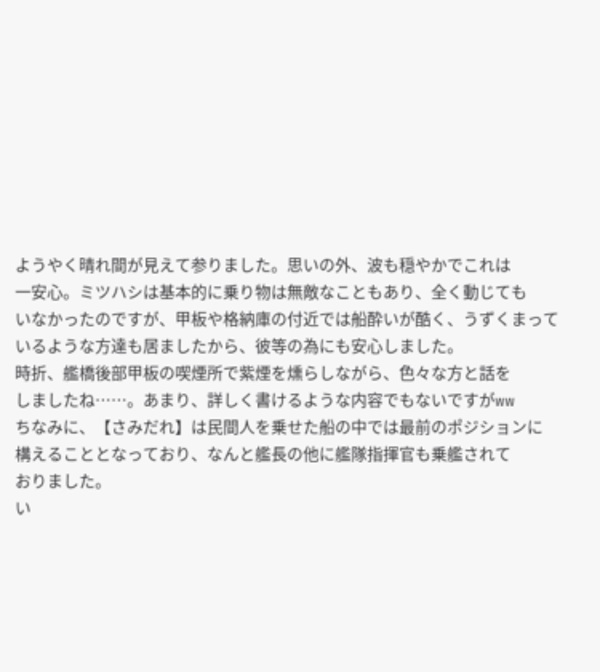ようやく晴れ間が見えて参りました。思いの外、波も穏やかでこれは
一安心。ミツハシは基本的に乗り物は無敵なこともあり、全く動じても
いなかったのですが、甲板や格納庫の付近では船酔いが酷く、うずくまって
いるような方達も居ましたから、彼等の為にも安心しました。
時折、艦橋後部甲板の喫煙所で紫煙を燻らしながら、色々な方と話を
しましたね……。あまり、詳しく書けるような内容でもないですがww
ちなみに、【さみだれ】は民間人を乗せた船の中では最前のポジションに
構えることとなっており、なんと艦長の他に艦隊指揮官も乗艦されて
おりました。
い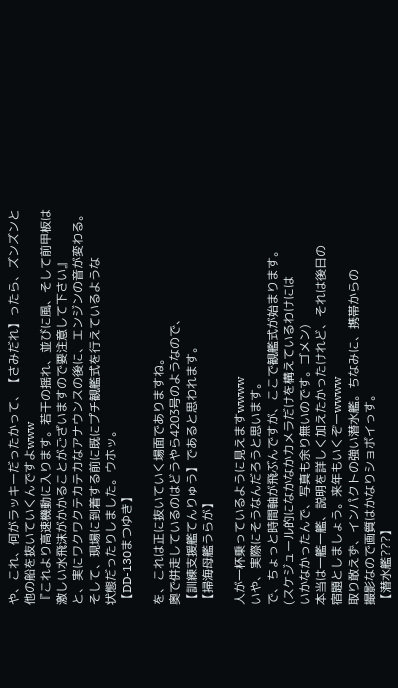や、これ、何がラッキーだったかって、【さみだれ】ったら、ズンズンと
他の船を抜いていくんですよwww
『これより高速機動に入ります。若干の揺れ、並びに風、そして前甲板は
激しい水飛沫がかかることがございますので要注意して下さい』
と、実にワクワクテカテカなアナウンスの後に、エンジンの音が変わる。
そして、現場に到着する前に既にプチ観艦式を行えているような
状態だったりしました。ウホッ。
【DD-130まつゆき】

を、これは正に抜いていく場面でありますね。
奥で併走しているのはどうやら4203号のようなので、
【訓練支援艦てんりゅう】であると思われます。
【掃海母艦うらが】

人が一杯乗っているように見えますwwww
いや、実際にそうなんだろうと思います。
で、ちょっと時間軸が飛ぶんですが、ここで観艦式が始まります。
(スケジュール的になかなかカメラだけを構えているわけには
いかなかったんで、写真も余り無いのです。ゴメン)
本当は一艦一艦、説明を詳しく加えたかったけれど、それは後日の
宿題としましょう。来年もいくぞーwwww
取り敢えず、インパクトの強い潜水艦。ちなみに、携帯からの
撮影なので画質はかなりショボイっす。
【潜水艦???】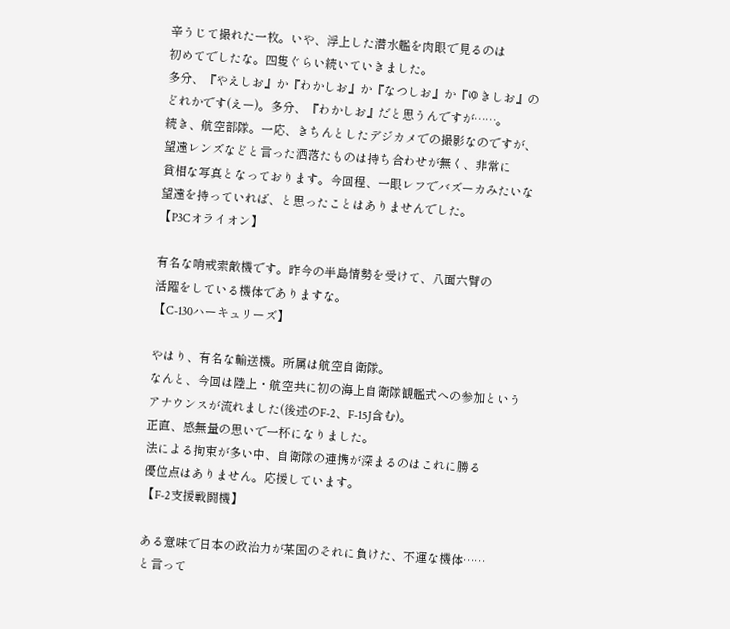辛うじて撮れた一枚。いや、浮上した潜水艦を肉眼で見るのは
初めてでしたな。四隻ぐらい続いていきました。
多分、『やえしお』か『わかしお』か『なつしお』か『ゆきしお』の
どれかです(えー)。多分、『わかしお』だと思うんですが……。
続き、航空部隊。一応、きちんとしたデジカメでの撮影なのですが、
望遠レンズなどと言った洒落たものは持ち合わせが無く、非常に
貧相な写真となっております。今回程、一眼レフでバズーカみたいな
望遠を持っていれば、と思ったことはありませんでした。
【P3Cオライオン】

有名な哨戒索敵機です。昨今の半島情勢を受けて、八面六臂の
活躍をしている機体でありますな。
【C-130ハーキュリーズ】

やはり、有名な輸送機。所属は航空自衛隊。
なんと、今回は陸上・航空共に初の海上自衛隊観艦式への参加という
アナウンスが流れました(後述のF-2、F-15J含む)。
正直、感無量の思いで一杯になりました。
法による拘束が多い中、自衛隊の連携が深まるのはこれに勝る
優位点はありません。応援しています。
【F-2支援戦闘機】

ある意味で日本の政治力が某国のそれに負けた、不運な機体……
と言って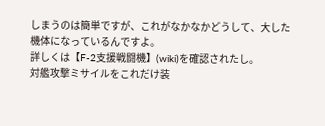しまうのは簡単ですが、これがなかなかどうして、大した
機体になっているんですよ。
詳しくは【F-2支援戦闘機】(wiki)を確認されたし。
対艦攻撃ミサイルをこれだけ装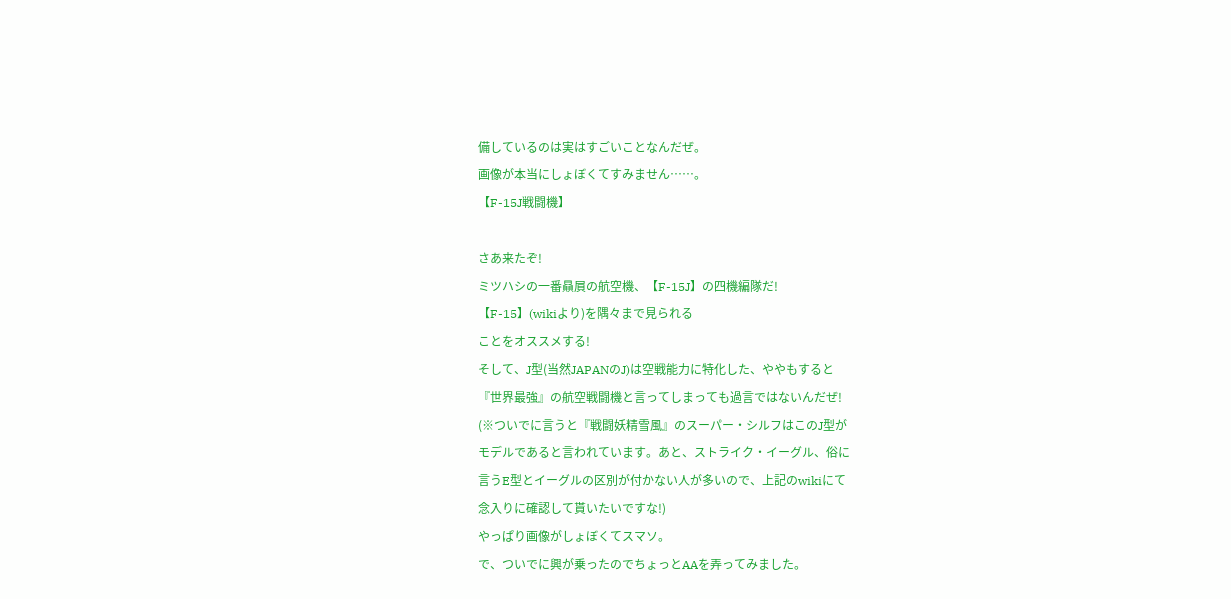備しているのは実はすごいことなんだぜ。
画像が本当にしょぼくてすみません……。
【F-15J戦闘機】

さあ来たぞ!
ミツハシの一番贔屓の航空機、【F-15J】の四機編隊だ!
【F-15】(wikiより)を隅々まで見られる
ことをオススメする!
そして、J型(当然JAPANのJ)は空戦能力に特化した、ややもすると
『世界最強』の航空戦闘機と言ってしまっても過言ではないんだぜ!
(※ついでに言うと『戦闘妖精雪風』のスーパー・シルフはこのJ型が
モデルであると言われています。あと、ストライク・イーグル、俗に
言うE型とイーグルの区別が付かない人が多いので、上記のwikiにて
念入りに確認して貰いたいですな!)
やっぱり画像がしょぼくてスマソ。
で、ついでに興が乗ったのでちょっとAAを弄ってみました。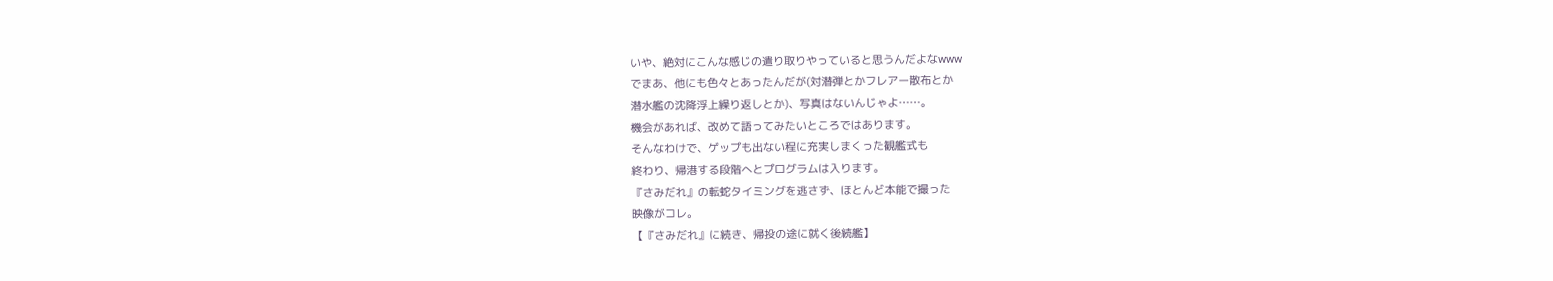いや、絶対にこんな感じの遣り取りやっていると思うんだよなwww
でまあ、他にも色々とあったんだが(対潜弾とかフレアー散布とか
潜水艦の沈降浮上繰り返しとか)、写真はないんじゃよ……。
機会があれば、改めて語ってみたいところではあります。
そんなわけで、ゲップも出ない程に充実しまくった観艦式も
終わり、帰港する段階へとプログラムは入ります。
『さみだれ』の転蛇タイミングを逃さず、ほとんど本能で撮った
映像がコレ。
【『さみだれ』に続き、帰投の途に就く後続艦】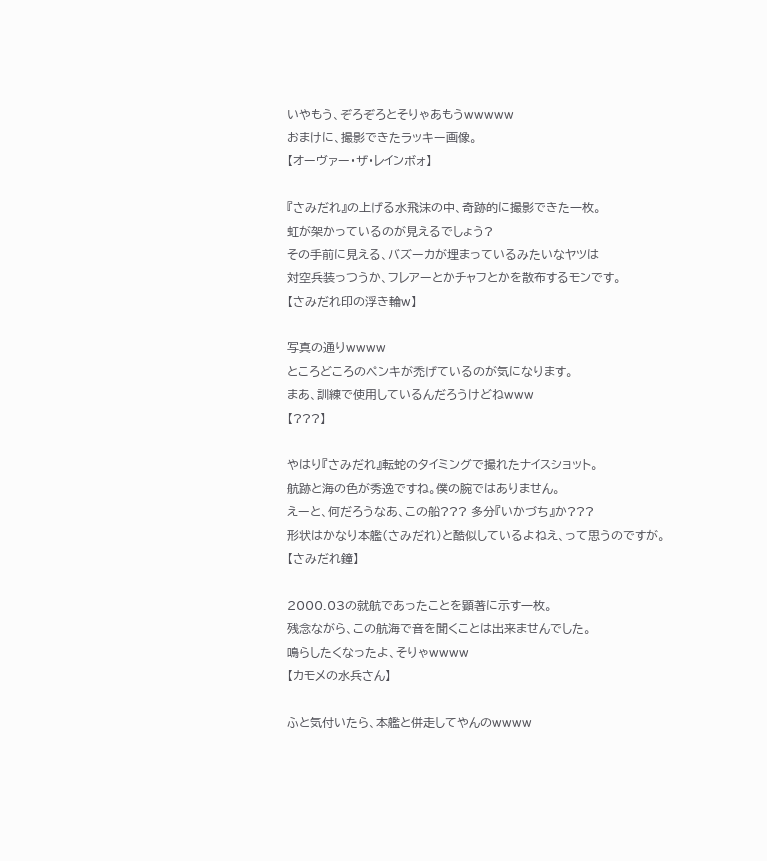いやもう、ぞろぞろとそりゃあもうwwwww
おまけに、撮影できたラッキー画像。
【オーヴァー・ザ・レインボォ】

『さみだれ』の上げる水飛沫の中、奇跡的に撮影できた一枚。
虹が架かっているのが見えるでしょう?
その手前に見える、バズーカが埋まっているみたいなヤツは
対空兵装っつうか、フレアーとかチャフとかを散布するモンです。
【さみだれ印の浮き輪w】

写真の通りwwww
ところどころのペンキが禿げているのが気になります。
まあ、訓練で使用しているんだろうけどねwww
【???】

やはり『さみだれ』転蛇のタイミングで撮れたナイスショット。
航跡と海の色が秀逸ですね。僕の腕ではありません。
えーと、何だろうなあ、この船??? 多分『いかづち』か???
形状はかなり本艦(さみだれ)と酷似しているよねえ、って思うのですが。
【さみだれ鐘】

2000.03の就航であったことを顕著に示す一枚。
残念ながら、この航海で音を聞くことは出来ませんでした。
鳴らしたくなったよ、そりゃwwww
【カモメの水兵さん】

ふと気付いたら、本艦と併走してやんのwwww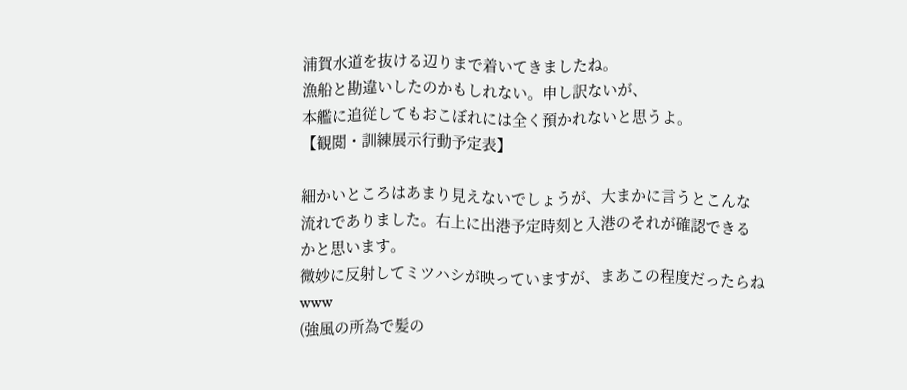浦賀水道を抜ける辺りまで着いてきましたね。
漁船と勘違いしたのかもしれない。申し訳ないが、
本艦に追従してもおこぼれには全く預かれないと思うよ。
【観閲・訓練展示行動予定表】

細かいところはあまり見えないでしょうが、大まかに言うとこんな
流れでありました。右上に出港予定時刻と入港のそれが確認できる
かと思います。
微妙に反射してミツハシが映っていますが、まあこの程度だったらねwww
(強風の所為で髪の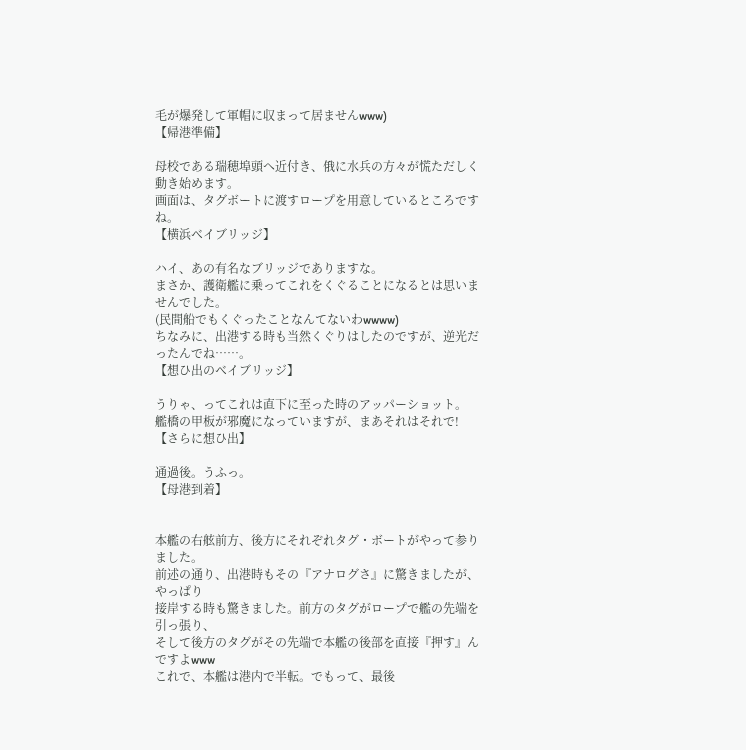毛が爆発して軍帽に収まって居ませんwww)
【帰港準備】

母校である瑞穂埠頭へ近付き、俄に水兵の方々が慌ただしく動き始めます。
画面は、タグボートに渡すロープを用意しているところですね。
【横浜ベイブリッジ】

ハイ、あの有名なブリッジでありますな。
まさか、護衛艦に乗ってこれをくぐることになるとは思いませんでした。
(民間船でもくぐったことなんてないわwwww)
ちなみに、出港する時も当然くぐりはしたのですが、逆光だったんでね……。
【想ひ出のベイブリッジ】

うりゃ、ってこれは直下に至った時のアッパーショット。
艦橋の甲板が邪魔になっていますが、まあそれはそれで!
【さらに想ひ出】

通過後。うふっ。
【母港到着】


本艦の右舷前方、後方にそれぞれタグ・ボートがやって参りました。
前述の通り、出港時もその『アナログさ』に驚きましたが、やっぱり
接岸する時も驚きました。前方のタグがロープで艦の先端を引っ張り、
そして後方のタグがその先端で本艦の後部を直接『押す』んですよwww
これで、本艦は港内で半転。でもって、最後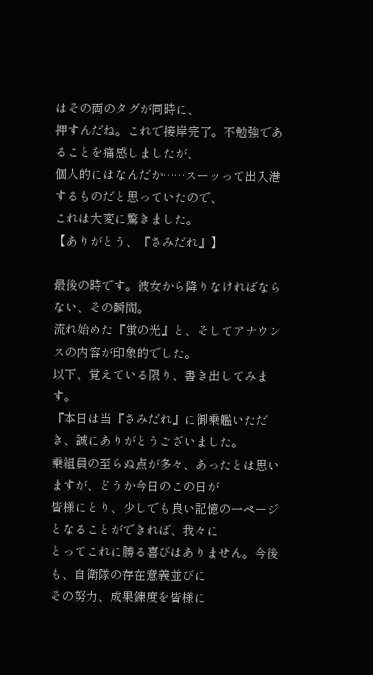はその両のタグが同時に、
押すんだね。これで接岸完了。不勉強であることを痛感しましたが、
個人的にはなんだか……スーッって出入港するものだと思っていたので、
これは大変に驚きました。
【ありがとう、『さみだれ』】

最後の時です。彼女から降りなければならない、その瞬間。
流れ始めた『蛍の光』と、そしてアナウンスの内容が印象的でした。
以下、覚えている限り、書き出してみます。
『本日は当『さみだれ』に御乗艦いただき、誠にありがとうございました。
乗組員の至らぬ点が多々、あったとは思いますが、どうか今日のこの日が
皆様にとり、少しでも良い記憶の一ページとなることができれば、我々に
とってこれに勝る喜びはありません。今後も、自衛隊の存在意義並びに
その努力、成果錬度を皆様に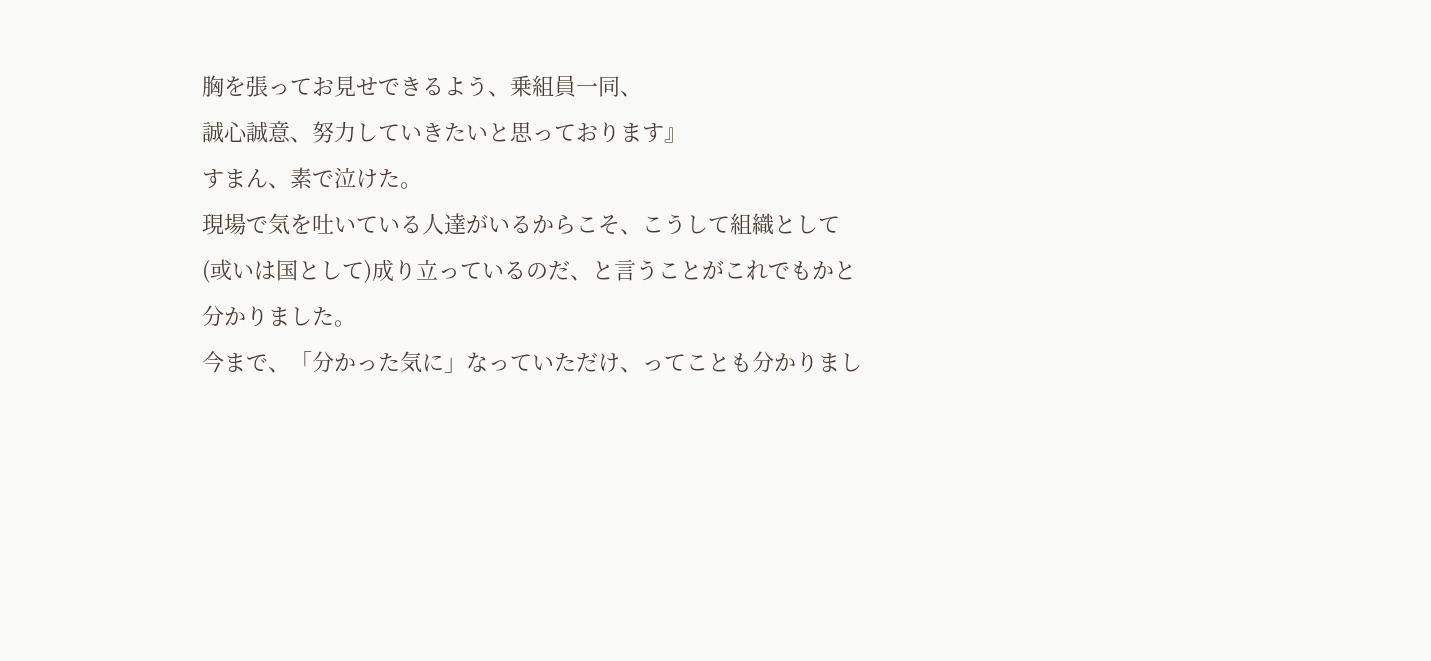胸を張ってお見せできるよう、乗組員一同、
誠心誠意、努力していきたいと思っております』
すまん、素で泣けた。
現場で気を吐いている人達がいるからこそ、こうして組織として
(或いは国として)成り立っているのだ、と言うことがこれでもかと
分かりました。
今まで、「分かった気に」なっていただけ、ってことも分かりまし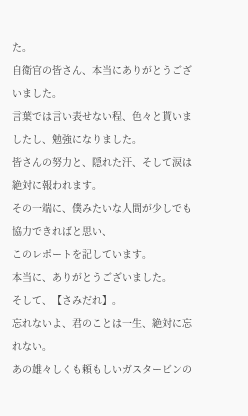た。
自衛官の皆さん、本当にありがとうございました。
言葉では言い表せない程、色々と貰いましたし、勉強になりました。
皆さんの努力と、隠れた汗、そして涙は絶対に報われます。
その一端に、僕みたいな人間が少しでも協力できればと思い、
このレポートを記しています。
本当に、ありがとうございました。
そして、【さみだれ】。
忘れないよ、君のことは一生、絶対に忘れない。
あの雄々しくも頼もしいガスタービンの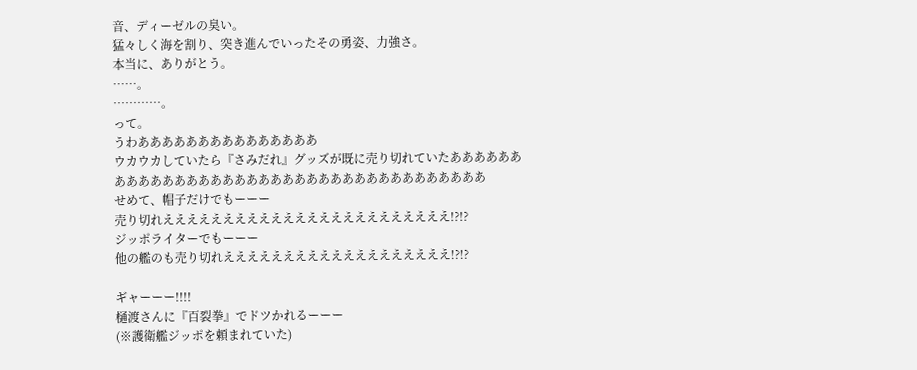音、ディーゼルの臭い。
猛々しく海を割り、突き進んでいったその勇姿、力強さ。
本当に、ありがとう。
……。
…………。
って。
うわあああああああああああああああ
ウカウカしていたら『さみだれ』グッズが既に売り切れていたああああああ
あああああああああああああああああああああああああああああああ
せめて、帽子だけでもーーー
売り切れええええええええええええええええええええええええ!?!?
ジッポライターでもーーー
他の艦のも売り切れえええええええええええええええええええ!?!?

ギャーーー!!!!
樋渡さんに『百裂拳』でドツかれるーーー
(※護衛艦ジッポを頼まれていた)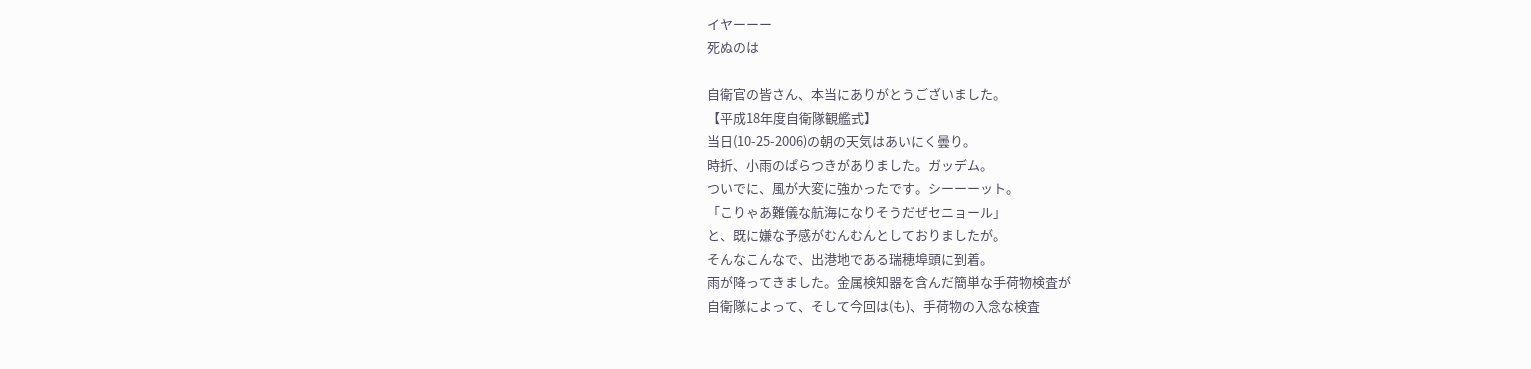イヤーーー
死ぬのは

自衛官の皆さん、本当にありがとうございました。
【平成18年度自衛隊観艦式】
当日(10-25-2006)の朝の天気はあいにく曇り。
時折、小雨のぱらつきがありました。ガッデム。
ついでに、風が大変に強かったです。シーーーット。
「こりゃあ難儀な航海になりそうだぜセニョール」
と、既に嫌な予感がむんむんとしておりましたが。
そんなこんなで、出港地である瑞穂埠頭に到着。
雨が降ってきました。金属検知器を含んだ簡単な手荷物検査が
自衛隊によって、そして今回は(も)、手荷物の入念な検査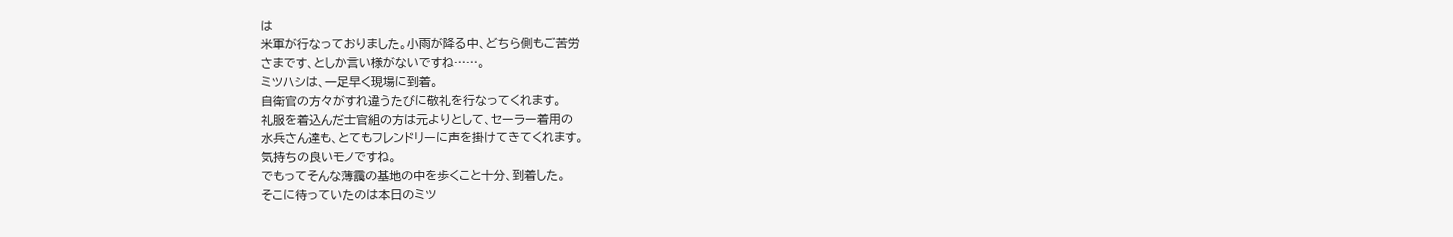は
米軍が行なっておりました。小雨が降る中、どちら側もご苦労
さまです、としか言い様がないですね……。
ミツハシは、一足早く現場に到着。
自衛官の方々がすれ違うたびに敬礼を行なってくれます。
礼服を着込んだ士官組の方は元よりとして、セーラー着用の
水兵さん達も、とてもフレンドリーに声を掛けてきてくれます。
気持ちの良いモノですね。
でもってそんな薄靄の基地の中を歩くこと十分、到着した。
そこに待っていたのは本日のミツ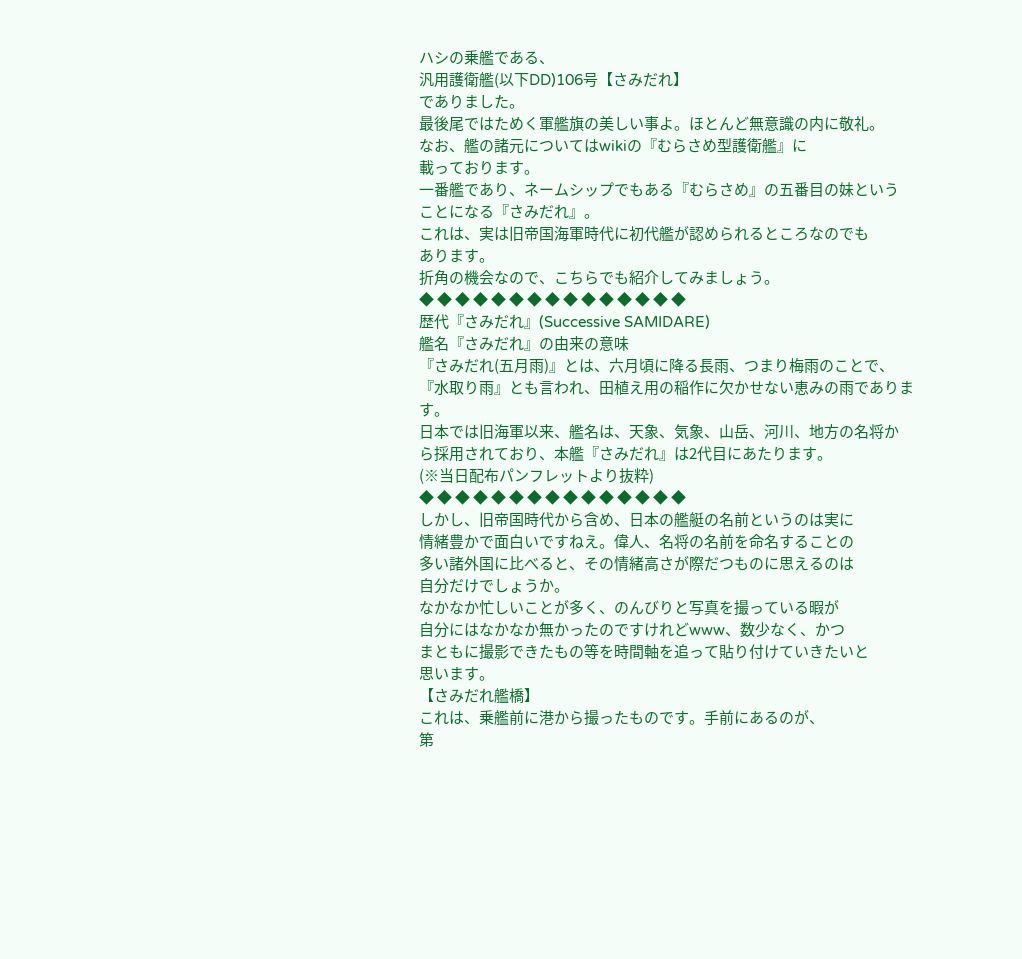ハシの乗艦である、
汎用護衛艦(以下DD)106号【さみだれ】
でありました。
最後尾ではためく軍艦旗の美しい事よ。ほとんど無意識の内に敬礼。
なお、艦の諸元についてはwikiの『むらさめ型護衛艦』に
載っております。
一番艦であり、ネームシップでもある『むらさめ』の五番目の妹という
ことになる『さみだれ』。
これは、実は旧帝国海軍時代に初代艦が認められるところなのでも
あります。
折角の機会なので、こちらでも紹介してみましょう。
◆ ◆ ◆ ◆ ◆ ◆ ◆ ◆ ◆ ◆ ◆ ◆ ◆ ◆ ◆
歴代『さみだれ』(Successive SAMIDARE)
艦名『さみだれ』の由来の意味
『さみだれ(五月雨)』とは、六月頃に降る長雨、つまり梅雨のことで、
『水取り雨』とも言われ、田植え用の稲作に欠かせない恵みの雨でありま
す。
日本では旧海軍以来、艦名は、天象、気象、山岳、河川、地方の名将か
ら採用されており、本艦『さみだれ』は2代目にあたります。
(※当日配布パンフレットより抜粋)
◆ ◆ ◆ ◆ ◆ ◆ ◆ ◆ ◆ ◆ ◆ ◆ ◆ ◆ ◆
しかし、旧帝国時代から含め、日本の艦艇の名前というのは実に
情緒豊かで面白いですねえ。偉人、名将の名前を命名することの
多い諸外国に比べると、その情緒高さが際だつものに思えるのは
自分だけでしょうか。
なかなか忙しいことが多く、のんびりと写真を撮っている暇が
自分にはなかなか無かったのですけれどwww、数少なく、かつ
まともに撮影できたもの等を時間軸を追って貼り付けていきたいと
思います。
【さみだれ艦橋】
これは、乗艦前に港から撮ったものです。手前にあるのが、
第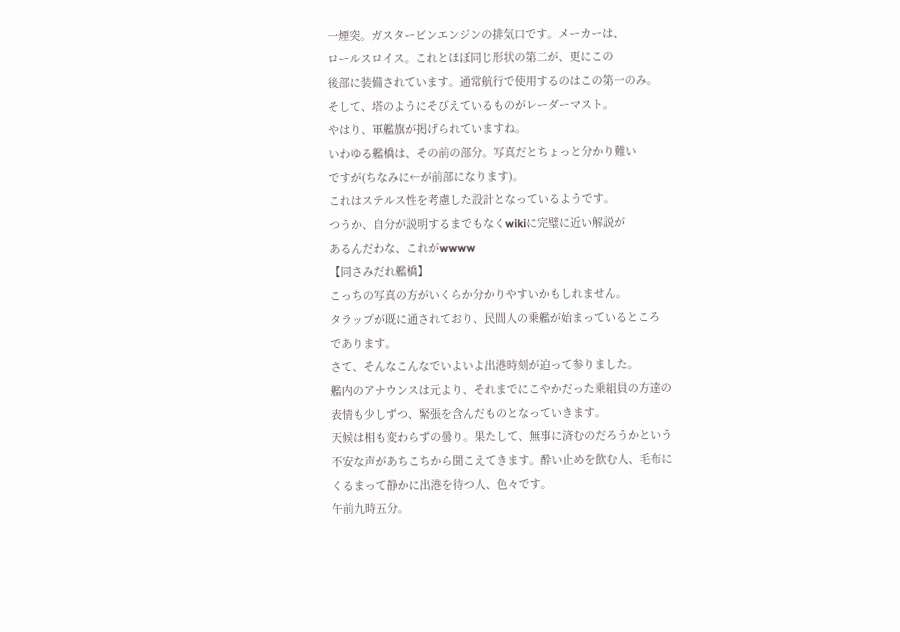一煙突。ガスタービンエンジンの排気口です。メーカーは、
ロールスロイス。これとほぼ同じ形状の第二が、更にこの
後部に装備されています。通常航行で使用するのはこの第一のみ。
そして、塔のようにそびえているものがレーダーマスト。
やはり、軍艦旗が掲げられていますね。
いわゆる艦橋は、その前の部分。写真だとちょっと分かり難い
ですが(ちなみに←が前部になります)。
これはステルス性を考慮した設計となっているようです。
つうか、自分が説明するまでもなくwikiに完璧に近い解説が
あるんだわな、これがwwww
【同さみだれ艦橋】
こっちの写真の方がいくらか分かりやすいかもしれません。
タラップが既に通されており、民間人の乗艦が始まっているところ
であります。
さて、そんなこんなでいよいよ出港時刻が迫って参りました。
艦内のアナウンスは元より、それまでにこやかだった乗組員の方達の
表情も少しずつ、緊張を含んだものとなっていきます。
天候は相も変わらずの曇り。果たして、無事に済むのだろうかという
不安な声があちこちから聞こえてきます。酔い止めを飲む人、毛布に
くるまって静かに出港を待つ人、色々です。
午前九時五分。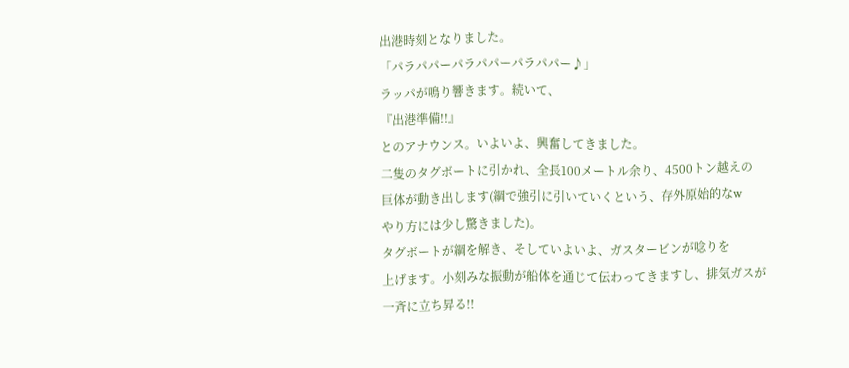出港時刻となりました。
「パラパパーパラパパーパラパパー♪」
ラッパが鳴り響きます。続いて、
『出港準備!!』
とのアナウンス。いよいよ、興奮してきました。
二隻のタグボートに引かれ、全長100メートル余り、4500トン越えの
巨体が動き出します(綱で強引に引いていくという、存外原始的なw
やり方には少し驚きました)。
タグボートが綱を解き、そしていよいよ、ガスタービンが唸りを
上げます。小刻みな振動が船体を通じて伝わってきますし、排気ガスが
一斉に立ち昇る!!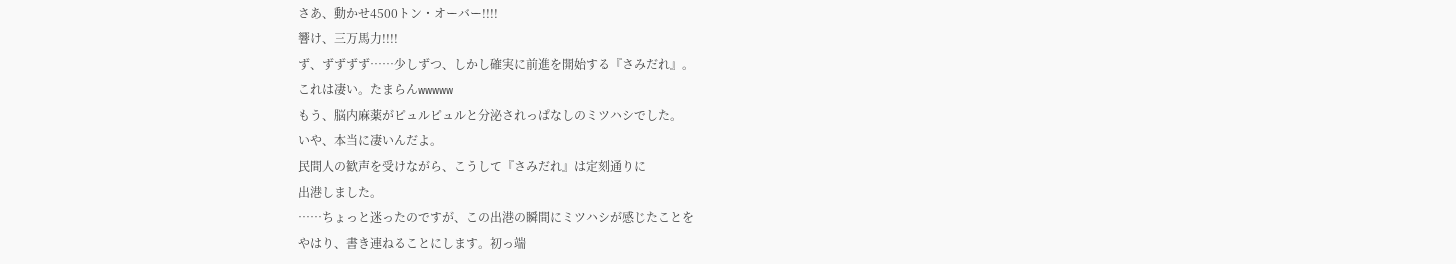さあ、動かせ4500トン・オーバー!!!!
響け、三万馬力!!!!
ず、ずずずず……少しずつ、しかし確実に前進を開始する『さみだれ』。
これは凄い。たまらんwwwww
もう、脳内麻薬がピュルピュルと分泌されっぱなしのミツハシでした。
いや、本当に凄いんだよ。
民間人の歓声を受けながら、こうして『さみだれ』は定刻通りに
出港しました。
……ちょっと迷ったのですが、この出港の瞬間にミツハシが感じたことを
やはり、書き連ねることにします。初っ端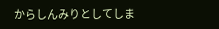からしんみりとしてしま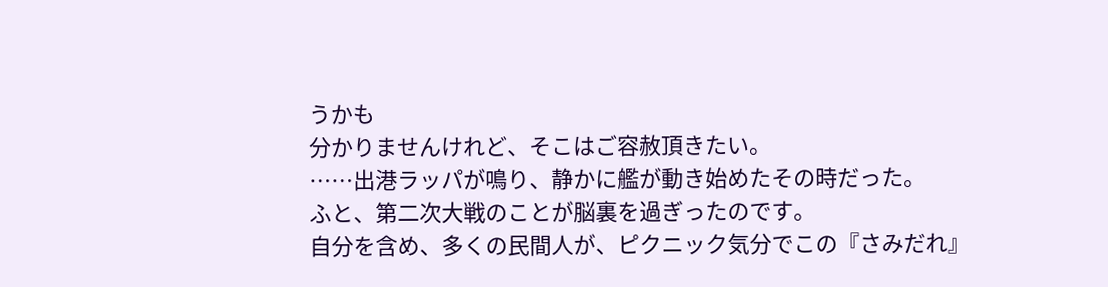うかも
分かりませんけれど、そこはご容赦頂きたい。
……出港ラッパが鳴り、静かに艦が動き始めたその時だった。
ふと、第二次大戦のことが脳裏を過ぎったのです。
自分を含め、多くの民間人が、ピクニック気分でこの『さみだれ』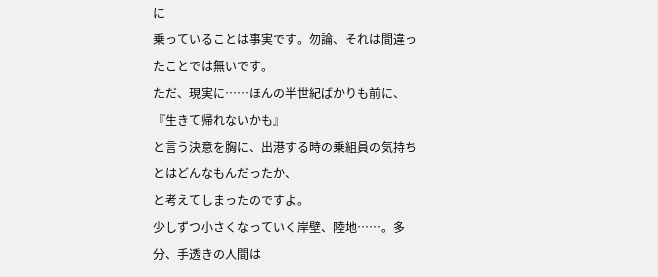に
乗っていることは事実です。勿論、それは間違ったことでは無いです。
ただ、現実に……ほんの半世紀ばかりも前に、『生きて帰れないかも』
と言う決意を胸に、出港する時の乗組員の気持ちとはどんなもんだったか、
と考えてしまったのですよ。
少しずつ小さくなっていく岸壁、陸地……。多分、手透きの人間は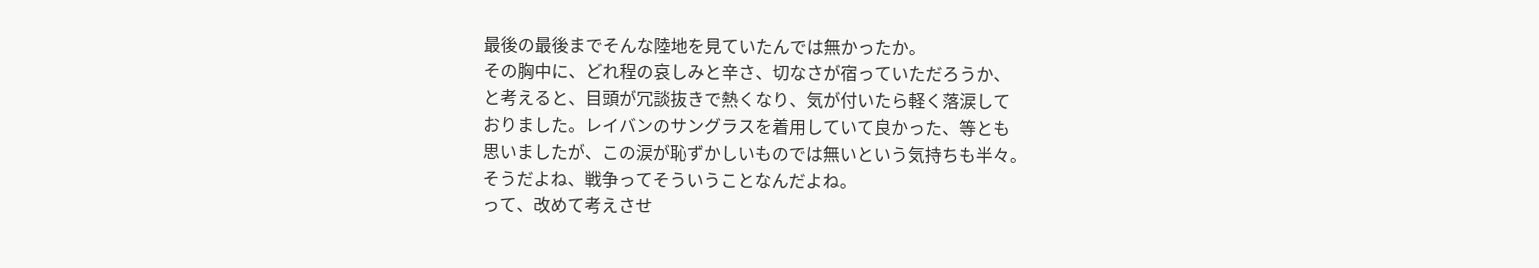最後の最後までそんな陸地を見ていたんでは無かったか。
その胸中に、どれ程の哀しみと辛さ、切なさが宿っていただろうか、
と考えると、目頭が冗談抜きで熱くなり、気が付いたら軽く落涙して
おりました。レイバンのサングラスを着用していて良かった、等とも
思いましたが、この涙が恥ずかしいものでは無いという気持ちも半々。
そうだよね、戦争ってそういうことなんだよね。
って、改めて考えさせ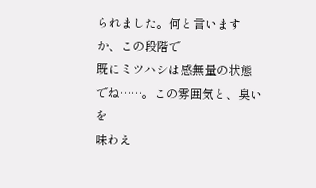られました。何と言いますか、この段階で
既にミツハシは感無量の状態でね……。この雰囲気と、臭いを
味わえ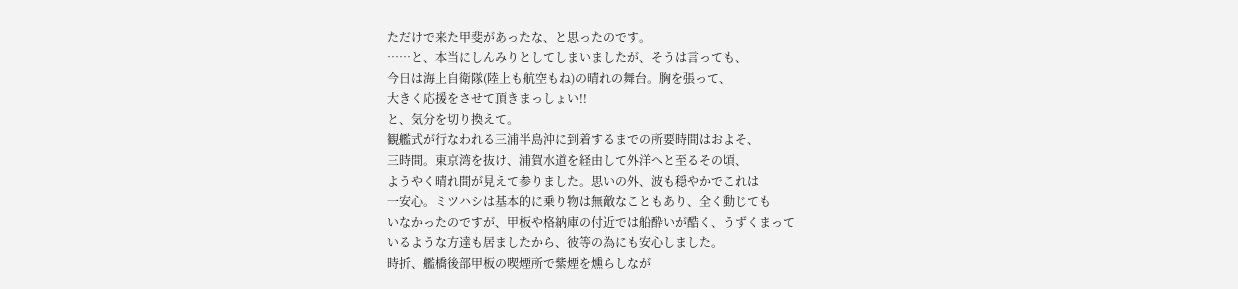ただけで来た甲斐があったな、と思ったのです。
……と、本当にしんみりとしてしまいましたが、そうは言っても、
今日は海上自衛隊(陸上も航空もね)の晴れの舞台。胸を張って、
大きく応援をさせて頂きまっしょい!!
と、気分を切り換えて。
観艦式が行なわれる三浦半島沖に到着するまでの所要時間はおよそ、
三時間。東京湾を抜け、浦賀水道を経由して外洋へと至るその頃、
ようやく晴れ間が見えて参りました。思いの外、波も穏やかでこれは
一安心。ミツハシは基本的に乗り物は無敵なこともあり、全く動じても
いなかったのですが、甲板や格納庫の付近では船酔いが酷く、うずくまって
いるような方達も居ましたから、彼等の為にも安心しました。
時折、艦橋後部甲板の喫煙所で紫煙を燻らしなが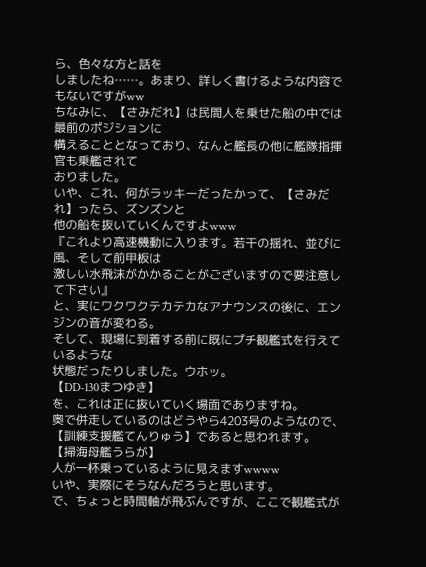ら、色々な方と話を
しましたね……。あまり、詳しく書けるような内容でもないですがww
ちなみに、【さみだれ】は民間人を乗せた船の中では最前のポジションに
構えることとなっており、なんと艦長の他に艦隊指揮官も乗艦されて
おりました。
いや、これ、何がラッキーだったかって、【さみだれ】ったら、ズンズンと
他の船を抜いていくんですよwww
『これより高速機動に入ります。若干の揺れ、並びに風、そして前甲板は
激しい水飛沫がかかることがございますので要注意して下さい』
と、実にワクワクテカテカなアナウンスの後に、エンジンの音が変わる。
そして、現場に到着する前に既にプチ観艦式を行えているような
状態だったりしました。ウホッ。
【DD-130まつゆき】
を、これは正に抜いていく場面でありますね。
奥で併走しているのはどうやら4203号のようなので、
【訓練支援艦てんりゅう】であると思われます。
【掃海母艦うらが】
人が一杯乗っているように見えますwwww
いや、実際にそうなんだろうと思います。
で、ちょっと時間軸が飛ぶんですが、ここで観艦式が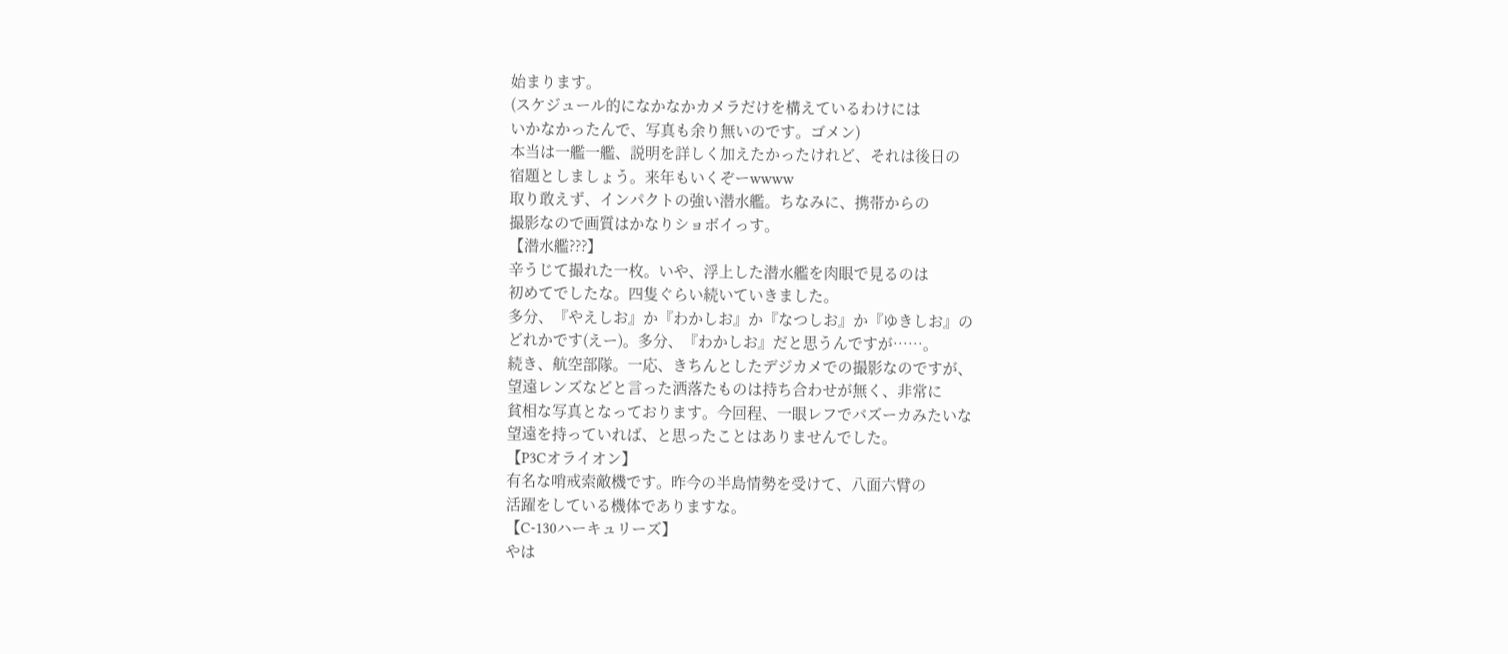始まります。
(スケジュール的になかなかカメラだけを構えているわけには
いかなかったんで、写真も余り無いのです。ゴメン)
本当は一艦一艦、説明を詳しく加えたかったけれど、それは後日の
宿題としましょう。来年もいくぞーwwww
取り敢えず、インパクトの強い潜水艦。ちなみに、携帯からの
撮影なので画質はかなりショボイっす。
【潜水艦???】
辛うじて撮れた一枚。いや、浮上した潜水艦を肉眼で見るのは
初めてでしたな。四隻ぐらい続いていきました。
多分、『やえしお』か『わかしお』か『なつしお』か『ゆきしお』の
どれかです(えー)。多分、『わかしお』だと思うんですが……。
続き、航空部隊。一応、きちんとしたデジカメでの撮影なのですが、
望遠レンズなどと言った洒落たものは持ち合わせが無く、非常に
貧相な写真となっております。今回程、一眼レフでバズーカみたいな
望遠を持っていれば、と思ったことはありませんでした。
【P3Cオライオン】
有名な哨戒索敵機です。昨今の半島情勢を受けて、八面六臂の
活躍をしている機体でありますな。
【C-130ハーキュリーズ】
やは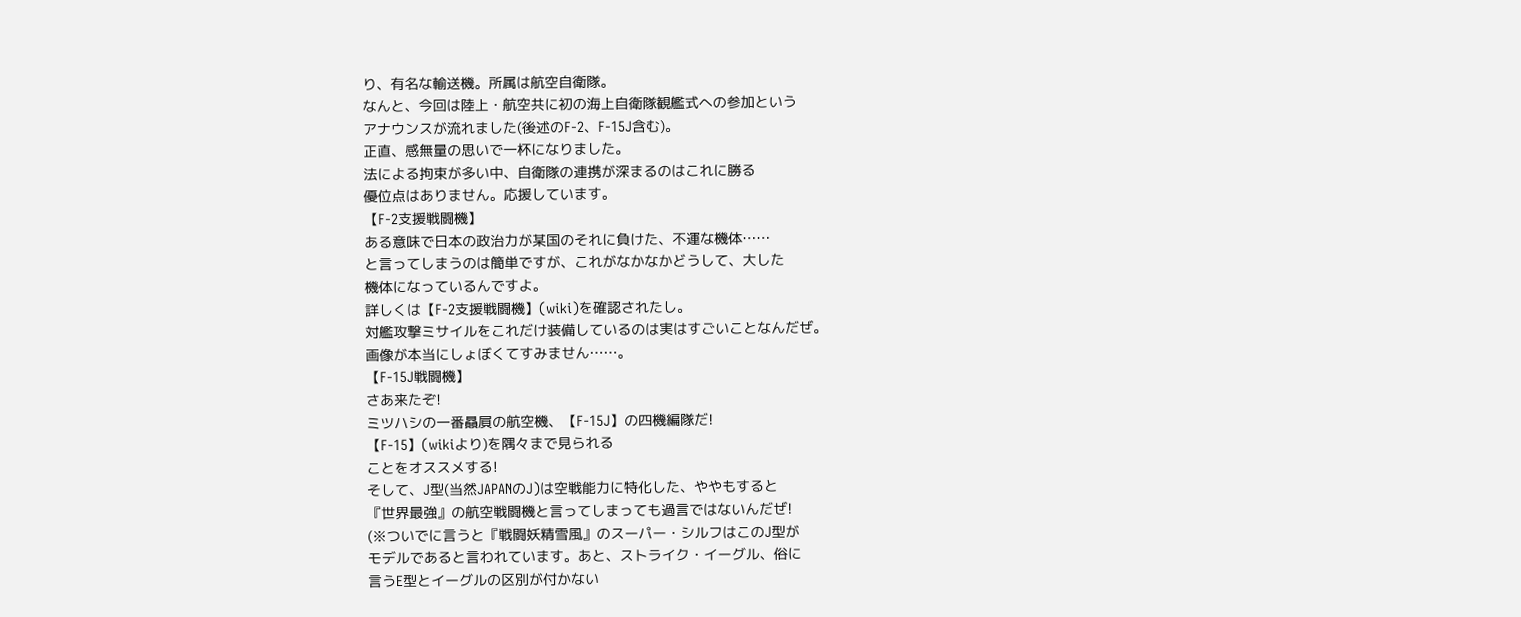り、有名な輸送機。所属は航空自衛隊。
なんと、今回は陸上・航空共に初の海上自衛隊観艦式への参加という
アナウンスが流れました(後述のF-2、F-15J含む)。
正直、感無量の思いで一杯になりました。
法による拘束が多い中、自衛隊の連携が深まるのはこれに勝る
優位点はありません。応援しています。
【F-2支援戦闘機】
ある意味で日本の政治力が某国のそれに負けた、不運な機体……
と言ってしまうのは簡単ですが、これがなかなかどうして、大した
機体になっているんですよ。
詳しくは【F-2支援戦闘機】(wiki)を確認されたし。
対艦攻撃ミサイルをこれだけ装備しているのは実はすごいことなんだぜ。
画像が本当にしょぼくてすみません……。
【F-15J戦闘機】
さあ来たぞ!
ミツハシの一番贔屓の航空機、【F-15J】の四機編隊だ!
【F-15】(wikiより)を隅々まで見られる
ことをオススメする!
そして、J型(当然JAPANのJ)は空戦能力に特化した、ややもすると
『世界最強』の航空戦闘機と言ってしまっても過言ではないんだぜ!
(※ついでに言うと『戦闘妖精雪風』のスーパー・シルフはこのJ型が
モデルであると言われています。あと、ストライク・イーグル、俗に
言うE型とイーグルの区別が付かない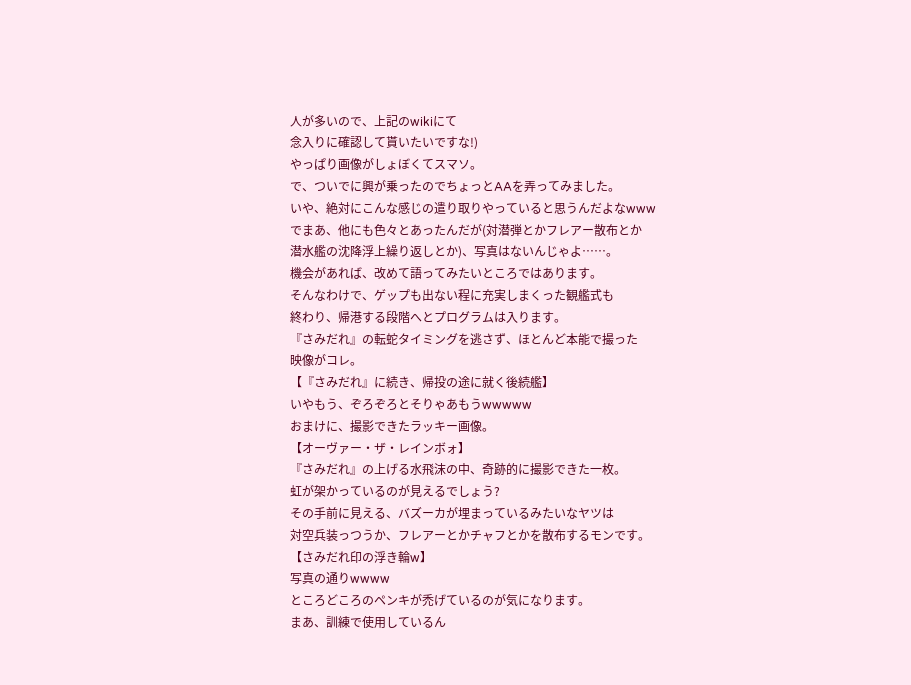人が多いので、上記のwikiにて
念入りに確認して貰いたいですな!)
やっぱり画像がしょぼくてスマソ。
で、ついでに興が乗ったのでちょっとAAを弄ってみました。
いや、絶対にこんな感じの遣り取りやっていると思うんだよなwww
でまあ、他にも色々とあったんだが(対潜弾とかフレアー散布とか
潜水艦の沈降浮上繰り返しとか)、写真はないんじゃよ……。
機会があれば、改めて語ってみたいところではあります。
そんなわけで、ゲップも出ない程に充実しまくった観艦式も
終わり、帰港する段階へとプログラムは入ります。
『さみだれ』の転蛇タイミングを逃さず、ほとんど本能で撮った
映像がコレ。
【『さみだれ』に続き、帰投の途に就く後続艦】
いやもう、ぞろぞろとそりゃあもうwwwww
おまけに、撮影できたラッキー画像。
【オーヴァー・ザ・レインボォ】
『さみだれ』の上げる水飛沫の中、奇跡的に撮影できた一枚。
虹が架かっているのが見えるでしょう?
その手前に見える、バズーカが埋まっているみたいなヤツは
対空兵装っつうか、フレアーとかチャフとかを散布するモンです。
【さみだれ印の浮き輪w】
写真の通りwwww
ところどころのペンキが禿げているのが気になります。
まあ、訓練で使用しているん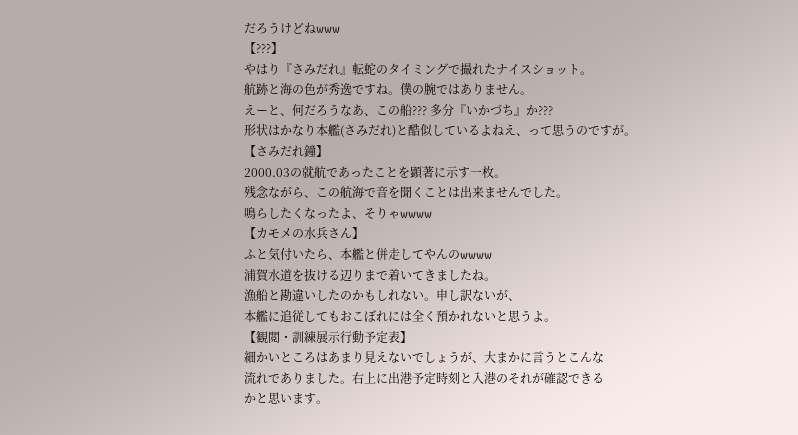だろうけどねwww
【???】
やはり『さみだれ』転蛇のタイミングで撮れたナイスショット。
航跡と海の色が秀逸ですね。僕の腕ではありません。
えーと、何だろうなあ、この船??? 多分『いかづち』か???
形状はかなり本艦(さみだれ)と酷似しているよねえ、って思うのですが。
【さみだれ鐘】
2000.03の就航であったことを顕著に示す一枚。
残念ながら、この航海で音を聞くことは出来ませんでした。
鳴らしたくなったよ、そりゃwwww
【カモメの水兵さん】
ふと気付いたら、本艦と併走してやんのwwww
浦賀水道を抜ける辺りまで着いてきましたね。
漁船と勘違いしたのかもしれない。申し訳ないが、
本艦に追従してもおこぼれには全く預かれないと思うよ。
【観閲・訓練展示行動予定表】
細かいところはあまり見えないでしょうが、大まかに言うとこんな
流れでありました。右上に出港予定時刻と入港のそれが確認できる
かと思います。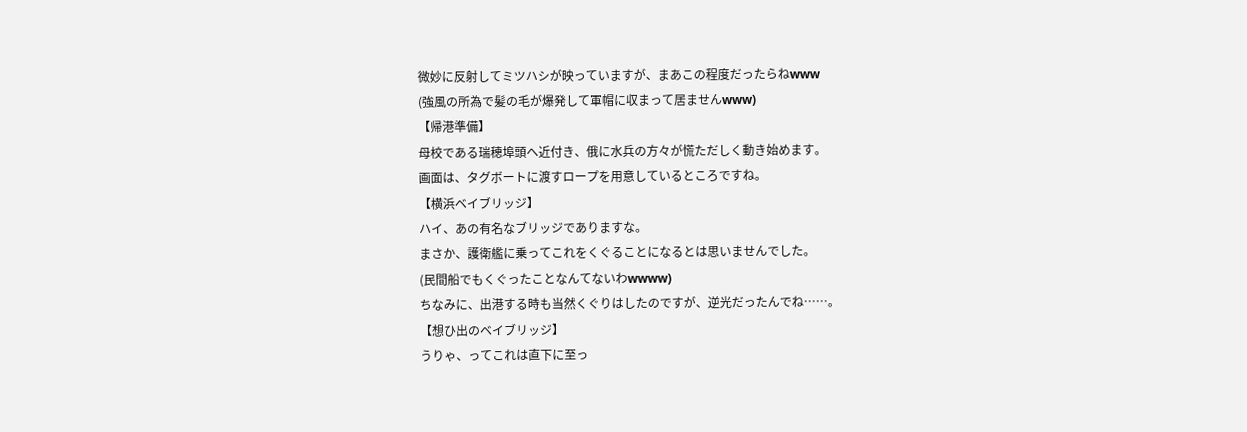微妙に反射してミツハシが映っていますが、まあこの程度だったらねwww
(強風の所為で髪の毛が爆発して軍帽に収まって居ませんwww)
【帰港準備】
母校である瑞穂埠頭へ近付き、俄に水兵の方々が慌ただしく動き始めます。
画面は、タグボートに渡すロープを用意しているところですね。
【横浜ベイブリッジ】
ハイ、あの有名なブリッジでありますな。
まさか、護衛艦に乗ってこれをくぐることになるとは思いませんでした。
(民間船でもくぐったことなんてないわwwww)
ちなみに、出港する時も当然くぐりはしたのですが、逆光だったんでね……。
【想ひ出のベイブリッジ】
うりゃ、ってこれは直下に至っ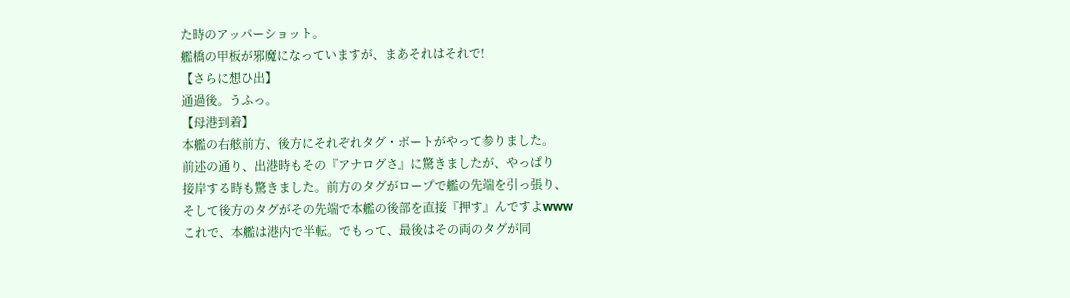た時のアッパーショット。
艦橋の甲板が邪魔になっていますが、まあそれはそれで!
【さらに想ひ出】
通過後。うふっ。
【母港到着】
本艦の右舷前方、後方にそれぞれタグ・ボートがやって参りました。
前述の通り、出港時もその『アナログさ』に驚きましたが、やっぱり
接岸する時も驚きました。前方のタグがロープで艦の先端を引っ張り、
そして後方のタグがその先端で本艦の後部を直接『押す』んですよwww
これで、本艦は港内で半転。でもって、最後はその両のタグが同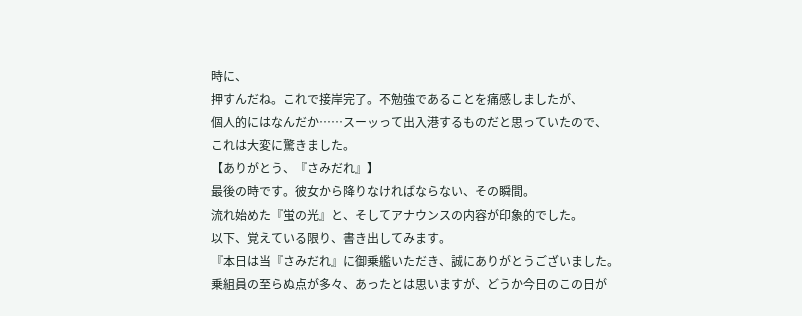時に、
押すんだね。これで接岸完了。不勉強であることを痛感しましたが、
個人的にはなんだか……スーッって出入港するものだと思っていたので、
これは大変に驚きました。
【ありがとう、『さみだれ』】
最後の時です。彼女から降りなければならない、その瞬間。
流れ始めた『蛍の光』と、そしてアナウンスの内容が印象的でした。
以下、覚えている限り、書き出してみます。
『本日は当『さみだれ』に御乗艦いただき、誠にありがとうございました。
乗組員の至らぬ点が多々、あったとは思いますが、どうか今日のこの日が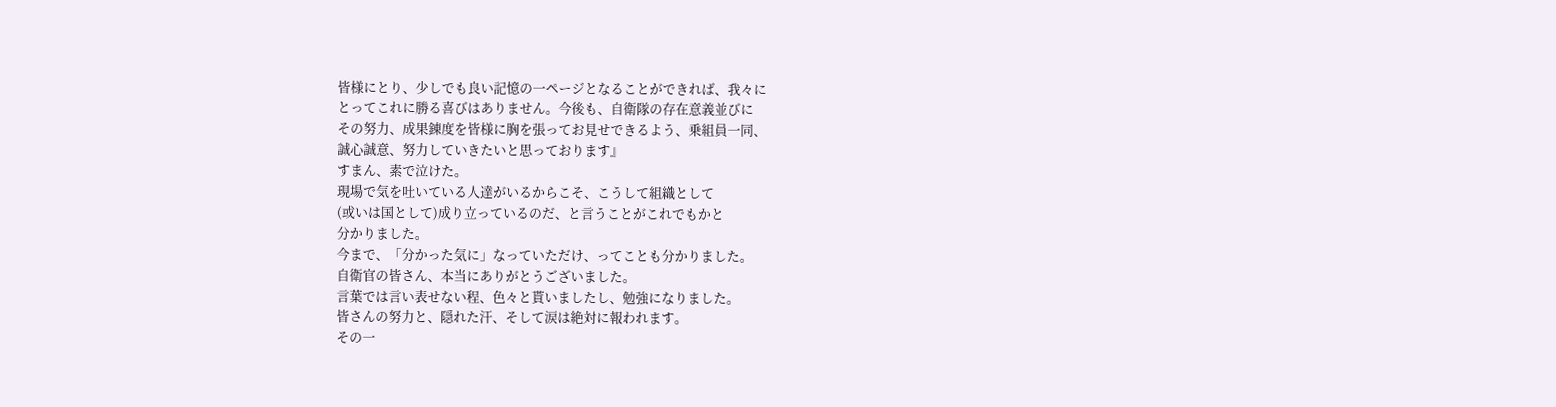皆様にとり、少しでも良い記憶の一ページとなることができれば、我々に
とってこれに勝る喜びはありません。今後も、自衛隊の存在意義並びに
その努力、成果錬度を皆様に胸を張ってお見せできるよう、乗組員一同、
誠心誠意、努力していきたいと思っております』
すまん、素で泣けた。
現場で気を吐いている人達がいるからこそ、こうして組織として
(或いは国として)成り立っているのだ、と言うことがこれでもかと
分かりました。
今まで、「分かった気に」なっていただけ、ってことも分かりました。
自衛官の皆さん、本当にありがとうございました。
言葉では言い表せない程、色々と貰いましたし、勉強になりました。
皆さんの努力と、隠れた汗、そして涙は絶対に報われます。
その一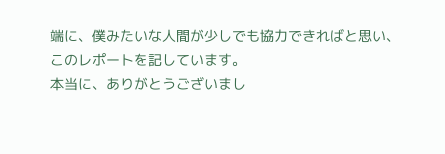端に、僕みたいな人間が少しでも協力できればと思い、
このレポートを記しています。
本当に、ありがとうございまし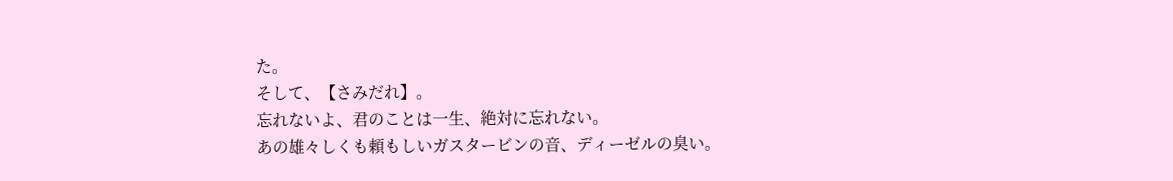た。
そして、【さみだれ】。
忘れないよ、君のことは一生、絶対に忘れない。
あの雄々しくも頼もしいガスタービンの音、ディーゼルの臭い。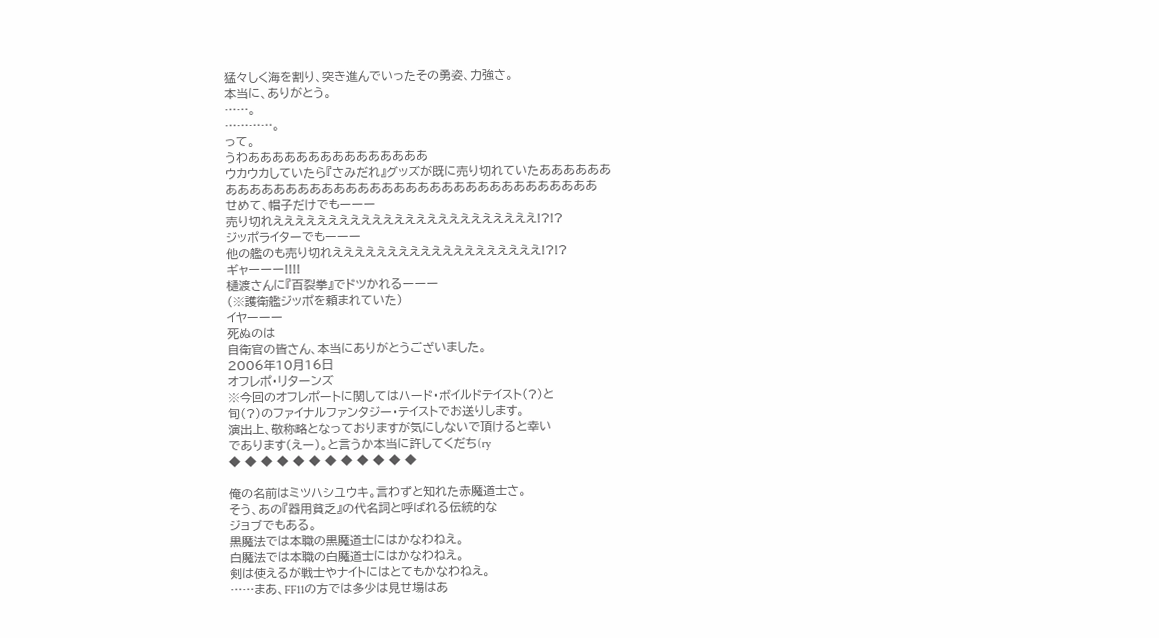猛々しく海を割り、突き進んでいったその勇姿、力強さ。
本当に、ありがとう。
……。
…………。
って。
うわあああああああああああああああ
ウカウカしていたら『さみだれ』グッズが既に売り切れていたああああああ
あああああああああああああああああああああああああああああああ
せめて、帽子だけでもーーー
売り切れええええええええええええええええええええええええ!?!?
ジッポライターでもーーー
他の艦のも売り切れえええええええええええええええええええ!?!?
ギャーーー!!!!
樋渡さんに『百裂拳』でドツかれるーーー
(※護衛艦ジッポを頼まれていた)
イヤーーー
死ぬのは
自衛官の皆さん、本当にありがとうございました。
2006年10月16日
オフレポ・リターンズ
※今回のオフレポートに関してはハード・ボイルドテイスト(?)と
旬(?)のファイナルファンタジー・テイストでお送りします。
演出上、敬称略となっておりますが気にしないで頂けると幸い
であります(えー)。と言うか本当に許してくだち(ry
◆ ◆ ◆ ◆ ◆ ◆ ◆ ◆ ◆ ◆ ◆ ◆

俺の名前はミツハシユウキ。言わずと知れた赤魔道士さ。
そう、あの『器用貧乏』の代名詞と呼ばれる伝統的な
ジョブでもある。
黒魔法では本職の黒魔道士にはかなわねえ。
白魔法では本職の白魔道士にはかなわねえ。
剣は使えるが戦士やナイトにはとてもかなわねえ。
……まあ、FF11の方では多少は見せ場はあ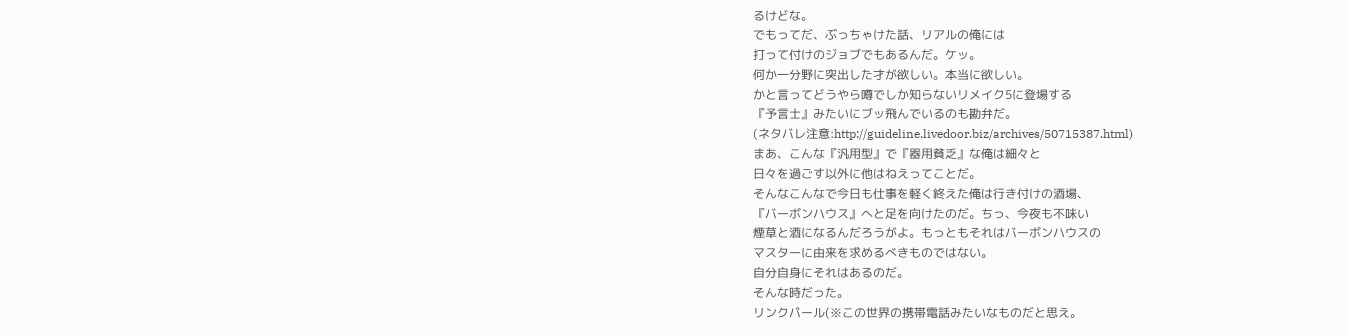るけどな。
でもってだ、ぶっちゃけた話、リアルの俺には
打って付けのジョブでもあるんだ。ケッ。
何か一分野に突出した才が欲しい。本当に欲しい。
かと言ってどうやら噂でしか知らないリメイク5に登場する
『予言士』みたいにブッ飛んでいるのも勘弁だ。
(ネタバレ注意:http://guideline.livedoor.biz/archives/50715387.html)
まあ、こんな『汎用型』で『器用貧乏』な俺は細々と
日々を過ごす以外に他はねえってことだ。
そんなこんなで今日も仕事を軽く終えた俺は行き付けの酒場、
『バーボンハウス』へと足を向けたのだ。ちっ、今夜も不味い
煙草と酒になるんだろうがよ。もっともそれはバーボンハウスの
マスターに由来を求めるべきものではない。
自分自身にそれはあるのだ。
そんな時だった。
リンクパール(※この世界の携帯電話みたいなものだと思え。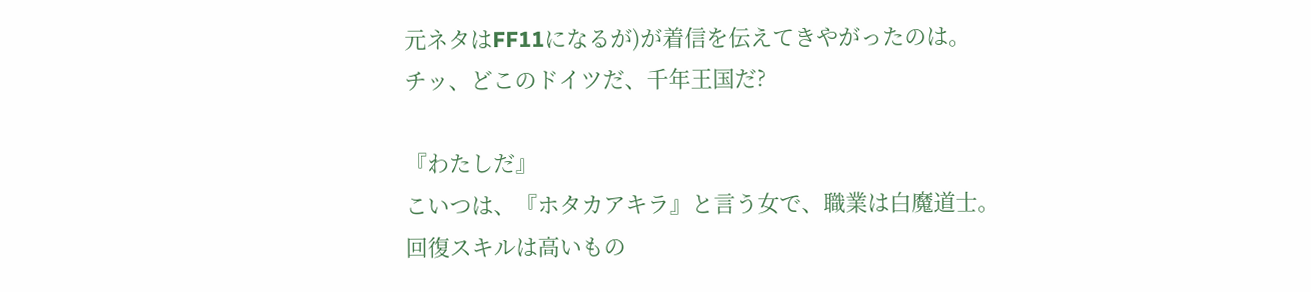元ネタはFF11になるが)が着信を伝えてきやがったのは。
チッ、どこのドイツだ、千年王国だ?

『わたしだ』
こいつは、『ホタカアキラ』と言う女で、職業は白魔道士。
回復スキルは高いもの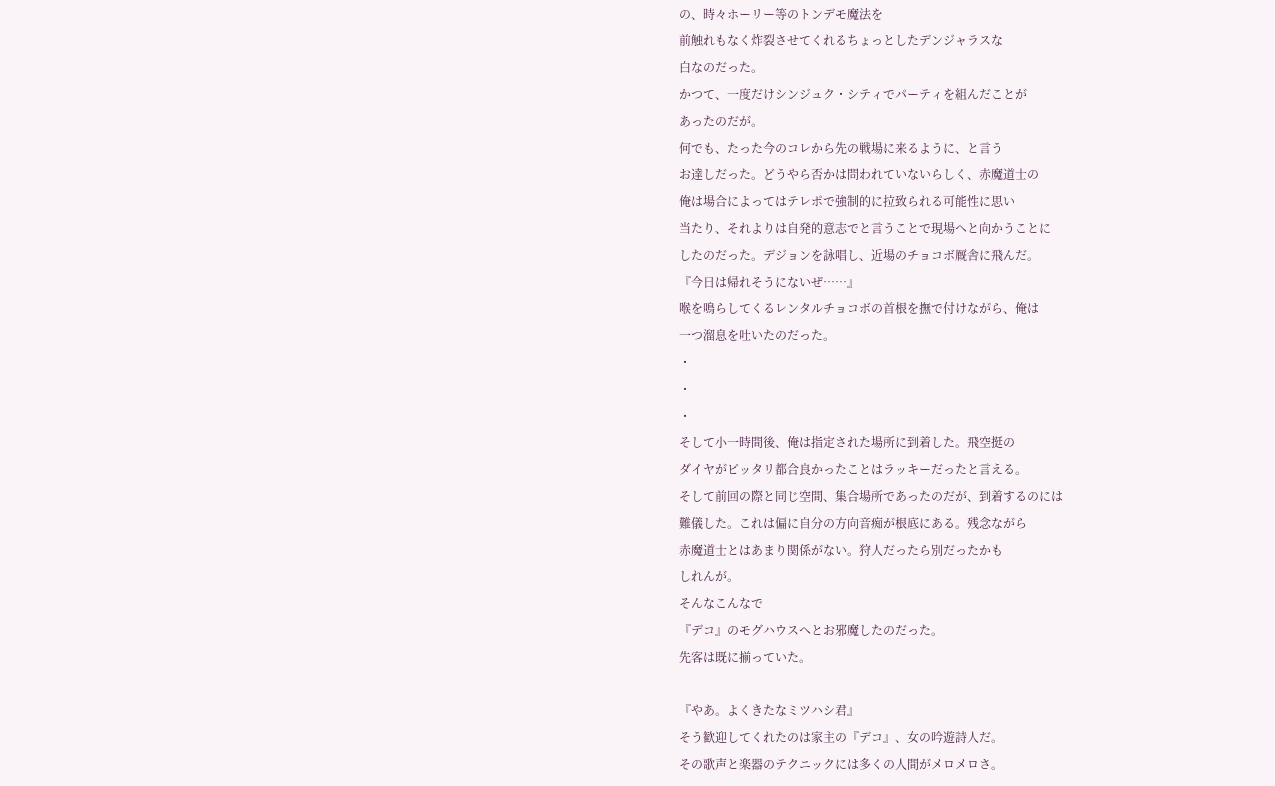の、時々ホーリー等のトンデモ魔法を
前触れもなく炸裂させてくれるちょっとしたデンジャラスな
白なのだった。
かつて、一度だけシンジュク・シティでパーティを組んだことが
あったのだが。
何でも、たった今のコレから先の戦場に来るように、と言う
お達しだった。どうやら否かは問われていないらしく、赤魔道士の
俺は場合によってはテレポで強制的に拉致られる可能性に思い
当たり、それよりは自発的意志でと言うことで現場へと向かうことに
したのだった。デジョンを詠唱し、近場のチョコボ厩舎に飛んだ。
『今日は帰れそうにないぜ……』
喉を鳴らしてくるレンタルチョコボの首根を撫で付けながら、俺は
一つ溜息を吐いたのだった。
・
・
・
そして小一時間後、俺は指定された場所に到着した。飛空挺の
ダイヤがピッタリ都合良かったことはラッキーだったと言える。
そして前回の際と同じ空間、集合場所であったのだが、到着するのには
難儀した。これは偏に自分の方向音痴が根底にある。残念ながら
赤魔道士とはあまり関係がない。狩人だったら別だったかも
しれんが。
そんなこんなで
『デコ』のモグハウスへとお邪魔したのだった。
先客は既に揃っていた。

『やあ。よくきたなミツハシ君』
そう歓迎してくれたのは家主の『デコ』、女の吟遊詩人だ。
その歌声と楽器のテクニックには多くの人間がメロメロさ。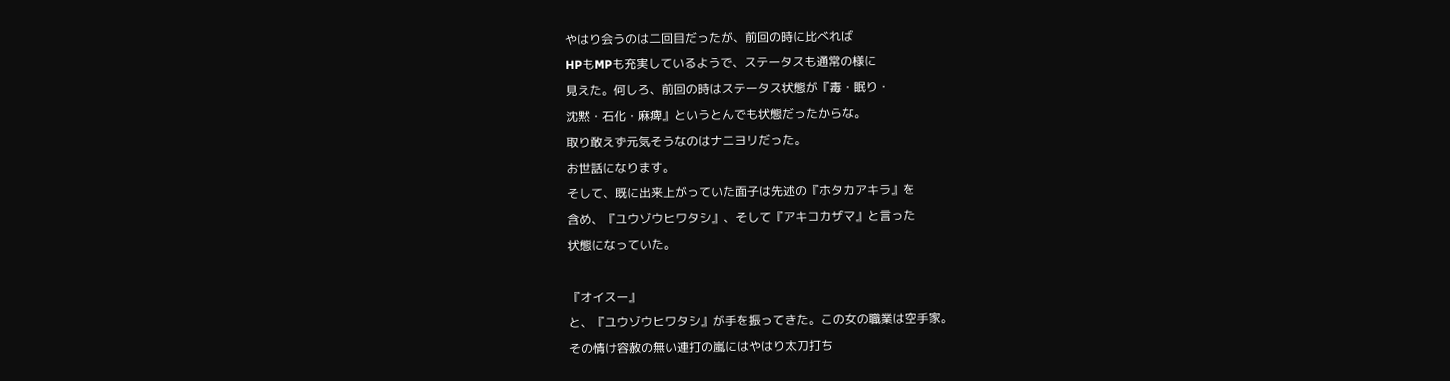やはり会うのは二回目だったが、前回の時に比べれば
HPもMPも充実しているようで、ステータスも通常の様に
見えた。何しろ、前回の時はステータス状態が『毒・眠り・
沈黙・石化・麻痺』というとんでも状態だったからな。
取り敢えず元気そうなのはナニヨリだった。
お世話になります。
そして、既に出来上がっていた面子は先述の『ホタカアキラ』を
含め、『ユウゾウヒワタシ』、そして『アキコカザマ』と言った
状態になっていた。

『オイスー』
と、『ユウゾウヒワタシ』が手を振ってきた。この女の職業は空手家。
その情け容赦の無い連打の嵐にはやはり太刀打ち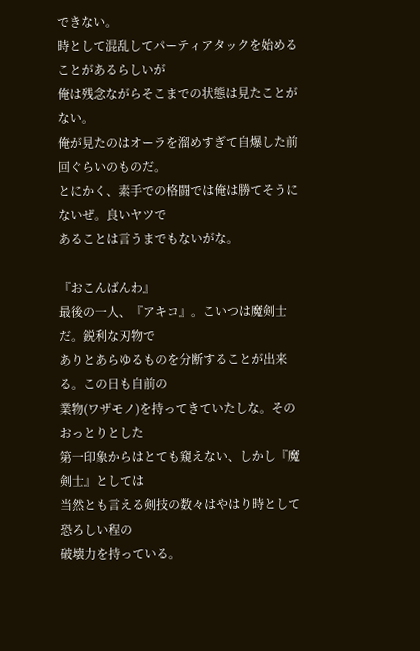できない。
時として混乱してパーティアタックを始めることがあるらしいが
俺は残念ながらそこまでの状態は見たことがない。
俺が見たのはオーラを溜めすぎて自爆した前回ぐらいのものだ。
とにかく、素手での格闘では俺は勝てそうにないぜ。良いヤツで
あることは言うまでもないがな。

『おこんばんわ』
最後の一人、『アキコ』。こいつは魔剣士だ。鋭利な刃物で
ありとあらゆるものを分断することが出来る。この日も自前の
業物(ワザモノ)を持ってきていたしな。そのおっとりとした
第一印象からはとても窺えない、しかし『魔剣士』としては
当然とも言える剣技の数々はやはり時として恐ろしい程の
破壊力を持っている。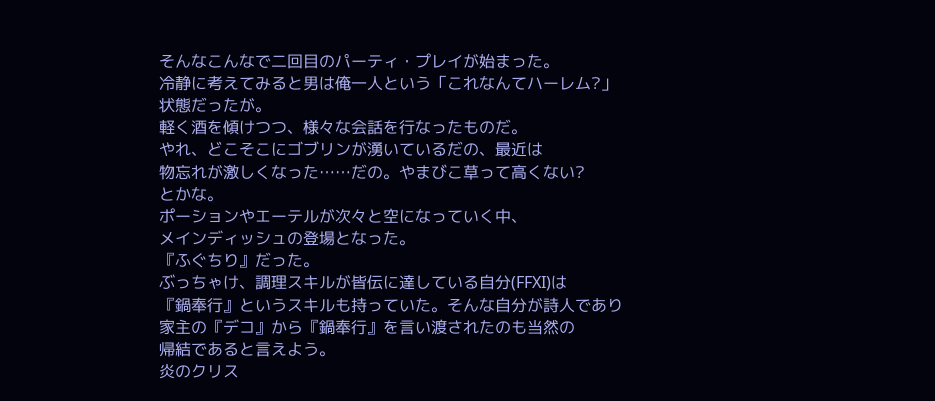そんなこんなで二回目のパーティ・プレイが始まった。
冷静に考えてみると男は俺一人という「これなんてハーレム?」
状態だったが。
軽く酒を傾けつつ、様々な会話を行なったものだ。
やれ、どこそこにゴブリンが湧いているだの、最近は
物忘れが激しくなった……だの。やまびこ草って高くない?
とかな。
ポーションやエーテルが次々と空になっていく中、
メインディッシュの登場となった。
『ふぐちり』だった。
ぶっちゃけ、調理スキルが皆伝に達している自分(FFXI)は
『鍋奉行』というスキルも持っていた。そんな自分が詩人であり
家主の『デコ』から『鍋奉行』を言い渡されたのも当然の
帰結であると言えよう。
炎のクリス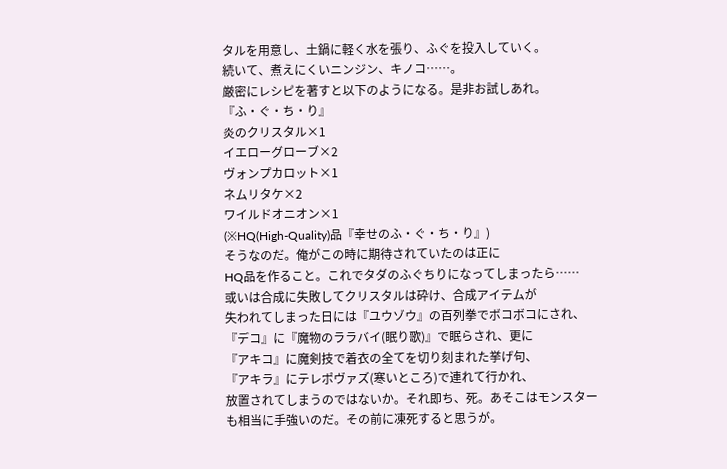タルを用意し、土鍋に軽く水を張り、ふぐを投入していく。
続いて、煮えにくいニンジン、キノコ……。
厳密にレシピを著すと以下のようになる。是非お試しあれ。
『ふ・ぐ・ち・り』
炎のクリスタル×1
イエローグローブ×2
ヴォンプカロット×1
ネムリタケ×2
ワイルドオニオン×1
(※HQ(High-Quality)品『幸せのふ・ぐ・ち・り』)
そうなのだ。俺がこの時に期待されていたのは正に
HQ品を作ること。これでタダのふぐちりになってしまったら……
或いは合成に失敗してクリスタルは砕け、合成アイテムが
失われてしまった日には『ユウゾウ』の百列拳でボコボコにされ、
『デコ』に『魔物のララバイ(眠り歌)』で眠らされ、更に
『アキコ』に魔剣技で着衣の全てを切り刻まれた挙げ句、
『アキラ』にテレポヴァズ(寒いところ)で連れて行かれ、
放置されてしまうのではないか。それ即ち、死。あそこはモンスター
も相当に手強いのだ。その前に凍死すると思うが。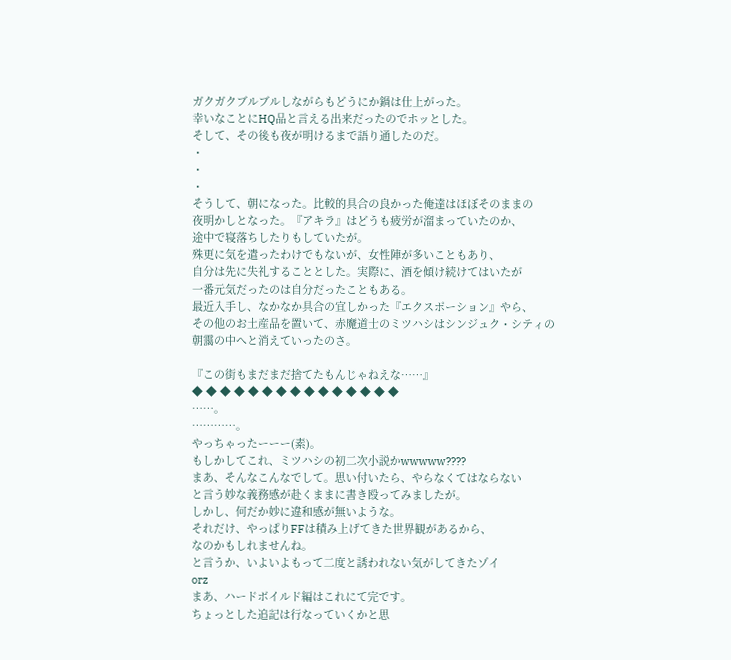ガクガクブルブルしながらもどうにか鍋は仕上がった。
幸いなことにHQ品と言える出来だったのでホッとした。
そして、その後も夜が明けるまで語り通したのだ。
・
・
・
そうして、朝になった。比較的具合の良かった俺達はほぼそのままの
夜明かしとなった。『アキラ』はどうも疲労が溜まっていたのか、
途中で寝落ちしたりもしていたが。
殊更に気を遣ったわけでもないが、女性陣が多いこともあり、
自分は先に失礼することとした。実際に、酒を傾け続けてはいたが
一番元気だったのは自分だったこともある。
最近入手し、なかなか具合の宜しかった『エクスポーション』やら、
その他のお土産品を置いて、赤魔道士のミツハシはシンジュク・シティの
朝靄の中へと消えていったのさ。

『この街もまだまだ捨てたもんじゃねえな……』
◆ ◆ ◆ ◆ ◆ ◆ ◆ ◆ ◆ ◆ ◆ ◆ ◆ ◆ ◆
……。
…………。
やっちゃったーーー(素)。
もしかしてこれ、ミツハシの初二次小説かwwwww????
まあ、そんなこんなでして。思い付いたら、やらなくてはならない
と言う妙な義務感が赴くままに書き殴ってみましたが。
しかし、何だか妙に違和感が無いような。
それだけ、やっぱりFFは積み上げてきた世界観があるから、
なのかもしれませんね。
と言うか、いよいよもって二度と誘われない気がしてきたゾイ
orz
まあ、ハードボイルド編はこれにて完です。
ちょっとした追記は行なっていくかと思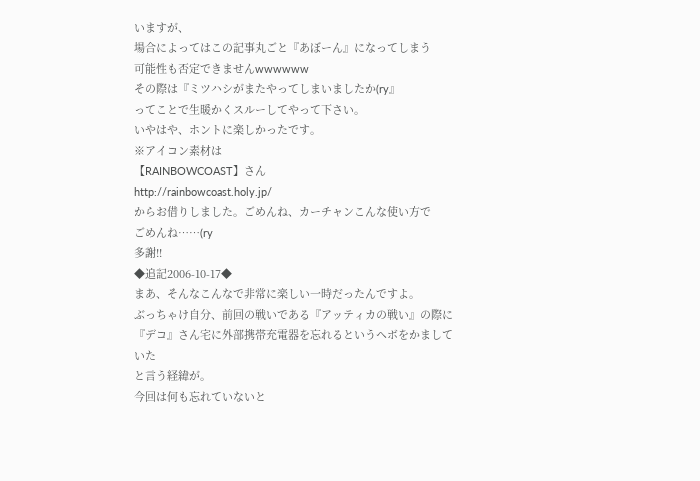いますが、
場合によってはこの記事丸ごと『あぼーん』になってしまう
可能性も否定できませんwwwwww
その際は『ミツハシがまたやってしまいましたか(ry』
ってことで生暖かくスルーしてやって下さい。
いやはや、ホントに楽しかったです。
※アイコン素材は
【RAINBOWCOAST】さん
http://rainbowcoast.holy.jp/
からお借りしました。ごめんね、カーチャンこんな使い方で
ごめんね……(ry
多謝!!
◆追記2006-10-17◆
まあ、そんなこんなで非常に楽しい一時だったんですよ。
ぶっちゃけ自分、前回の戦いである『アッティカの戦い』の際に
『デコ』さん宅に外部携帯充電器を忘れるというヘボをかましていた
と言う経緯が。
今回は何も忘れていないと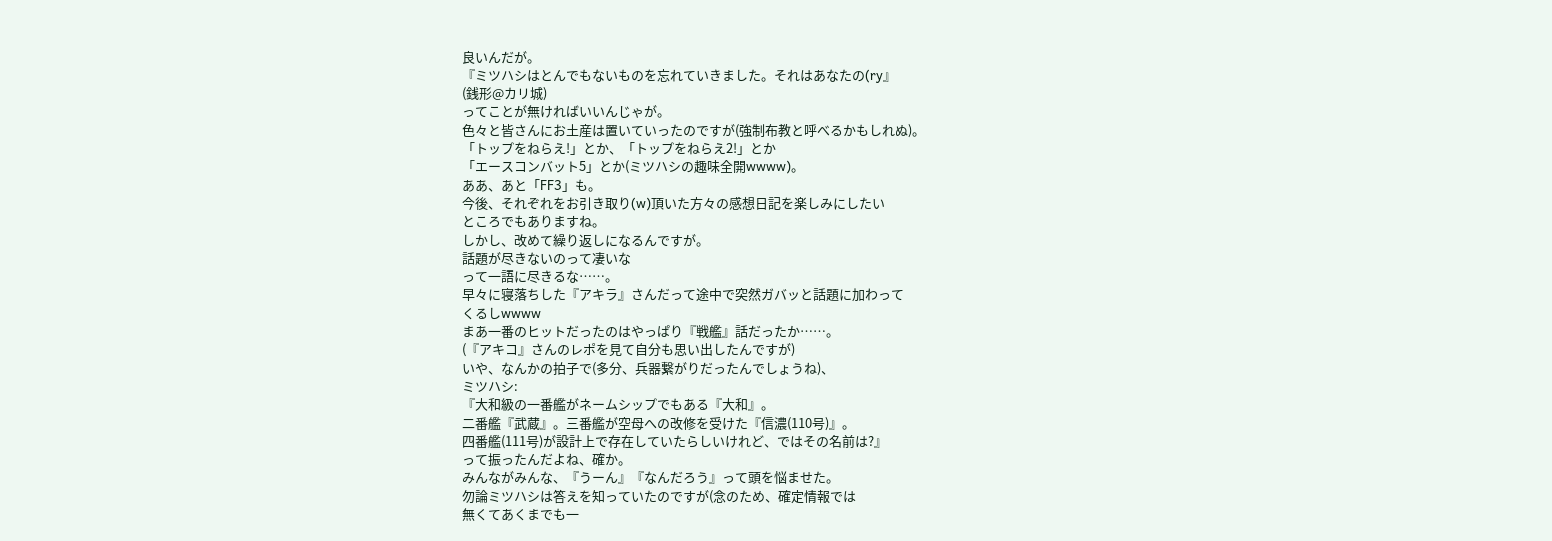良いんだが。
『ミツハシはとんでもないものを忘れていきました。それはあなたの(ry』
(銭形@カリ城)
ってことが無ければいいんじゃが。
色々と皆さんにお土産は置いていったのですが(強制布教と呼べるかもしれぬ)。
「トップをねらえ!」とか、「トップをねらえ2!」とか
「エースコンバット5」とか(ミツハシの趣味全開wwww)。
ああ、あと「FF3」も。
今後、それぞれをお引き取り(w)頂いた方々の感想日記を楽しみにしたい
ところでもありますね。
しかし、改めて繰り返しになるんですが。
話題が尽きないのって凄いな
って一語に尽きるな……。
早々に寝落ちした『アキラ』さんだって途中で突然ガバッと話題に加わって
くるしwwww
まあ一番のヒットだったのはやっぱり『戦艦』話だったか……。
(『アキコ』さんのレポを見て自分も思い出したんですが)
いや、なんかの拍子で(多分、兵器繋がりだったんでしょうね)、
ミツハシ:
『大和級の一番艦がネームシップでもある『大和』。
二番艦『武蔵』。三番艦が空母への改修を受けた『信濃(110号)』。
四番艦(111号)が設計上で存在していたらしいけれど、ではその名前は?』
って振ったんだよね、確か。
みんながみんな、『うーん』『なんだろう』って頭を悩ませた。
勿論ミツハシは答えを知っていたのですが(念のため、確定情報では
無くてあくまでも一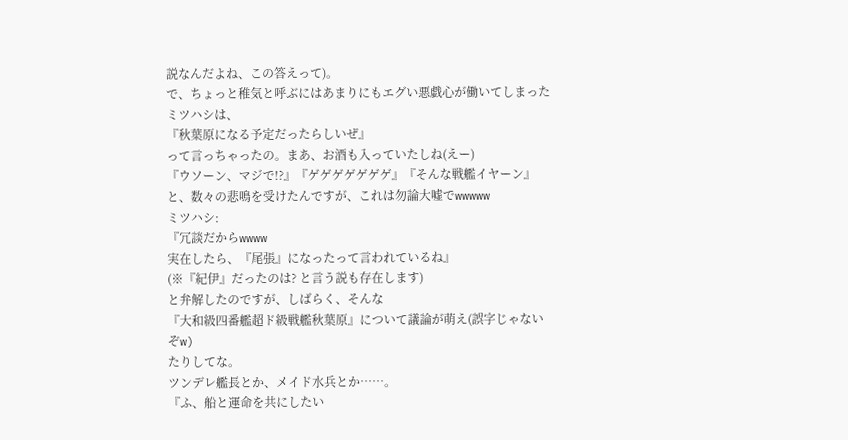説なんだよね、この答えって)。
で、ちょっと稚気と呼ぶにはあまりにもエグい悪戯心が働いてしまった
ミツハシは、
『秋葉原になる予定だったらしいぜ』
って言っちゃったの。まあ、お酒も入っていたしね(えー)
『ウソーン、マジで!?』『ゲゲゲゲゲゲゲ』『そんな戦艦イヤーン』
と、数々の悲鳴を受けたんですが、これは勿論大嘘でwwwww
ミツハシ:
『冗談だからwwww
実在したら、『尾張』になったって言われているね』
(※『紀伊』だったのは? と言う説も存在します)
と弁解したのですが、しばらく、そんな
『大和級四番艦超ド級戦艦秋葉原』について議論が萌え(誤字じゃないぞw)
たりしてな。
ツンデレ艦長とか、メイド水兵とか……。
『ふ、船と運命を共にしたい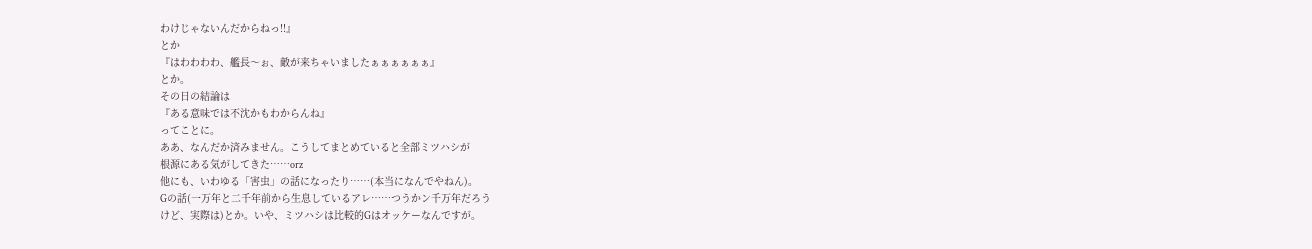わけじゃないんだからねっ!!』
とか
『はわわわわ、艦長〜ぉ、敵が来ちゃいましたぁぁぁぁぁぁ』
とか。
その日の結論は
『ある意味では不沈かもわからんね』
ってことに。
ああ、なんだか済みません。こうしてまとめていると全部ミツハシが
根源にある気がしてきた……orz
他にも、いわゆる「害虫」の話になったり……(本当になんでやねん)。
Gの話(一万年と二千年前から生息しているアレ……つうかン千万年だろう
けど、実際は)とか。いや、ミツハシは比較的Gはオッケーなんですが。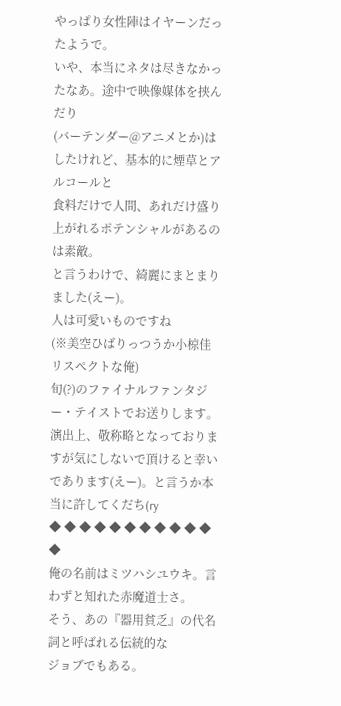やっぱり女性陣はイヤーンだったようで。
いや、本当にネタは尽きなかったなあ。途中で映像媒体を挟んだり
(バーテンダー@アニメとか)はしたけれど、基本的に煙草とアルコールと
食料だけで人間、あれだけ盛り上がれるポテンシャルがあるのは素敵。
と言うわけで、綺麗にまとまりました(えー)。
人は可愛いものですね
(※美空ひばりっつうか小椋佳リスペクトな俺)
旬(?)のファイナルファンタジー・テイストでお送りします。
演出上、敬称略となっておりますが気にしないで頂けると幸い
であります(えー)。と言うか本当に許してくだち(ry
◆ ◆ ◆ ◆ ◆ ◆ ◆ ◆ ◆ ◆ ◆ ◆
俺の名前はミツハシユウキ。言わずと知れた赤魔道士さ。
そう、あの『器用貧乏』の代名詞と呼ばれる伝統的な
ジョブでもある。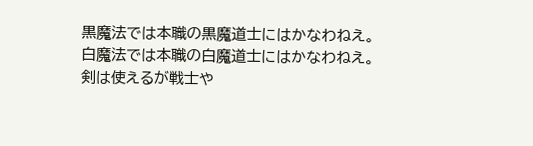黒魔法では本職の黒魔道士にはかなわねえ。
白魔法では本職の白魔道士にはかなわねえ。
剣は使えるが戦士や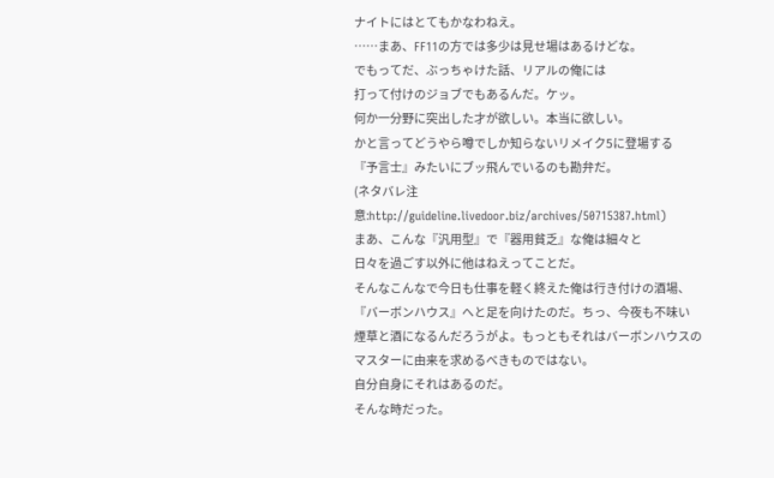ナイトにはとてもかなわねえ。
……まあ、FF11の方では多少は見せ場はあるけどな。
でもってだ、ぶっちゃけた話、リアルの俺には
打って付けのジョブでもあるんだ。ケッ。
何か一分野に突出した才が欲しい。本当に欲しい。
かと言ってどうやら噂でしか知らないリメイク5に登場する
『予言士』みたいにブッ飛んでいるのも勘弁だ。
(ネタバレ注意:http://guideline.livedoor.biz/archives/50715387.html)
まあ、こんな『汎用型』で『器用貧乏』な俺は細々と
日々を過ごす以外に他はねえってことだ。
そんなこんなで今日も仕事を軽く終えた俺は行き付けの酒場、
『バーボンハウス』へと足を向けたのだ。ちっ、今夜も不味い
煙草と酒になるんだろうがよ。もっともそれはバーボンハウスの
マスターに由来を求めるべきものではない。
自分自身にそれはあるのだ。
そんな時だった。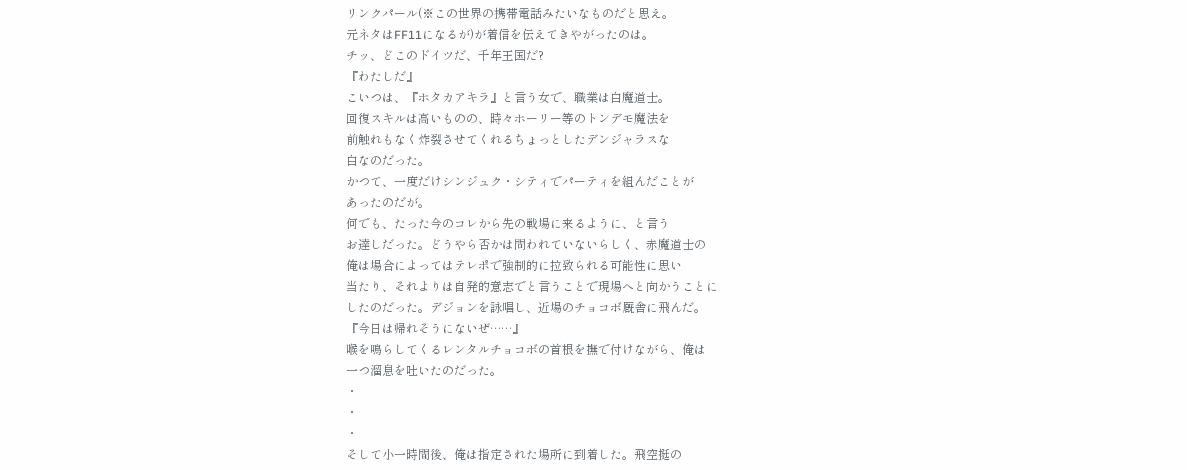リンクパール(※この世界の携帯電話みたいなものだと思え。
元ネタはFF11になるが)が着信を伝えてきやがったのは。
チッ、どこのドイツだ、千年王国だ?
『わたしだ』
こいつは、『ホタカアキラ』と言う女で、職業は白魔道士。
回復スキルは高いものの、時々ホーリー等のトンデモ魔法を
前触れもなく炸裂させてくれるちょっとしたデンジャラスな
白なのだった。
かつて、一度だけシンジュク・シティでパーティを組んだことが
あったのだが。
何でも、たった今のコレから先の戦場に来るように、と言う
お達しだった。どうやら否かは問われていないらしく、赤魔道士の
俺は場合によってはテレポで強制的に拉致られる可能性に思い
当たり、それよりは自発的意志でと言うことで現場へと向かうことに
したのだった。デジョンを詠唱し、近場のチョコボ厩舎に飛んだ。
『今日は帰れそうにないぜ……』
喉を鳴らしてくるレンタルチョコボの首根を撫で付けながら、俺は
一つ溜息を吐いたのだった。
・
・
・
そして小一時間後、俺は指定された場所に到着した。飛空挺の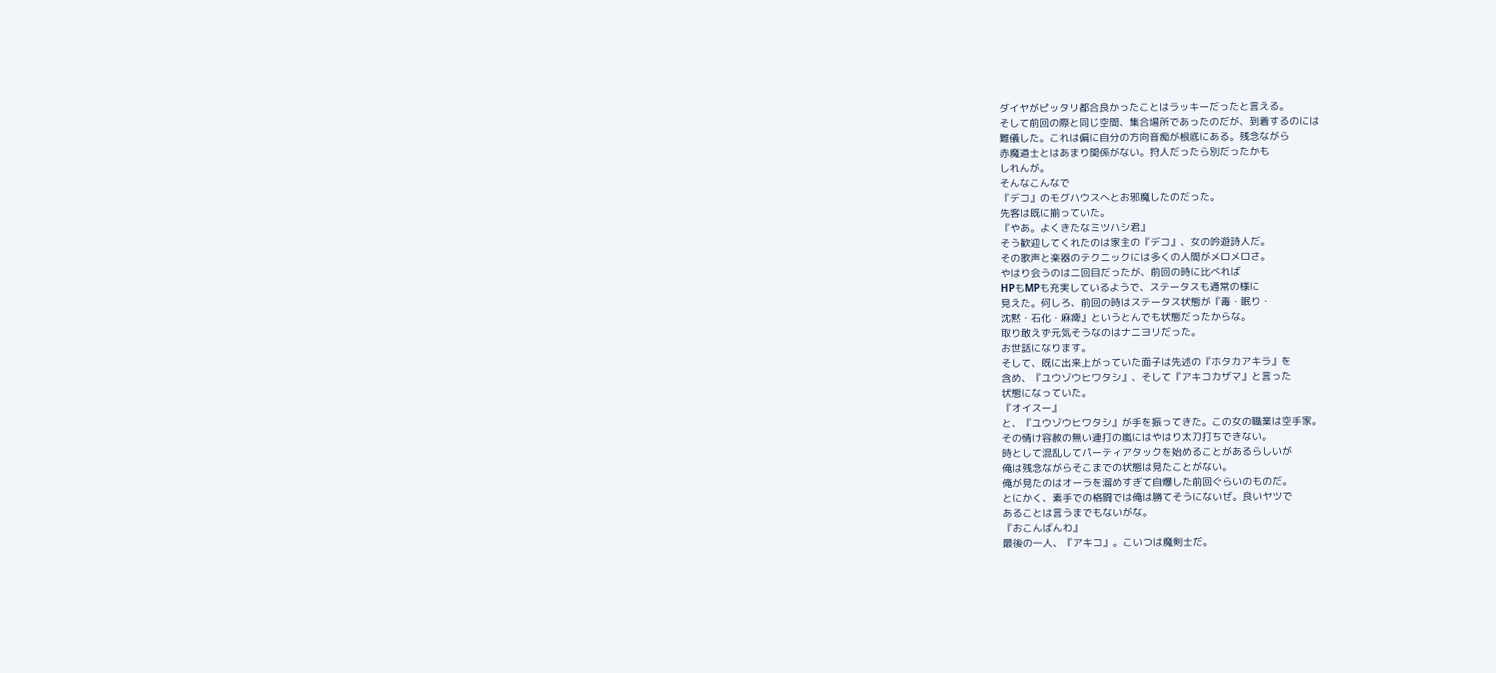ダイヤがピッタリ都合良かったことはラッキーだったと言える。
そして前回の際と同じ空間、集合場所であったのだが、到着するのには
難儀した。これは偏に自分の方向音痴が根底にある。残念ながら
赤魔道士とはあまり関係がない。狩人だったら別だったかも
しれんが。
そんなこんなで
『デコ』のモグハウスへとお邪魔したのだった。
先客は既に揃っていた。
『やあ。よくきたなミツハシ君』
そう歓迎してくれたのは家主の『デコ』、女の吟遊詩人だ。
その歌声と楽器のテクニックには多くの人間がメロメロさ。
やはり会うのは二回目だったが、前回の時に比べれば
HPもMPも充実しているようで、ステータスも通常の様に
見えた。何しろ、前回の時はステータス状態が『毒・眠り・
沈黙・石化・麻痺』というとんでも状態だったからな。
取り敢えず元気そうなのはナニヨリだった。
お世話になります。
そして、既に出来上がっていた面子は先述の『ホタカアキラ』を
含め、『ユウゾウヒワタシ』、そして『アキコカザマ』と言った
状態になっていた。
『オイスー』
と、『ユウゾウヒワタシ』が手を振ってきた。この女の職業は空手家。
その情け容赦の無い連打の嵐にはやはり太刀打ちできない。
時として混乱してパーティアタックを始めることがあるらしいが
俺は残念ながらそこまでの状態は見たことがない。
俺が見たのはオーラを溜めすぎて自爆した前回ぐらいのものだ。
とにかく、素手での格闘では俺は勝てそうにないぜ。良いヤツで
あることは言うまでもないがな。
『おこんばんわ』
最後の一人、『アキコ』。こいつは魔剣士だ。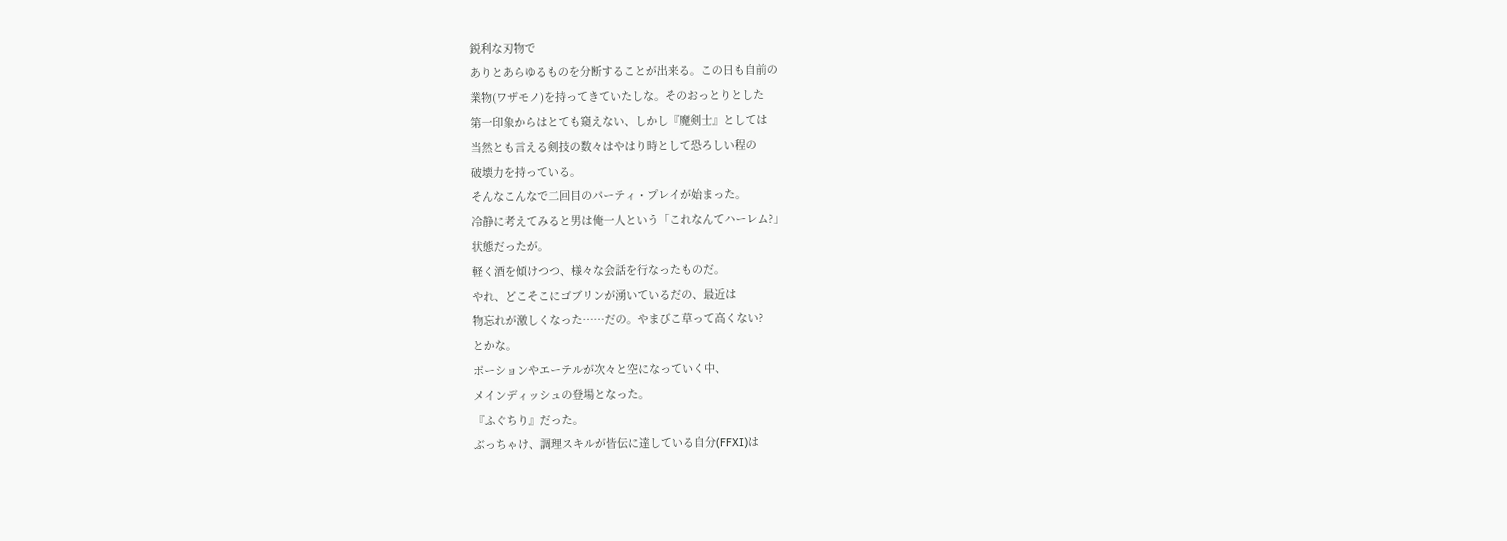鋭利な刃物で
ありとあらゆるものを分断することが出来る。この日も自前の
業物(ワザモノ)を持ってきていたしな。そのおっとりとした
第一印象からはとても窺えない、しかし『魔剣士』としては
当然とも言える剣技の数々はやはり時として恐ろしい程の
破壊力を持っている。
そんなこんなで二回目のパーティ・プレイが始まった。
冷静に考えてみると男は俺一人という「これなんてハーレム?」
状態だったが。
軽く酒を傾けつつ、様々な会話を行なったものだ。
やれ、どこそこにゴブリンが湧いているだの、最近は
物忘れが激しくなった……だの。やまびこ草って高くない?
とかな。
ポーションやエーテルが次々と空になっていく中、
メインディッシュの登場となった。
『ふぐちり』だった。
ぶっちゃけ、調理スキルが皆伝に達している自分(FFXI)は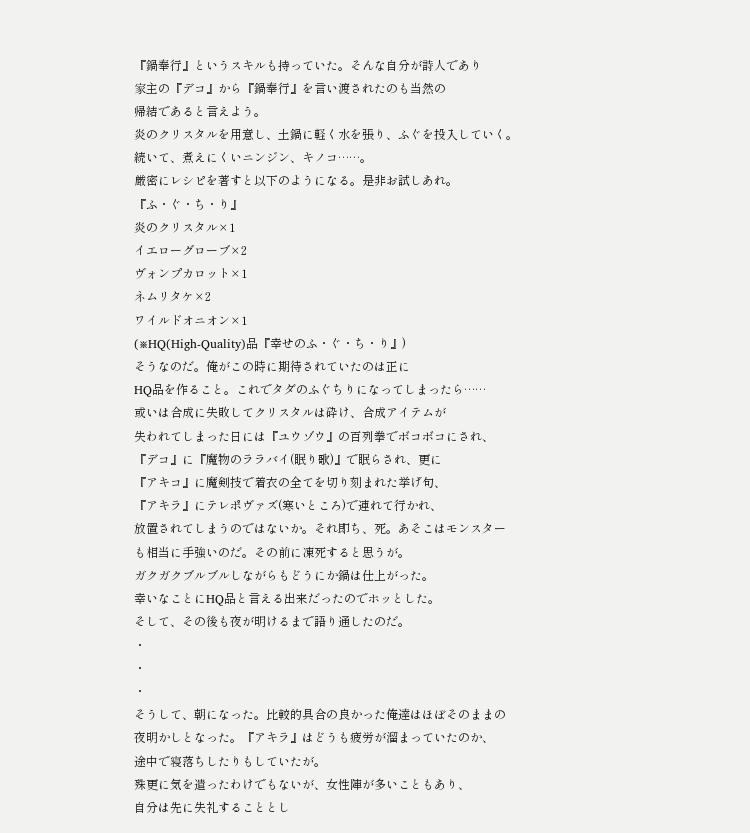『鍋奉行』というスキルも持っていた。そんな自分が詩人であり
家主の『デコ』から『鍋奉行』を言い渡されたのも当然の
帰結であると言えよう。
炎のクリスタルを用意し、土鍋に軽く水を張り、ふぐを投入していく。
続いて、煮えにくいニンジン、キノコ……。
厳密にレシピを著すと以下のようになる。是非お試しあれ。
『ふ・ぐ・ち・り』
炎のクリスタル×1
イエローグローブ×2
ヴォンプカロット×1
ネムリタケ×2
ワイルドオニオン×1
(※HQ(High-Quality)品『幸せのふ・ぐ・ち・り』)
そうなのだ。俺がこの時に期待されていたのは正に
HQ品を作ること。これでタダのふぐちりになってしまったら……
或いは合成に失敗してクリスタルは砕け、合成アイテムが
失われてしまった日には『ユウゾウ』の百列拳でボコボコにされ、
『デコ』に『魔物のララバイ(眠り歌)』で眠らされ、更に
『アキコ』に魔剣技で着衣の全てを切り刻まれた挙げ句、
『アキラ』にテレポヴァズ(寒いところ)で連れて行かれ、
放置されてしまうのではないか。それ即ち、死。あそこはモンスター
も相当に手強いのだ。その前に凍死すると思うが。
ガクガクブルブルしながらもどうにか鍋は仕上がった。
幸いなことにHQ品と言える出来だったのでホッとした。
そして、その後も夜が明けるまで語り通したのだ。
・
・
・
そうして、朝になった。比較的具合の良かった俺達はほぼそのままの
夜明かしとなった。『アキラ』はどうも疲労が溜まっていたのか、
途中で寝落ちしたりもしていたが。
殊更に気を遣ったわけでもないが、女性陣が多いこともあり、
自分は先に失礼することとし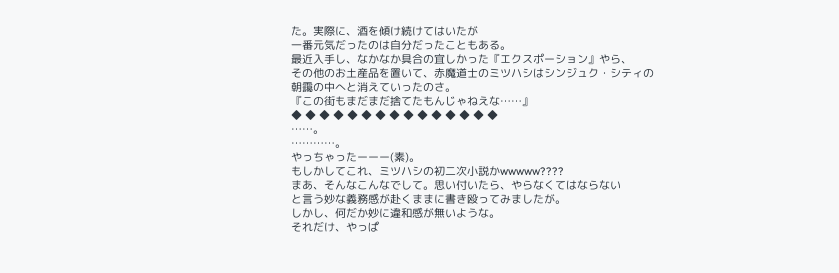た。実際に、酒を傾け続けてはいたが
一番元気だったのは自分だったこともある。
最近入手し、なかなか具合の宜しかった『エクスポーション』やら、
その他のお土産品を置いて、赤魔道士のミツハシはシンジュク・シティの
朝靄の中へと消えていったのさ。
『この街もまだまだ捨てたもんじゃねえな……』
◆ ◆ ◆ ◆ ◆ ◆ ◆ ◆ ◆ ◆ ◆ ◆ ◆ ◆ ◆
……。
…………。
やっちゃったーーー(素)。
もしかしてこれ、ミツハシの初二次小説かwwwww????
まあ、そんなこんなでして。思い付いたら、やらなくてはならない
と言う妙な義務感が赴くままに書き殴ってみましたが。
しかし、何だか妙に違和感が無いような。
それだけ、やっぱ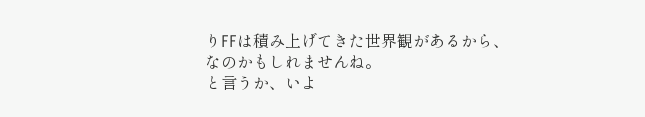りFFは積み上げてきた世界観があるから、
なのかもしれませんね。
と言うか、いよ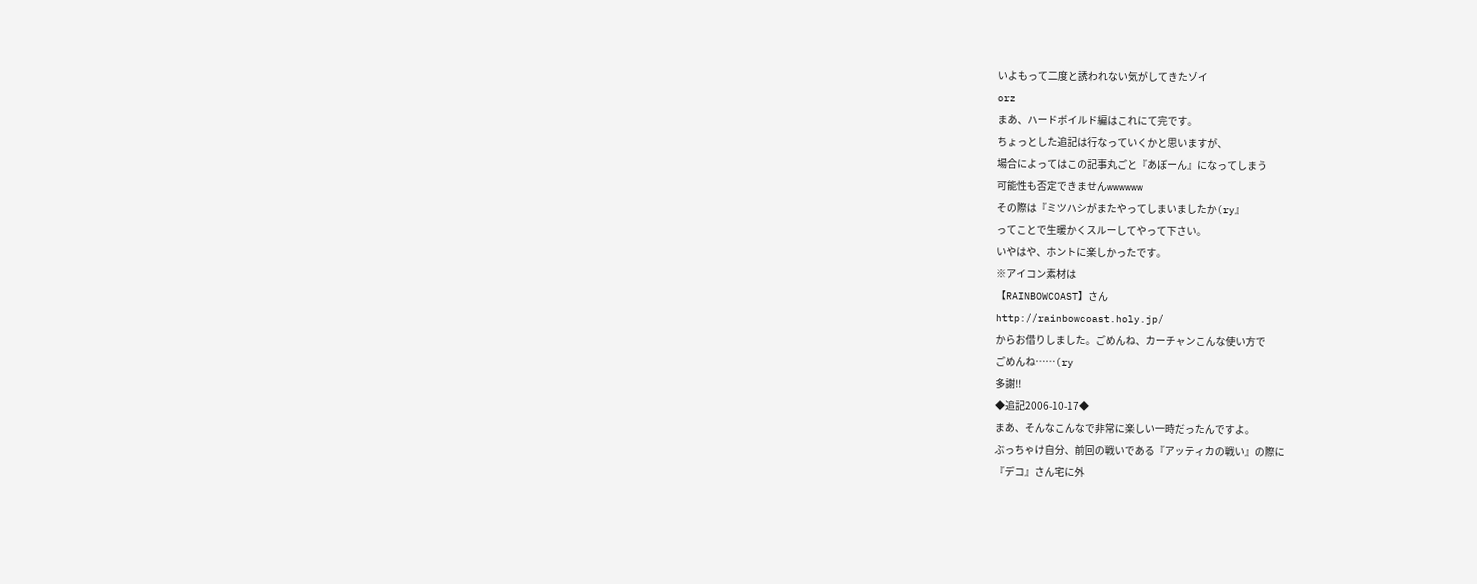いよもって二度と誘われない気がしてきたゾイ
orz
まあ、ハードボイルド編はこれにて完です。
ちょっとした追記は行なっていくかと思いますが、
場合によってはこの記事丸ごと『あぼーん』になってしまう
可能性も否定できませんwwwwww
その際は『ミツハシがまたやってしまいましたか(ry』
ってことで生暖かくスルーしてやって下さい。
いやはや、ホントに楽しかったです。
※アイコン素材は
【RAINBOWCOAST】さん
http://rainbowcoast.holy.jp/
からお借りしました。ごめんね、カーチャンこんな使い方で
ごめんね……(ry
多謝!!
◆追記2006-10-17◆
まあ、そんなこんなで非常に楽しい一時だったんですよ。
ぶっちゃけ自分、前回の戦いである『アッティカの戦い』の際に
『デコ』さん宅に外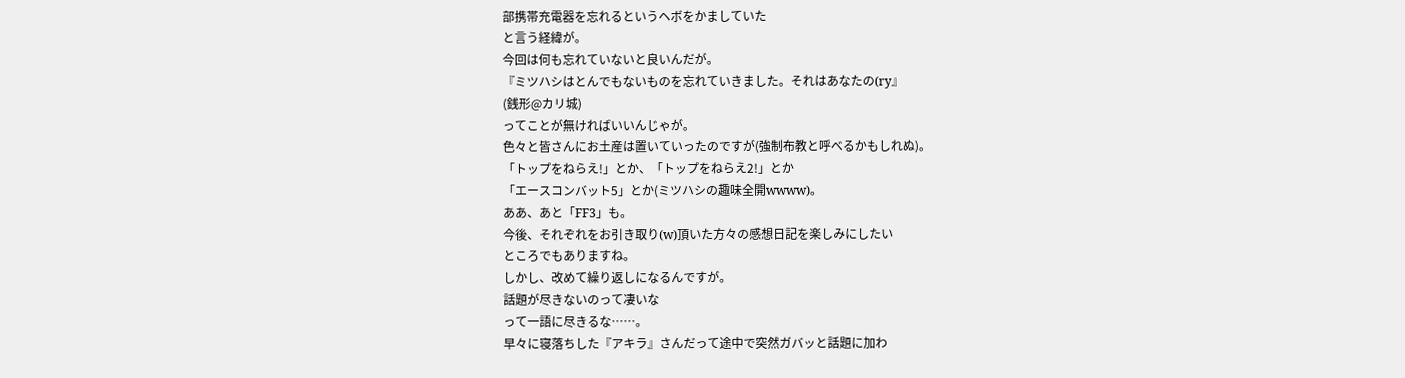部携帯充電器を忘れるというヘボをかましていた
と言う経緯が。
今回は何も忘れていないと良いんだが。
『ミツハシはとんでもないものを忘れていきました。それはあなたの(ry』
(銭形@カリ城)
ってことが無ければいいんじゃが。
色々と皆さんにお土産は置いていったのですが(強制布教と呼べるかもしれぬ)。
「トップをねらえ!」とか、「トップをねらえ2!」とか
「エースコンバット5」とか(ミツハシの趣味全開wwww)。
ああ、あと「FF3」も。
今後、それぞれをお引き取り(w)頂いた方々の感想日記を楽しみにしたい
ところでもありますね。
しかし、改めて繰り返しになるんですが。
話題が尽きないのって凄いな
って一語に尽きるな……。
早々に寝落ちした『アキラ』さんだって途中で突然ガバッと話題に加わ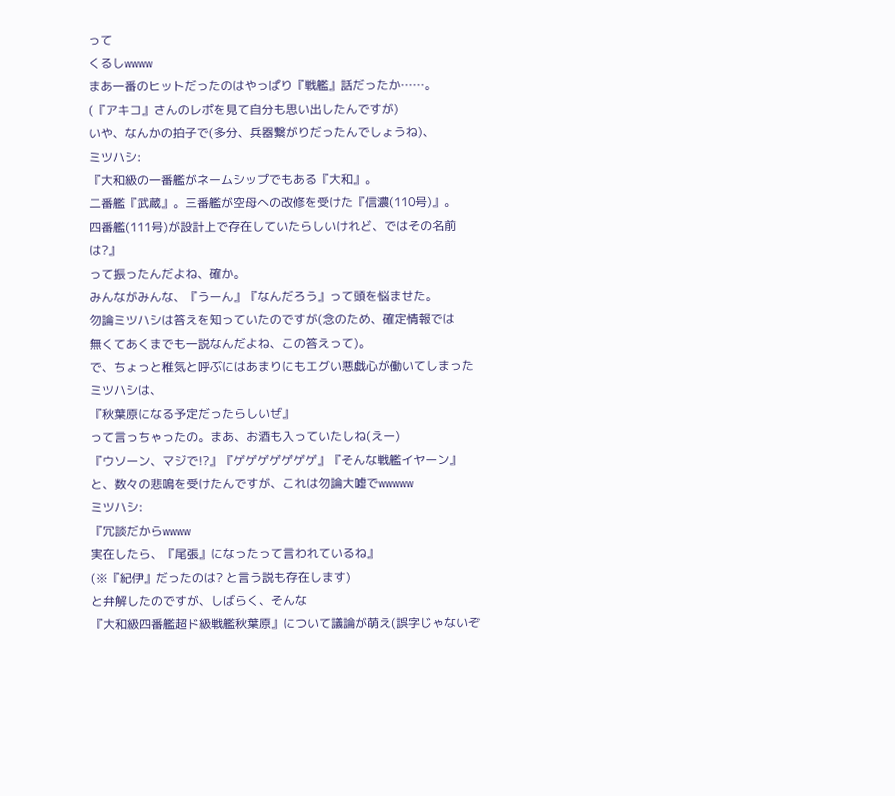って
くるしwwww
まあ一番のヒットだったのはやっぱり『戦艦』話だったか……。
(『アキコ』さんのレポを見て自分も思い出したんですが)
いや、なんかの拍子で(多分、兵器繋がりだったんでしょうね)、
ミツハシ:
『大和級の一番艦がネームシップでもある『大和』。
二番艦『武蔵』。三番艦が空母への改修を受けた『信濃(110号)』。
四番艦(111号)が設計上で存在していたらしいけれど、ではその名前は?』
って振ったんだよね、確か。
みんながみんな、『うーん』『なんだろう』って頭を悩ませた。
勿論ミツハシは答えを知っていたのですが(念のため、確定情報では
無くてあくまでも一説なんだよね、この答えって)。
で、ちょっと稚気と呼ぶにはあまりにもエグい悪戯心が働いてしまった
ミツハシは、
『秋葉原になる予定だったらしいぜ』
って言っちゃったの。まあ、お酒も入っていたしね(えー)
『ウソーン、マジで!?』『ゲゲゲゲゲゲゲ』『そんな戦艦イヤーン』
と、数々の悲鳴を受けたんですが、これは勿論大嘘でwwwww
ミツハシ:
『冗談だからwwww
実在したら、『尾張』になったって言われているね』
(※『紀伊』だったのは? と言う説も存在します)
と弁解したのですが、しばらく、そんな
『大和級四番艦超ド級戦艦秋葉原』について議論が萌え(誤字じゃないぞ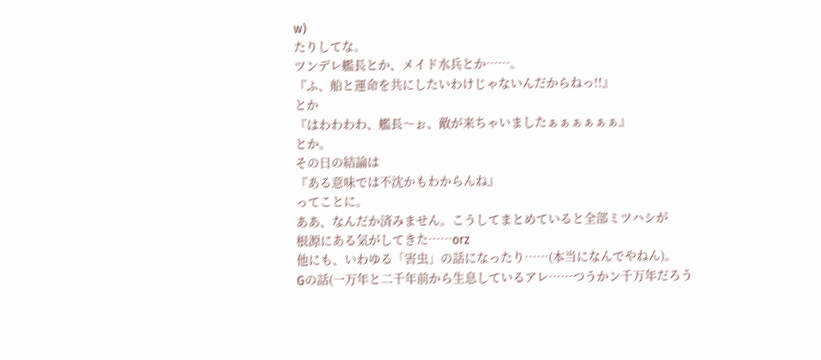w)
たりしてな。
ツンデレ艦長とか、メイド水兵とか……。
『ふ、船と運命を共にしたいわけじゃないんだからねっ!!』
とか
『はわわわわ、艦長〜ぉ、敵が来ちゃいましたぁぁぁぁぁぁ』
とか。
その日の結論は
『ある意味では不沈かもわからんね』
ってことに。
ああ、なんだか済みません。こうしてまとめていると全部ミツハシが
根源にある気がしてきた……orz
他にも、いわゆる「害虫」の話になったり……(本当になんでやねん)。
Gの話(一万年と二千年前から生息しているアレ……つうかン千万年だろう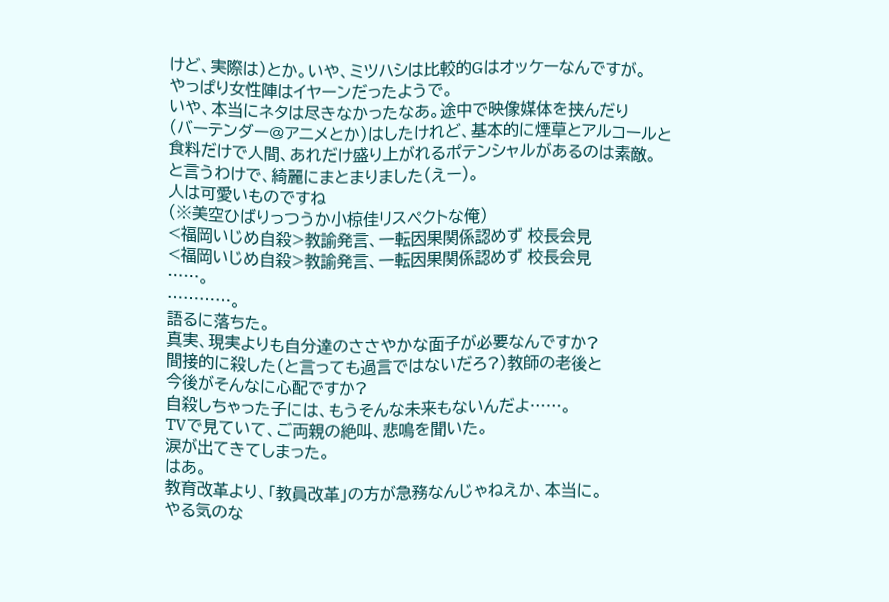けど、実際は)とか。いや、ミツハシは比較的Gはオッケーなんですが。
やっぱり女性陣はイヤーンだったようで。
いや、本当にネタは尽きなかったなあ。途中で映像媒体を挟んだり
(バーテンダー@アニメとか)はしたけれど、基本的に煙草とアルコールと
食料だけで人間、あれだけ盛り上がれるポテンシャルがあるのは素敵。
と言うわけで、綺麗にまとまりました(えー)。
人は可愛いものですね
(※美空ひばりっつうか小椋佳リスペクトな俺)
<福岡いじめ自殺>教諭発言、一転因果関係認めず 校長会見
<福岡いじめ自殺>教諭発言、一転因果関係認めず 校長会見
……。
…………。
語るに落ちた。
真実、現実よりも自分達のささやかな面子が必要なんですか?
間接的に殺した(と言っても過言ではないだろ?)教師の老後と
今後がそんなに心配ですか?
自殺しちゃった子には、もうそんな未来もないんだよ……。
TVで見ていて、ご両親の絶叫、悲鳴を聞いた。
涙が出てきてしまった。
はあ。
教育改革より、「教員改革」の方が急務なんじゃねえか、本当に。
やる気のな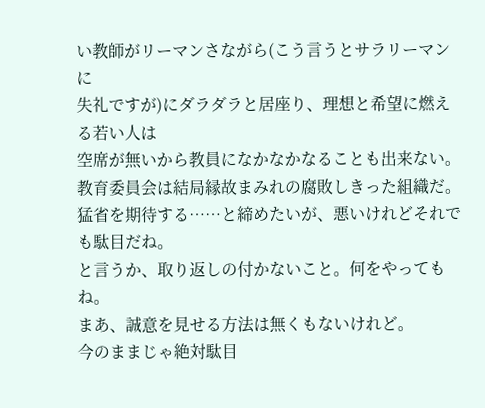い教師がリーマンさながら(こう言うとサラリーマンに
失礼ですが)にダラダラと居座り、理想と希望に燃える若い人は
空席が無いから教員になかなかなることも出来ない。
教育委員会は結局縁故まみれの腐敗しきった組織だ。
猛省を期待する……と締めたいが、悪いけれどそれでも駄目だね。
と言うか、取り返しの付かないこと。何をやってもね。
まあ、誠意を見せる方法は無くもないけれど。
今のままじゃ絶対駄目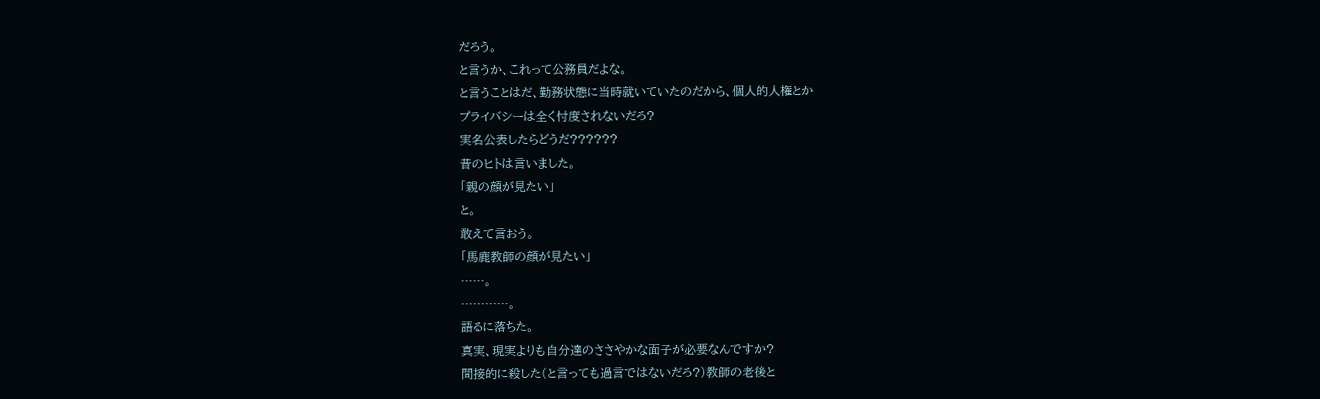だろう。
と言うか、これって公務員だよな。
と言うことはだ、勤務状態に当時就いていたのだから、個人的人権とか
プライバシーは全く忖度されないだろ?
実名公表したらどうだ??????
昔のヒトは言いました。
「親の顔が見たい」
と。
敢えて言おう。
「馬鹿教師の顔が見たい」
……。
…………。
語るに落ちた。
真実、現実よりも自分達のささやかな面子が必要なんですか?
間接的に殺した(と言っても過言ではないだろ?)教師の老後と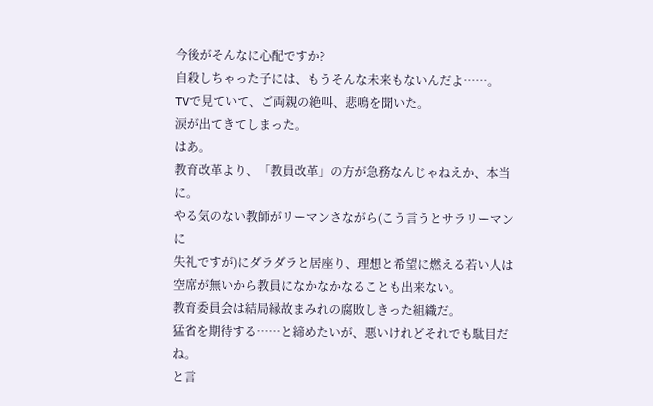今後がそんなに心配ですか?
自殺しちゃった子には、もうそんな未来もないんだよ……。
TVで見ていて、ご両親の絶叫、悲鳴を聞いた。
涙が出てきてしまった。
はあ。
教育改革より、「教員改革」の方が急務なんじゃねえか、本当に。
やる気のない教師がリーマンさながら(こう言うとサラリーマンに
失礼ですが)にダラダラと居座り、理想と希望に燃える若い人は
空席が無いから教員になかなかなることも出来ない。
教育委員会は結局縁故まみれの腐敗しきった組織だ。
猛省を期待する……と締めたいが、悪いけれどそれでも駄目だね。
と言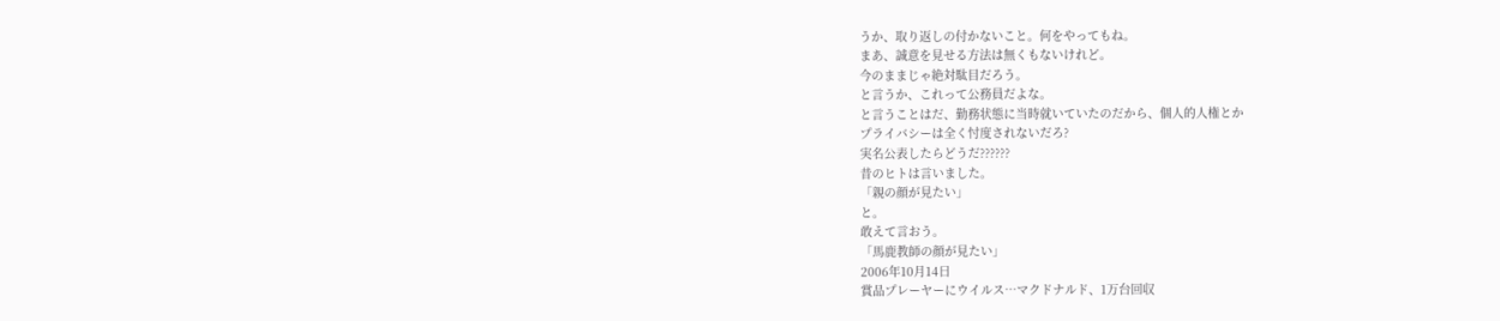うか、取り返しの付かないこと。何をやってもね。
まあ、誠意を見せる方法は無くもないけれど。
今のままじゃ絶対駄目だろう。
と言うか、これって公務員だよな。
と言うことはだ、勤務状態に当時就いていたのだから、個人的人権とか
プライバシーは全く忖度されないだろ?
実名公表したらどうだ??????
昔のヒトは言いました。
「親の顔が見たい」
と。
敢えて言おう。
「馬鹿教師の顔が見たい」
2006年10月14日
賞品プレーヤーにウイルス…マクドナルド、1万台回収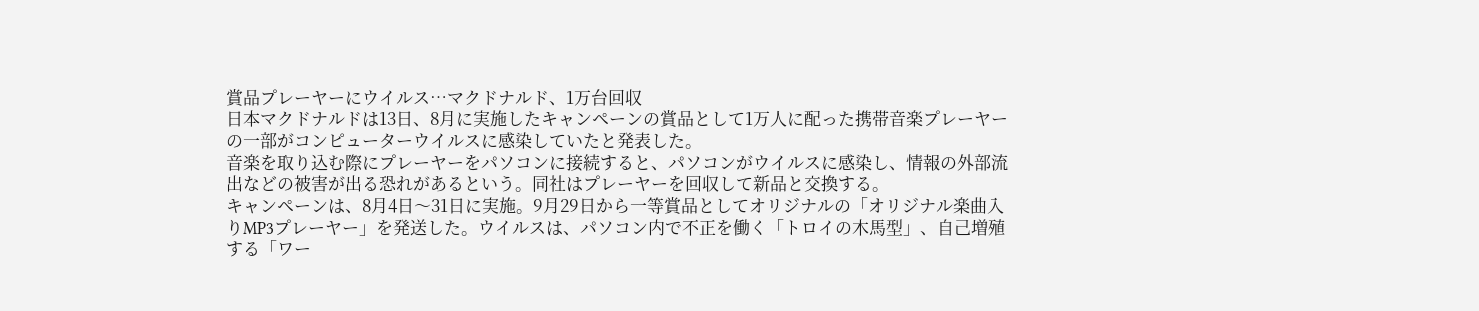賞品プレーヤーにウイルス…マクドナルド、1万台回収
日本マクドナルドは13日、8月に実施したキャンペーンの賞品として1万人に配った携帯音楽プレーヤーの一部がコンピューターウイルスに感染していたと発表した。
音楽を取り込む際にプレーヤーをパソコンに接続すると、パソコンがウイルスに感染し、情報の外部流出などの被害が出る恐れがあるという。同社はプレーヤーを回収して新品と交換する。
キャンペーンは、8月4日〜31日に実施。9月29日から一等賞品としてオリジナルの「オリジナル楽曲入りMP3プレーヤー」を発送した。ウイルスは、パソコン内で不正を働く「トロイの木馬型」、自己増殖する「ワー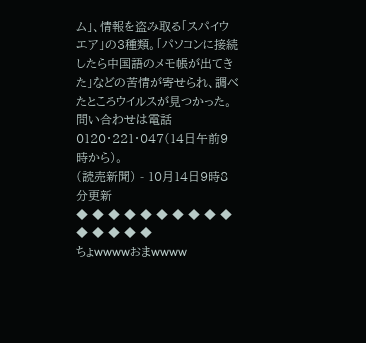ム」、情報を盗み取る「スパイウエア」の3種類。「パソコンに接続したら中国語のメモ帳が出てきた」などの苦情が寄せられ、調べたところウイルスが見つかった。問い合わせは電話0120・221・047(14日午前9時から)。
(読売新聞) - 10月14日9時8分更新
◆ ◆ ◆ ◆ ◆ ◆ ◆ ◆ ◆ ◆ ◆ ◆ ◆ ◆ ◆
ちょwwwwおまwwww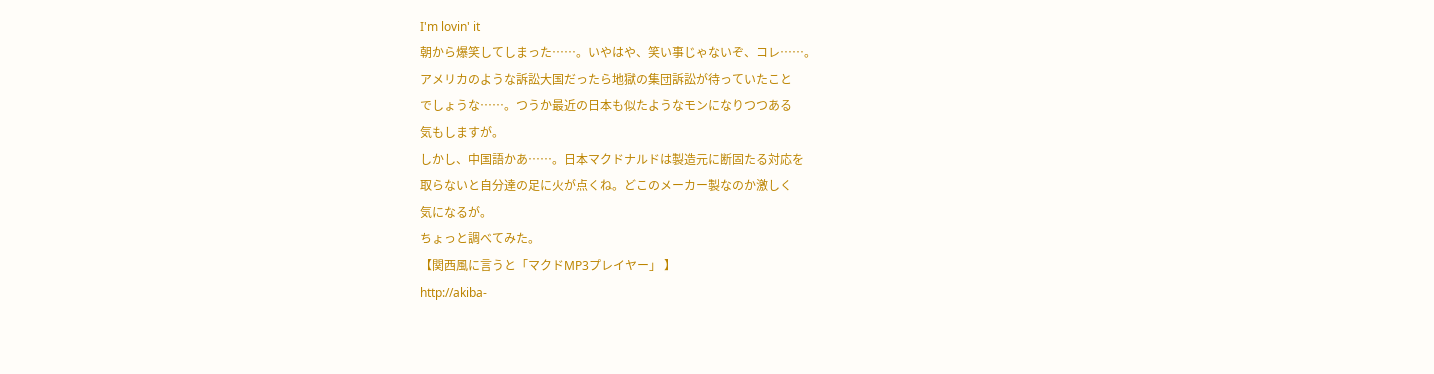I'm lovin' it
朝から爆笑してしまった……。いやはや、笑い事じゃないぞ、コレ……。
アメリカのような訴訟大国だったら地獄の集団訴訟が待っていたこと
でしょうな……。つうか最近の日本も似たようなモンになりつつある
気もしますが。
しかし、中国語かあ……。日本マクドナルドは製造元に断固たる対応を
取らないと自分達の足に火が点くね。どこのメーカー製なのか激しく
気になるが。
ちょっと調べてみた。
【関西風に言うと「マクドMP3プレイヤー」 】
http://akiba-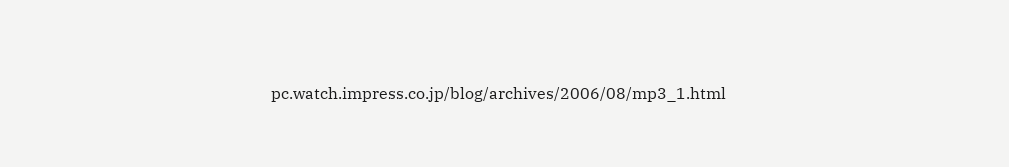pc.watch.impress.co.jp/blog/archives/2006/08/mp3_1.html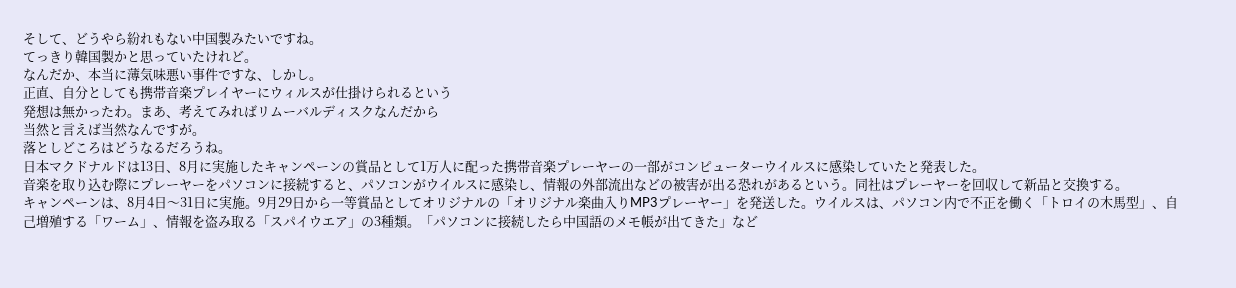そして、どうやら紛れもない中国製みたいですね。
てっきり韓国製かと思っていたけれど。
なんだか、本当に薄気味悪い事件ですな、しかし。
正直、自分としても携帯音楽プレイヤーにウィルスが仕掛けられるという
発想は無かったわ。まあ、考えてみればリムーバルディスクなんだから
当然と言えば当然なんですが。
落としどころはどうなるだろうね。
日本マクドナルドは13日、8月に実施したキャンペーンの賞品として1万人に配った携帯音楽プレーヤーの一部がコンピューターウイルスに感染していたと発表した。
音楽を取り込む際にプレーヤーをパソコンに接続すると、パソコンがウイルスに感染し、情報の外部流出などの被害が出る恐れがあるという。同社はプレーヤーを回収して新品と交換する。
キャンペーンは、8月4日〜31日に実施。9月29日から一等賞品としてオリジナルの「オリジナル楽曲入りMP3プレーヤー」を発送した。ウイルスは、パソコン内で不正を働く「トロイの木馬型」、自己増殖する「ワーム」、情報を盗み取る「スパイウエア」の3種類。「パソコンに接続したら中国語のメモ帳が出てきた」など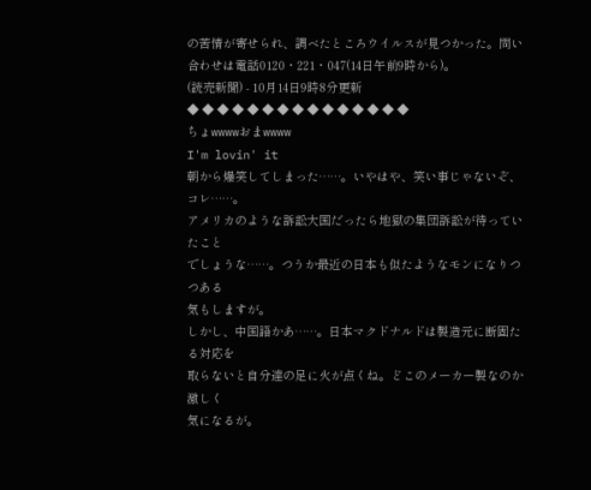の苦情が寄せられ、調べたところウイルスが見つかった。問い合わせは電話0120・221・047(14日午前9時から)。
(読売新聞) - 10月14日9時8分更新
◆ ◆ ◆ ◆ ◆ ◆ ◆ ◆ ◆ ◆ ◆ ◆ ◆ ◆ ◆
ちょwwwwおまwwww
I'm lovin' it
朝から爆笑してしまった……。いやはや、笑い事じゃないぞ、コレ……。
アメリカのような訴訟大国だったら地獄の集団訴訟が待っていたこと
でしょうな……。つうか最近の日本も似たようなモンになりつつある
気もしますが。
しかし、中国語かあ……。日本マクドナルドは製造元に断固たる対応を
取らないと自分達の足に火が点くね。どこのメーカー製なのか激しく
気になるが。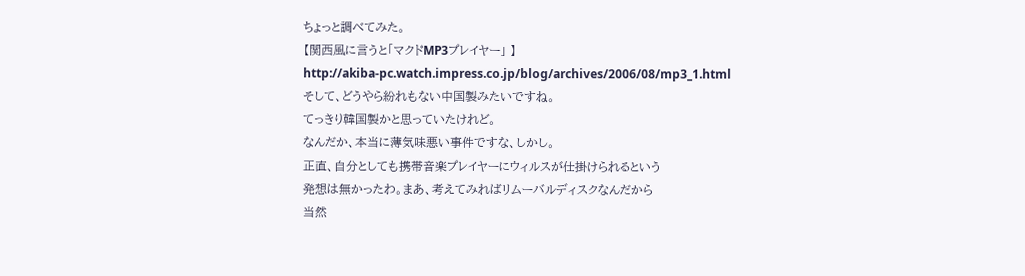ちょっと調べてみた。
【関西風に言うと「マクドMP3プレイヤー」 】
http://akiba-pc.watch.impress.co.jp/blog/archives/2006/08/mp3_1.html
そして、どうやら紛れもない中国製みたいですね。
てっきり韓国製かと思っていたけれど。
なんだか、本当に薄気味悪い事件ですな、しかし。
正直、自分としても携帯音楽プレイヤーにウィルスが仕掛けられるという
発想は無かったわ。まあ、考えてみればリムーバルディスクなんだから
当然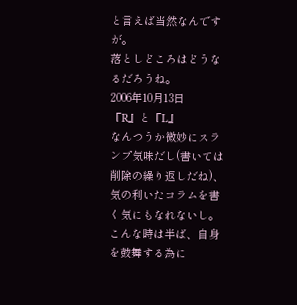と言えば当然なんですが。
落としどころはどうなるだろうね。
2006年10月13日
『R』と『L』
なんつうか微妙にスランプ気味だし(書いては削除の繰り返しだね)、
気の利いたコラムを書く気にもなれないし。
こんな時は半ば、自身を鼓舞する為に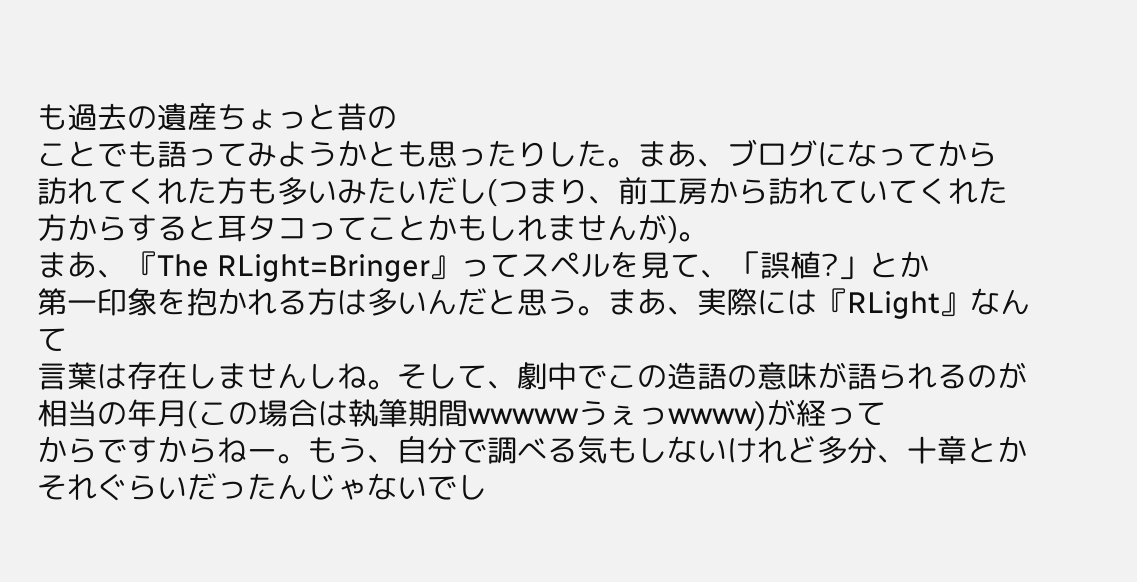も過去の遺産ちょっと昔の
ことでも語ってみようかとも思ったりした。まあ、ブログになってから
訪れてくれた方も多いみたいだし(つまり、前工房から訪れていてくれた
方からすると耳タコってことかもしれませんが)。
まあ、『The RLight=Bringer』ってスペルを見て、「誤植?」とか
第一印象を抱かれる方は多いんだと思う。まあ、実際には『RLight』なんて
言葉は存在しませんしね。そして、劇中でこの造語の意味が語られるのが
相当の年月(この場合は執筆期間wwwwwうぇっwwww)が経って
からですからねー。もう、自分で調べる気もしないけれど多分、十章とか
それぐらいだったんじゃないでし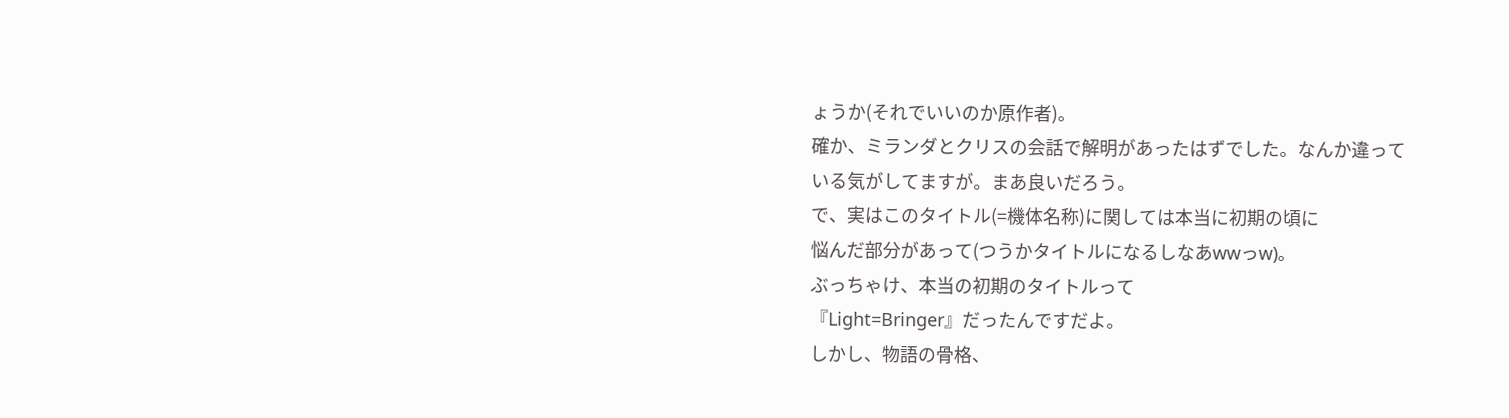ょうか(それでいいのか原作者)。
確か、ミランダとクリスの会話で解明があったはずでした。なんか違って
いる気がしてますが。まあ良いだろう。
で、実はこのタイトル(=機体名称)に関しては本当に初期の頃に
悩んだ部分があって(つうかタイトルになるしなあwwっw)。
ぶっちゃけ、本当の初期のタイトルって
『Light=Bringer』だったんですだよ。
しかし、物語の骨格、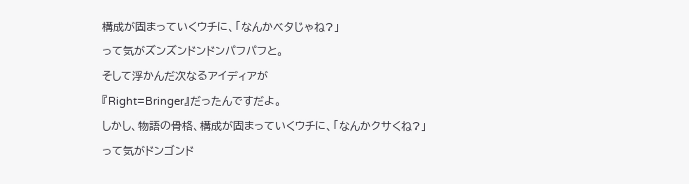構成が固まっていくウチに、「なんかベタじゃね?」
って気がズンズンドンドンパフパフと。
そして浮かんだ次なるアイディアが
『Right=Bringer』だったんですだよ。
しかし、物語の骨格、構成が固まっていくウチに、「なんかクサくね?」
って気がドンゴンド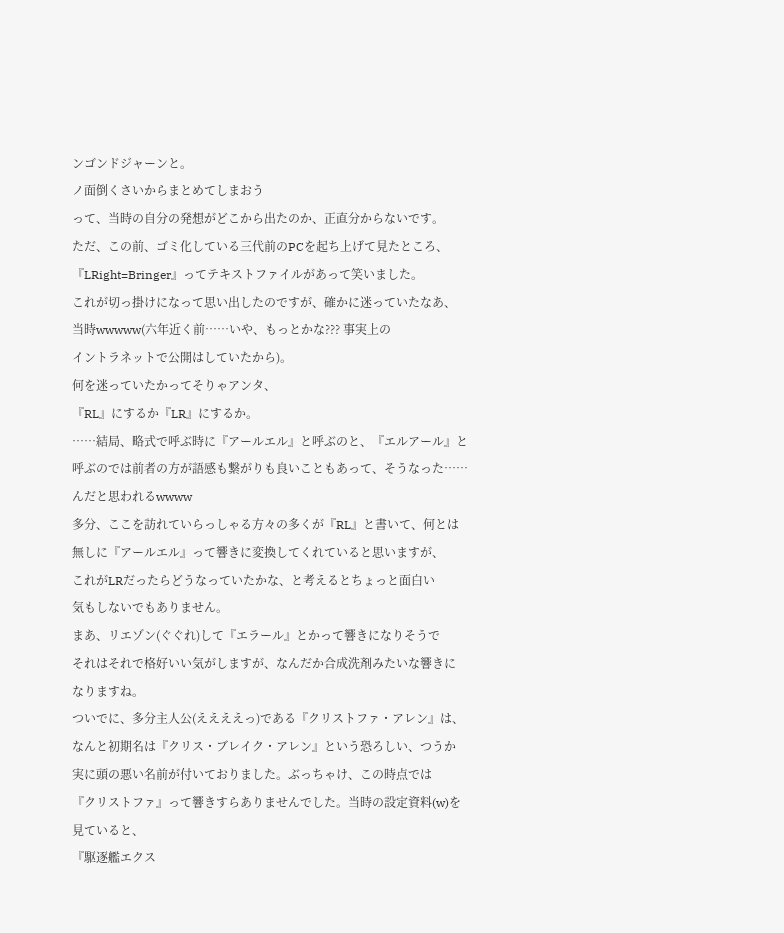ンゴンドジャーンと。
ノ面倒くさいからまとめてしまおう
って、当時の自分の発想がどこから出たのか、正直分からないです。
ただ、この前、ゴミ化している三代前のPCを起ち上げて見たところ、
『LRight=Bringer』ってテキストファイルがあって笑いました。
これが切っ掛けになって思い出したのですが、確かに迷っていたなあ、
当時wwwww(六年近く前……いや、もっとかな??? 事実上の
イントラネットで公開はしていたから)。
何を迷っていたかってそりゃアンタ、
『RL』にするか『LR』にするか。
……結局、略式で呼ぶ時に『アールエル』と呼ぶのと、『エルアール』と
呼ぶのでは前者の方が語感も繋がりも良いこともあって、そうなった……
んだと思われるwwww
多分、ここを訪れていらっしゃる方々の多くが『RL』と書いて、何とは
無しに『アールエル』って響きに変換してくれていると思いますが、
これがLRだったらどうなっていたかな、と考えるとちょっと面白い
気もしないでもありません。
まあ、リエゾン(ぐぐれ)して『エラール』とかって響きになりそうで
それはそれで格好いい気がしますが、なんだか合成洗剤みたいな響きに
なりますね。
ついでに、多分主人公(ええええっ)である『クリストファ・アレン』は、
なんと初期名は『クリス・ブレイク・アレン』という恐ろしい、つうか
実に頭の悪い名前が付いておりました。ぶっちゃけ、この時点では
『クリストファ』って響きすらありませんでした。当時の設定資料(w)を
見ていると、
『駆逐艦エクス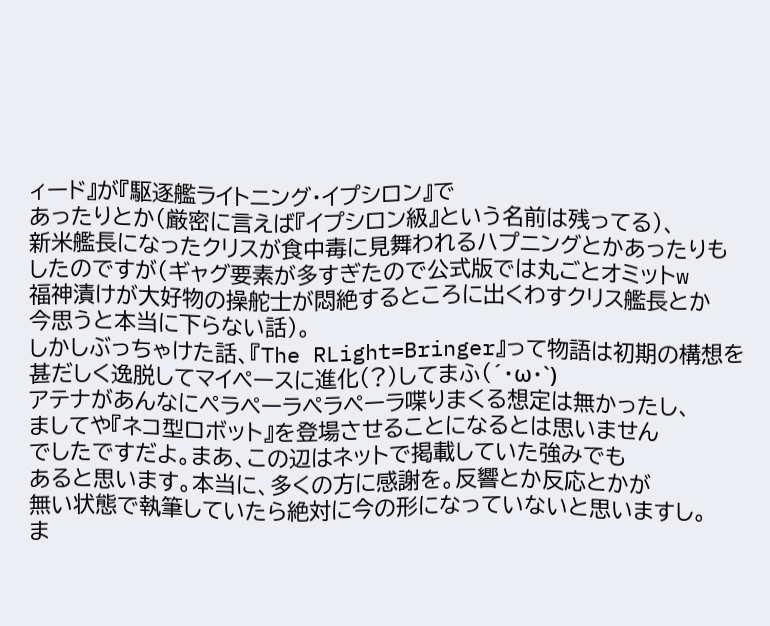ィード』が『駆逐艦ライトニング・イプシロン』で
あったりとか(厳密に言えば『イプシロン級』という名前は残ってる)、
新米艦長になったクリスが食中毒に見舞われるハプニングとかあったりも
したのですが(ギャグ要素が多すぎたので公式版では丸ごとオミットw
福神漬けが大好物の操舵士が悶絶するところに出くわすクリス艦長とか
今思うと本当に下らない話)。
しかしぶっちゃけた話、『The RLight=Bringer』って物語は初期の構想を
甚だしく逸脱してマイペースに進化(?)してまふ(´・ω・`)
アテナがあんなにペラペーラペラペーラ喋りまくる想定は無かったし、
ましてや『ネコ型ロボット』を登場させることになるとは思いません
でしたですだよ。まあ、この辺はネットで掲載していた強みでも
あると思います。本当に、多くの方に感謝を。反響とか反応とかが
無い状態で執筆していたら絶対に今の形になっていないと思いますし。
ま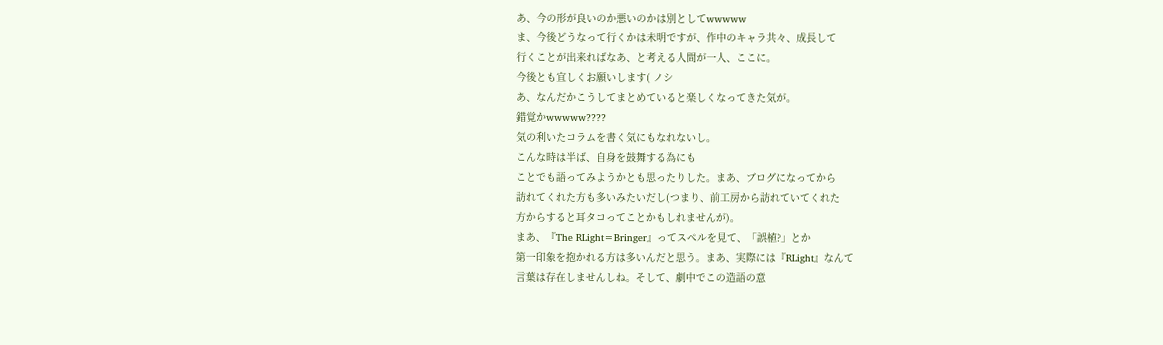あ、今の形が良いのか悪いのかは別としてwwwww
ま、今後どうなって行くかは未明ですが、作中のキャラ共々、成長して
行くことが出来ればなあ、と考える人間が一人、ここに。
今後とも宜しくお願いします( ノシ
あ、なんだかこうしてまとめていると楽しくなってきた気が。
錯覚かwwwww????
気の利いたコラムを書く気にもなれないし。
こんな時は半ば、自身を鼓舞する為にも
ことでも語ってみようかとも思ったりした。まあ、ブログになってから
訪れてくれた方も多いみたいだし(つまり、前工房から訪れていてくれた
方からすると耳タコってことかもしれませんが)。
まあ、『The RLight=Bringer』ってスペルを見て、「誤植?」とか
第一印象を抱かれる方は多いんだと思う。まあ、実際には『RLight』なんて
言葉は存在しませんしね。そして、劇中でこの造語の意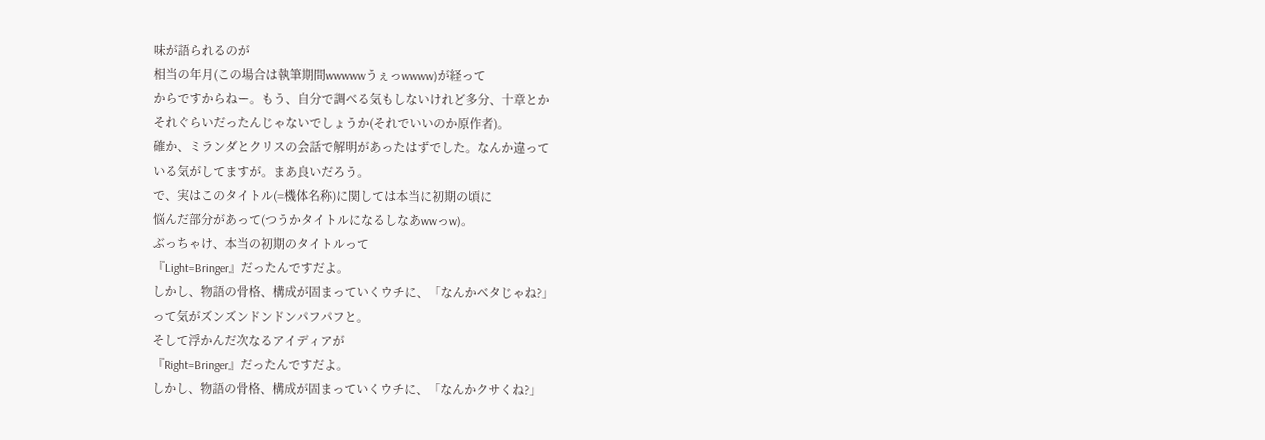味が語られるのが
相当の年月(この場合は執筆期間wwwwwうぇっwwww)が経って
からですからねー。もう、自分で調べる気もしないけれど多分、十章とか
それぐらいだったんじゃないでしょうか(それでいいのか原作者)。
確か、ミランダとクリスの会話で解明があったはずでした。なんか違って
いる気がしてますが。まあ良いだろう。
で、実はこのタイトル(=機体名称)に関しては本当に初期の頃に
悩んだ部分があって(つうかタイトルになるしなあwwっw)。
ぶっちゃけ、本当の初期のタイトルって
『Light=Bringer』だったんですだよ。
しかし、物語の骨格、構成が固まっていくウチに、「なんかベタじゃね?」
って気がズンズンドンドンパフパフと。
そして浮かんだ次なるアイディアが
『Right=Bringer』だったんですだよ。
しかし、物語の骨格、構成が固まっていくウチに、「なんかクサくね?」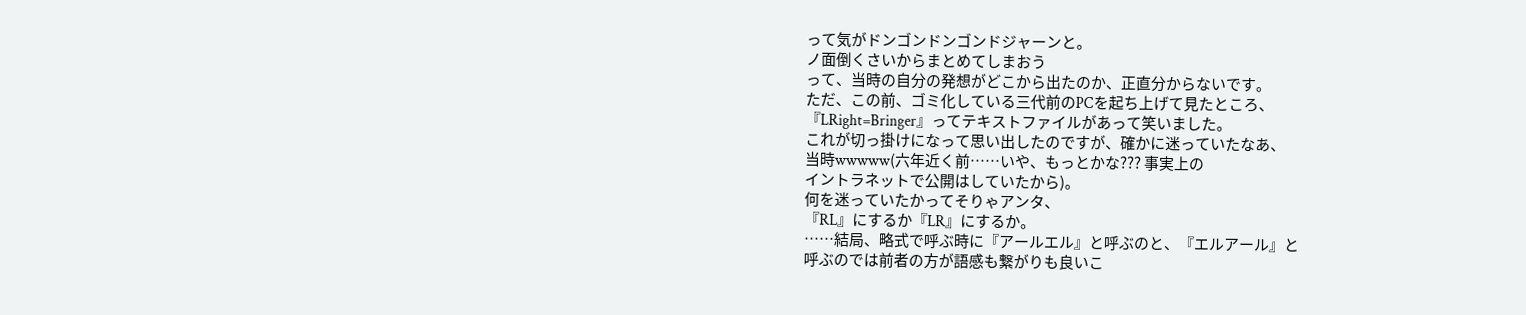って気がドンゴンドンゴンドジャーンと。
ノ面倒くさいからまとめてしまおう
って、当時の自分の発想がどこから出たのか、正直分からないです。
ただ、この前、ゴミ化している三代前のPCを起ち上げて見たところ、
『LRight=Bringer』ってテキストファイルがあって笑いました。
これが切っ掛けになって思い出したのですが、確かに迷っていたなあ、
当時wwwww(六年近く前……いや、もっとかな??? 事実上の
イントラネットで公開はしていたから)。
何を迷っていたかってそりゃアンタ、
『RL』にするか『LR』にするか。
……結局、略式で呼ぶ時に『アールエル』と呼ぶのと、『エルアール』と
呼ぶのでは前者の方が語感も繋がりも良いこ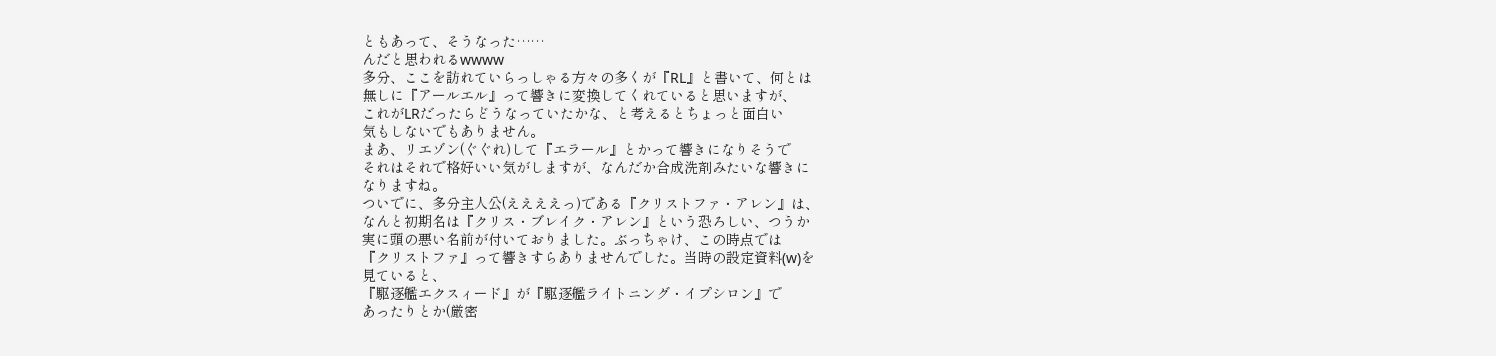ともあって、そうなった……
んだと思われるwwww
多分、ここを訪れていらっしゃる方々の多くが『RL』と書いて、何とは
無しに『アールエル』って響きに変換してくれていると思いますが、
これがLRだったらどうなっていたかな、と考えるとちょっと面白い
気もしないでもありません。
まあ、リエゾン(ぐぐれ)して『エラール』とかって響きになりそうで
それはそれで格好いい気がしますが、なんだか合成洗剤みたいな響きに
なりますね。
ついでに、多分主人公(ええええっ)である『クリストファ・アレン』は、
なんと初期名は『クリス・ブレイク・アレン』という恐ろしい、つうか
実に頭の悪い名前が付いておりました。ぶっちゃけ、この時点では
『クリストファ』って響きすらありませんでした。当時の設定資料(w)を
見ていると、
『駆逐艦エクスィード』が『駆逐艦ライトニング・イプシロン』で
あったりとか(厳密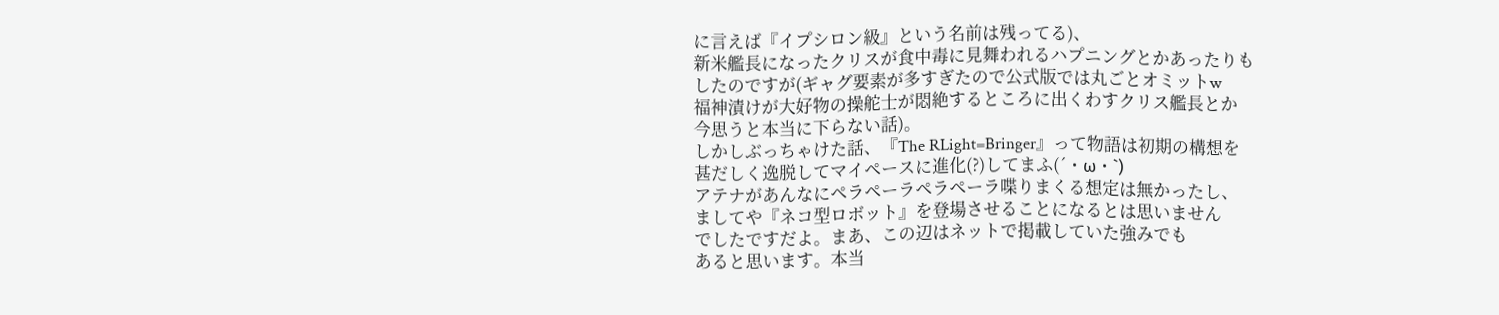に言えば『イプシロン級』という名前は残ってる)、
新米艦長になったクリスが食中毒に見舞われるハプニングとかあったりも
したのですが(ギャグ要素が多すぎたので公式版では丸ごとオミットw
福神漬けが大好物の操舵士が悶絶するところに出くわすクリス艦長とか
今思うと本当に下らない話)。
しかしぶっちゃけた話、『The RLight=Bringer』って物語は初期の構想を
甚だしく逸脱してマイペースに進化(?)してまふ(´・ω・`)
アテナがあんなにペラペーラペラペーラ喋りまくる想定は無かったし、
ましてや『ネコ型ロボット』を登場させることになるとは思いません
でしたですだよ。まあ、この辺はネットで掲載していた強みでも
あると思います。本当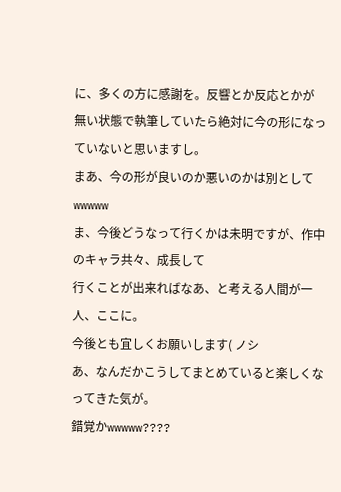に、多くの方に感謝を。反響とか反応とかが
無い状態で執筆していたら絶対に今の形になっていないと思いますし。
まあ、今の形が良いのか悪いのかは別としてwwwww
ま、今後どうなって行くかは未明ですが、作中のキャラ共々、成長して
行くことが出来ればなあ、と考える人間が一人、ここに。
今後とも宜しくお願いします( ノシ
あ、なんだかこうしてまとめていると楽しくなってきた気が。
錯覚かwwwww????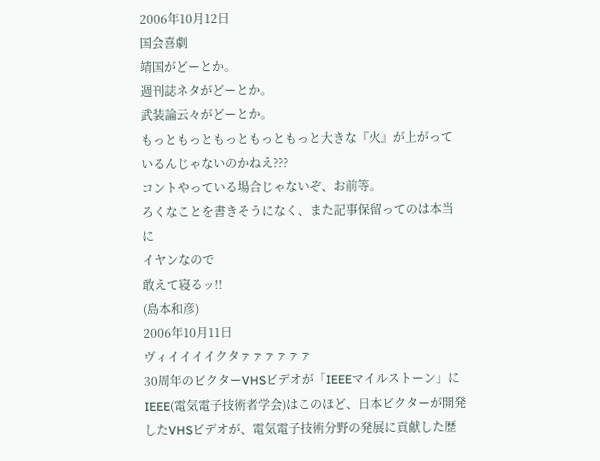2006年10月12日
国会喜劇
靖国がどーとか。
週刊誌ネタがどーとか。
武装論云々がどーとか。
もっともっともっともっともっと大きな『火』が上がっているんじゃないのかねえ???
コントやっている場合じゃないぞ、お前等。
ろくなことを書きそうになく、また記事保留ってのは本当に
イヤンなので
敢えて寝るッ!!
(島本和彦)
2006年10月11日
ヴィイイイイクタァァァァァァ
30周年のビクターVHSビデオが「IEEEマイルストーン」に
IEEE(電気電子技術者学会)はこのほど、日本ビクターが開発したVHSビデオが、電気電子技術分野の発展に貢献した歴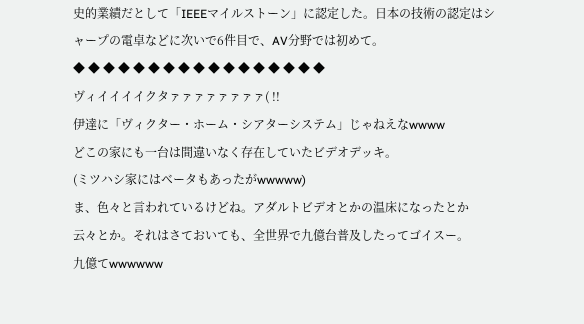史的業績だとして「IEEEマイルストーン」に認定した。日本の技術の認定はシャープの電卓などに次いで6件目で、AV分野では初めて。
◆ ◆ ◆ ◆ ◆ ◆ ◆ ◆ ◆ ◆ ◆ ◆ ◆ ◆ ◆ ◆ ◆
ヴィイイイイクタァァァァァァァァ( !!
伊達に「ヴィクター・ホーム・シアターシステム」じゃねえなwwww
どこの家にも一台は間違いなく存在していたビデオデッキ。
(ミツハシ家にはベータもあったがwwwww)
ま、色々と言われているけどね。アダルトビデオとかの温床になったとか
云々とか。それはさておいても、全世界で九億台普及したってゴイスー。
九億てwwwwww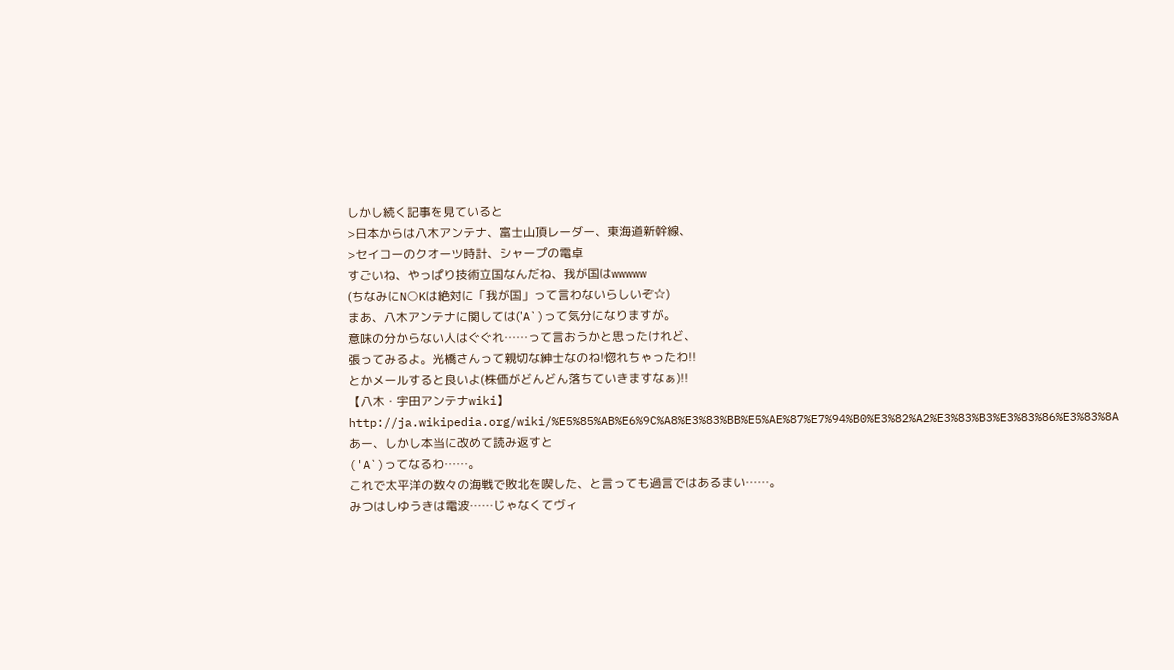しかし続く記事を見ていると
>日本からは八木アンテナ、富士山頂レーダー、東海道新幹線、
>セイコーのクオーツ時計、シャープの電卓
すごいね、やっぱり技術立国なんだね、我が国はwwwww
(ちなみにN○Kは絶対に「我が国」って言わないらしいぞ☆)
まあ、八木アンテナに関しては('A`)って気分になりますが。
意味の分からない人はぐぐれ……って言おうかと思ったけれど、
張ってみるよ。光橋さんって親切な紳士なのね!惚れちゃったわ!!
とかメールすると良いよ(株価がどんどん落ちていきますなぁ)!!
【八木・宇田アンテナwiki】
http://ja.wikipedia.org/wiki/%E5%85%AB%E6%9C%A8%E3%83%BB%E5%AE%87%E7%94%B0%E3%82%A2%E3%83%B3%E3%83%86%E3%83%8A
あー、しかし本当に改めて読み返すと
('A`)ってなるわ……。
これで太平洋の数々の海戦で敗北を喫した、と言っても過言ではあるまい……。
みつはしゆうきは電波……じゃなくてヴィ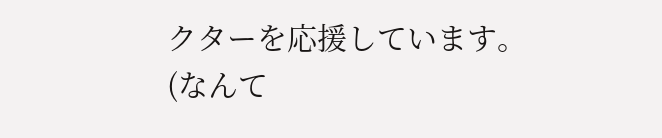クターを応援しています。
(なんて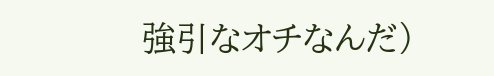強引なオチなんだ)